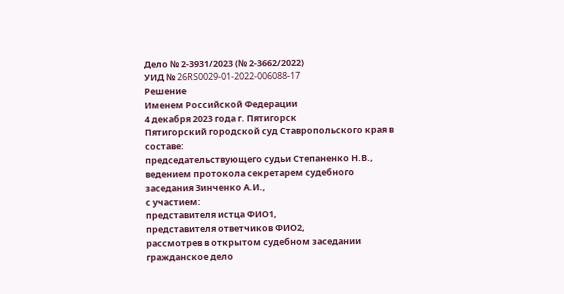Дело № 2-3931/2023 (№ 2-3662/2022)
УИД № 26RS0029-01-2022-006088-17
Решение
Именем Российской Федерации
4 декабря 2023 года г. Пятигорск
Пятигорский городской суд Ставропольского края в составе:
председательствующего судьи Степаненко Н.В.,
ведением протокола секретарем судебного заседания Зинченко А.И.,
с участием:
представителя истца ФИО1,
представителя ответчиков ФИО2,
рассмотрев в открытом судебном заседании гражданское дело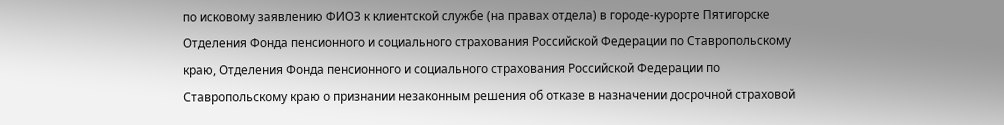по исковому заявлению ФИО3 к клиентской службе (на правах отдела) в городе-курорте Пятигорске Отделения Фонда пенсионного и социального страхования Российской Федерации по Ставропольскому краю, Отделения Фонда пенсионного и социального страхования Российской Федерации по Ставропольскому краю о признании незаконным решения об отказе в назначении досрочной страховой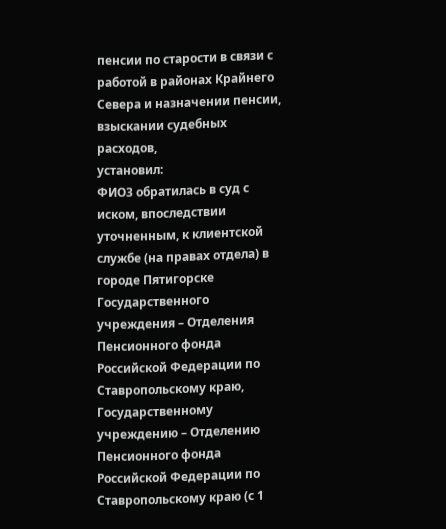пенсии по старости в связи с работой в районах Крайнего Севера и назначении пенсии, взыскании судебных расходов,
установил:
ФИО3 обратилась в суд с иском, впоследствии уточненным, к клиентской службе (на правах отдела) в городе Пятигорске Государственного учреждения – Отделения Пенсионного фонда Российской Федерации по Ставропольскому краю, Государственному учреждению – Отделению Пенсионного фонда Российской Федерации по Ставропольскому краю (с 1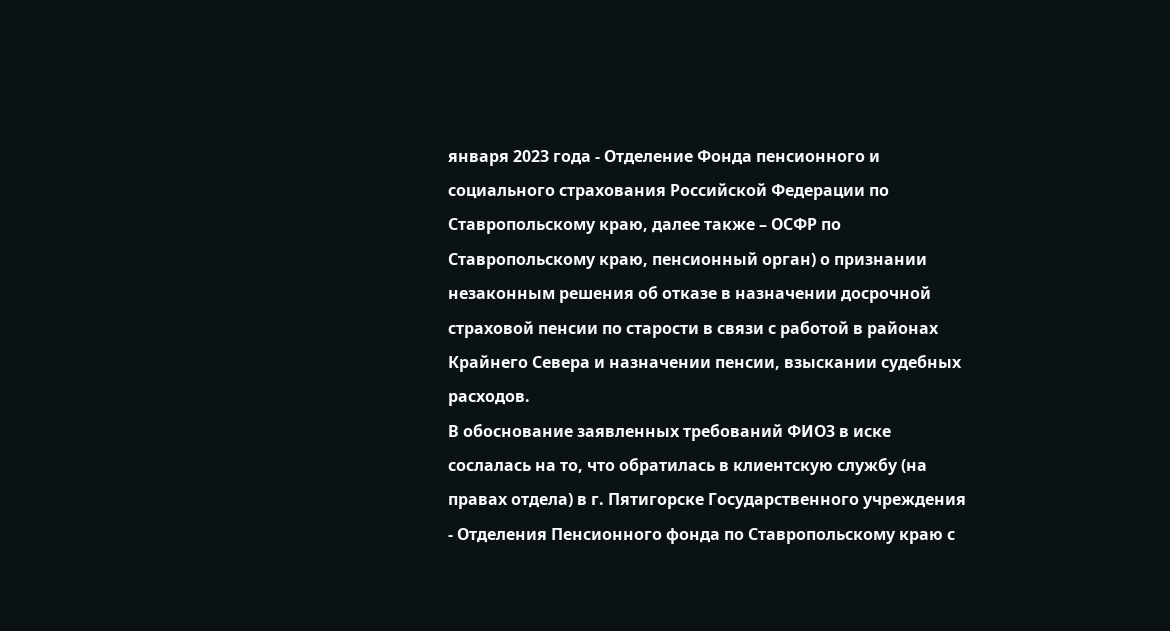января 2023 года - Отделение Фонда пенсионного и социального страхования Российской Федерации по Ставропольскому краю, далее также – ОСФР по Ставропольскому краю, пенсионный орган) о признании незаконным решения об отказе в назначении досрочной страховой пенсии по старости в связи с работой в районах Крайнего Севера и назначении пенсии, взыскании судебных расходов.
В обоснование заявленных требований ФИО3 в иске сослалась на то, что обратилась в клиентскую службу (на правах отдела) в г. Пятигорске Государственного учреждения - Отделения Пенсионного фонда по Ставропольскому краю с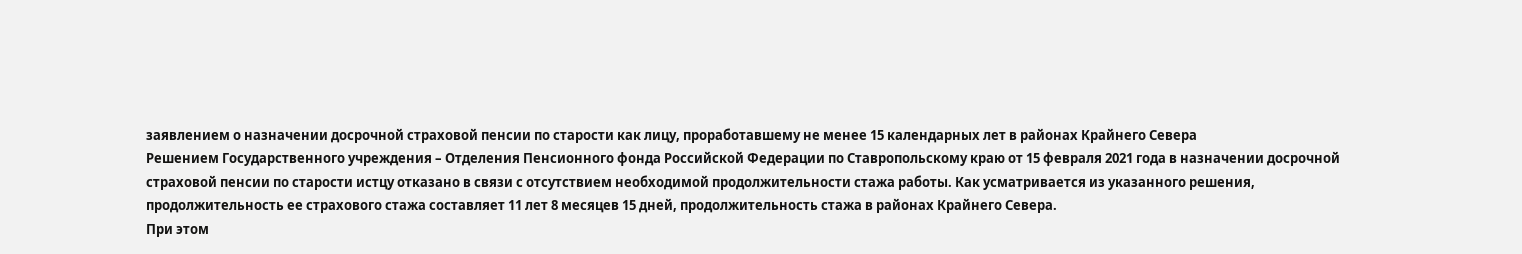заявлением о назначении досрочной страховой пенсии по старости как лицу, проработавшему не менее 15 календарных лет в районах Крайнего Севера
Решением Государственного учреждения – Отделения Пенсионного фонда Российской Федерации по Ставропольскому краю от 15 февраля 2021 года в назначении досрочной страховой пенсии по старости истцу отказано в связи с отсутствием необходимой продолжительности стажа работы. Как усматривается из указанного решения, продолжительность ее страхового стажа составляет 11 лет 8 месяцев 15 дней, продолжительность стажа в районах Крайнего Севера.
При этом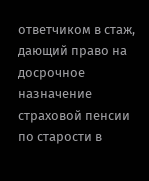ответчиком в стаж, дающий право на досрочное назначение страховой пенсии по старости в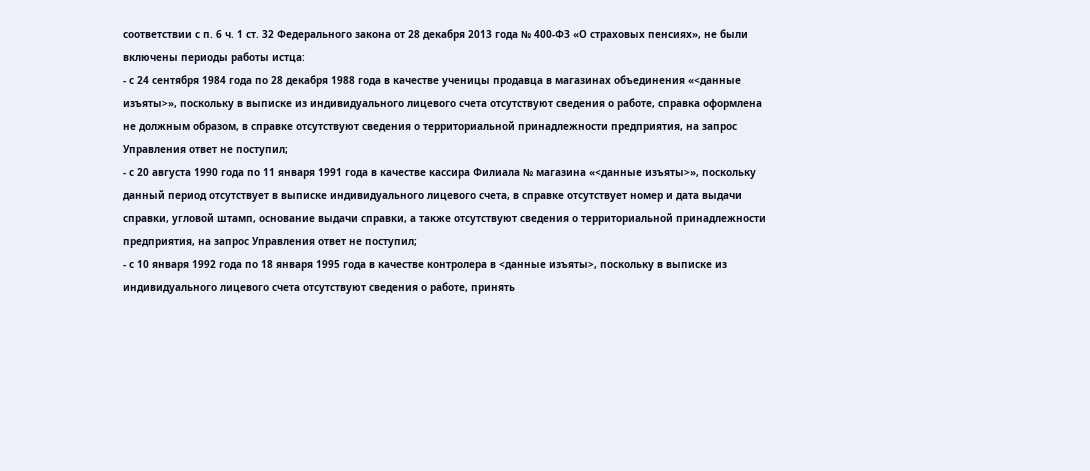соответствии с п. 6 ч. 1 ст. 32 Федерального закона от 28 декабря 2013 года № 400-ФЗ «О страховых пенсиях», не были включены периоды работы истца:
- с 24 сентября 1984 года по 28 декабря 1988 года в качестве ученицы продавца в магазинах объединения «<данные изъяты>», поскольку в выписке из индивидуального лицевого счета отсутствуют сведения о работе, справка оформлена не должным образом, в справке отсутствуют сведения о территориальной принадлежности предприятия, на запрос Управления ответ не поступил;
- с 20 августа 1990 года по 11 января 1991 года в качестве кассира Филиала № магазина «<данные изъяты>», поскольку данный период отсутствует в выписке индивидуального лицевого счета, в справке отсутствует номер и дата выдачи справки, угловой штамп, основание выдачи справки, а также отсутствуют сведения о территориальной принадлежности предприятия, на запрос Управления ответ не поступил;
- с 10 января 1992 года по 18 января 1995 года в качестве контролера в <данные изъяты>, поскольку в выписке из индивидуального лицевого счета отсутствуют сведения о работе, принять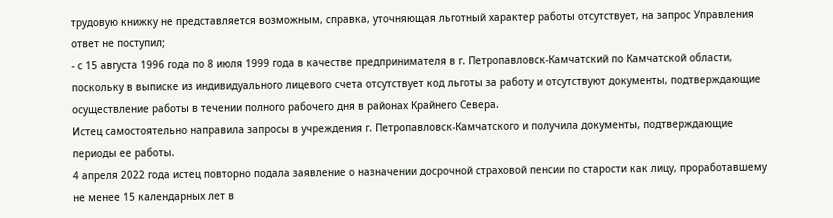трудовую книжку не представляется возможным, справка, уточняющая льготный характер работы отсутствует, на запрос Управления ответ не поступил;
- с 15 августа 1996 года по 8 июля 1999 года в качестве предпринимателя в г. Петропавловск-Камчатский по Камчатской области, поскольку в выписке из индивидуального лицевого счета отсутствует код льготы за работу и отсутствуют документы, подтверждающие осуществление работы в течении полного рабочего дня в районах Крайнего Севера.
Истец самостоятельно направила запросы в учреждения г. Петропавловск-Камчатского и получила документы, подтверждающие периоды ее работы.
4 апреля 2022 года истец повторно подала заявление о назначении досрочной страховой пенсии по старости как лицу, проработавшему не менее 15 календарных лет в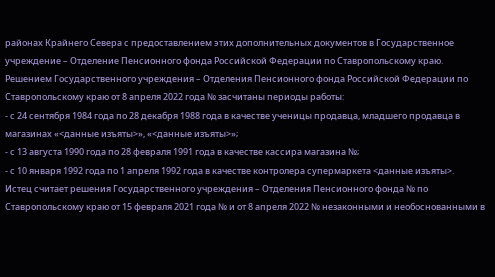районах Крайнего Севера с предоставлением этих дополнительных документов в Государственное учреждение – Отделение Пенсионного фонда Российской Федерации по Ставропольскому краю.
Решением Государственного учреждения – Отделения Пенсионного фонда Российской Федерации по Ставропольскому краю от 8 апреля 2022 года № засчитаны периоды работы:
- с 24 сентября 1984 года по 28 декабря 1988 года в качестве ученицы продавца, младшего продавца в магазинах «<данные изъяты>», «<данные изъяты>»;
- с 13 августа 1990 года по 28 февраля 1991 года в качестве кассира магазина №;
- с 10 января 1992 года по 1 апреля 1992 года в качестве контролера супермаркета <данные изъяты>.
Истец считает решения Государственного учреждения – Отделения Пенсионного фонда № по Ставропольскому краю от 15 февраля 2021 года № и от 8 апреля 2022 № незаконными и необоснованными в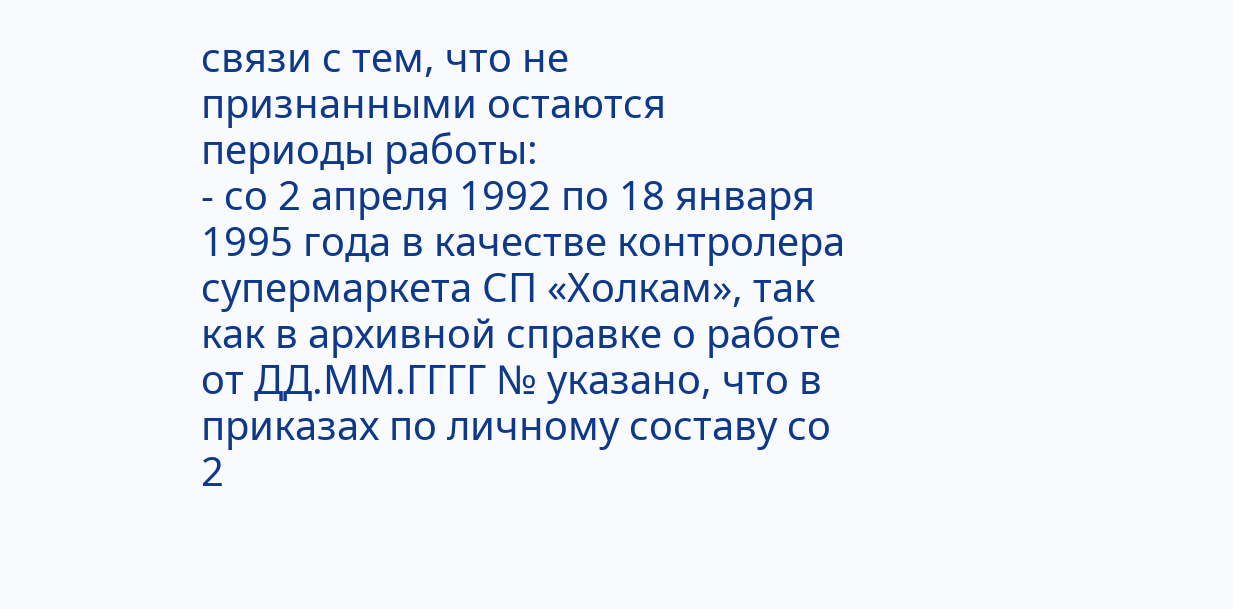связи с тем, что не признанными остаются периоды работы:
- со 2 апреля 1992 по 18 января 1995 года в качестве контролера супермаркета СП «Холкам», так как в архивной справке о работе от ДД.ММ.ГГГГ № указано, что в приказах по личному составу со 2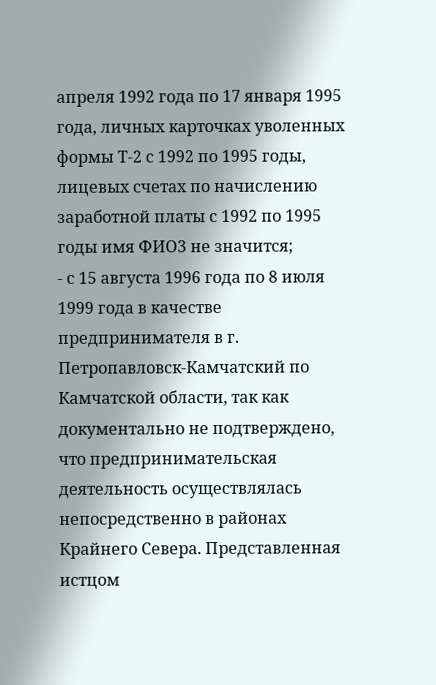апреля 1992 года по 17 января 1995 года, личных карточках уволенных формы Т-2 с 1992 по 1995 годы, лицевых счетах по начислению заработной платы с 1992 по 1995 годы имя ФИО3 не значится;
- с 15 августа 1996 года по 8 июля 1999 года в качестве предпринимателя в г. Петропавловск-Камчатский по Камчатской области, так как документально не подтверждено, что предпринимательская деятельность осуществлялась непосредственно в районах Крайнего Севера. Представленная истцом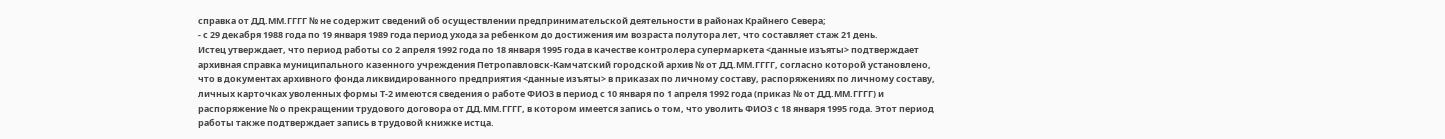справка от ДД.ММ.ГГГГ № не содержит сведений об осуществлении предпринимательской деятельности в районах Крайнего Севера;
- с 29 декабря 1988 года по 19 января 1989 года период ухода за ребенком до достижения им возраста полутора лет, что составляет стаж 21 день.
Истец утверждает, что период работы со 2 апреля 1992 года по 18 января 1995 года в качестве контролера супермаркета <данные изъяты> подтверждает архивная справка муниципального казенного учреждения Петропавловск-Камчатский городской архив № от ДД.ММ.ГГГГ, согласно которой установлено, что в документах архивного фонда ликвидированного предприятия <данные изъяты> в приказах по личному составу, распоряжениях по личному составу, личных карточках уволенных формы Т-2 имеются сведения о работе ФИО3 в период с 10 января по 1 апреля 1992 года (приказ № от ДД.ММ.ГГГГ) и распоряжение № о прекращении трудового договора от ДД.ММ.ГГГГ, в котором имеется запись о том, что уволить ФИО3 с 18 января 1995 года. Этот период работы также подтверждает запись в трудовой книжке истца.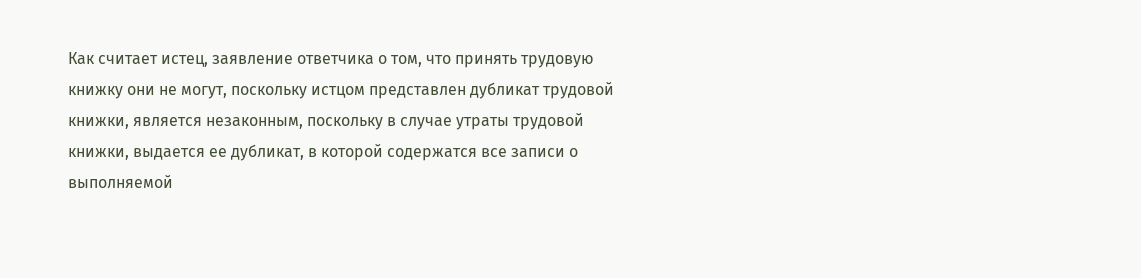Как считает истец, заявление ответчика о том, что принять трудовую книжку они не могут, поскольку истцом представлен дубликат трудовой книжки, является незаконным, поскольку в случае утраты трудовой книжки, выдается ее дубликат, в которой содержатся все записи о выполняемой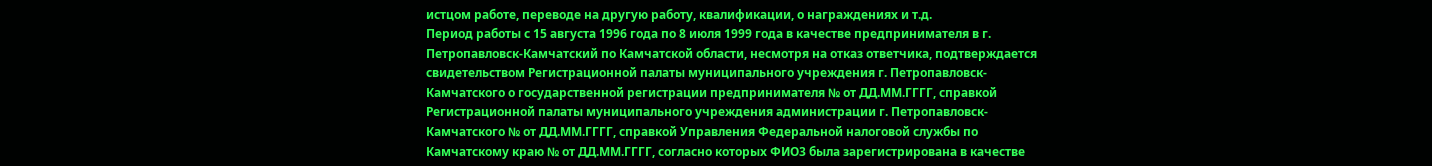истцом работе, переводе на другую работу, квалификации, о награждениях и т.д.
Период работы с 15 августа 1996 года по 8 июля 1999 года в качестве предпринимателя в г. Петропавловск-Камчатский по Камчатской области, несмотря на отказ ответчика, подтверждается свидетельством Регистрационной палаты муниципального учреждения г. Петропавловск-Камчатского о государственной регистрации предпринимателя № от ДД.ММ.ГГГГ, справкой Регистрационной палаты муниципального учреждения администрации г. Петропавловск-Камчатского № от ДД.ММ.ГГГГ, справкой Управления Федеральной налоговой службы по Камчатскому краю № от ДД.ММ.ГГГГ, согласно которых ФИО3 была зарегистрирована в качестве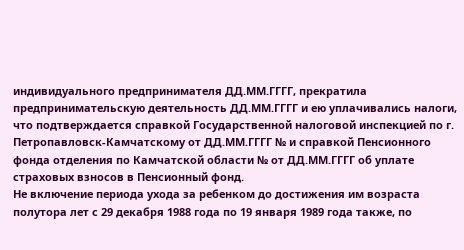индивидуального предпринимателя ДД.ММ.ГГГГ, прекратила предпринимательскую деятельность ДД.ММ.ГГГГ и ею уплачивались налоги, что подтверждается справкой Государственной налоговой инспекцией по г. Петропавловск-Камчатскому от ДД.ММ.ГГГГ № и справкой Пенсионного фонда отделения по Камчатской области № от ДД.ММ.ГГГГ об уплате страховых взносов в Пенсионный фонд.
Не включение периода ухода за ребенком до достижения им возраста полутора лет с 29 декабря 1988 года по 19 января 1989 года также, по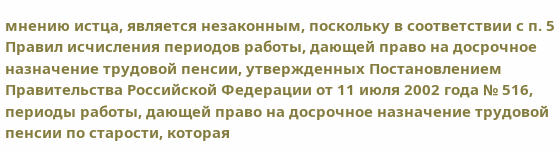мнению истца, является незаконным, поскольку в соответствии с п. 5 Правил исчисления периодов работы, дающей право на досрочное назначение трудовой пенсии, утвержденных Постановлением Правительства Российской Федерации от 11 июля 2002 года № 516, периоды работы, дающей право на досрочное назначение трудовой пенсии по старости, которая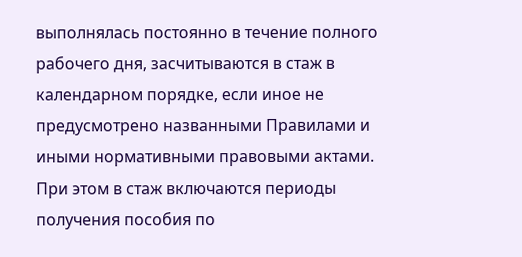выполнялась постоянно в течение полного рабочего дня, засчитываются в стаж в календарном порядке, если иное не предусмотрено названными Правилами и иными нормативными правовыми актами. При этом в стаж включаются периоды получения пособия по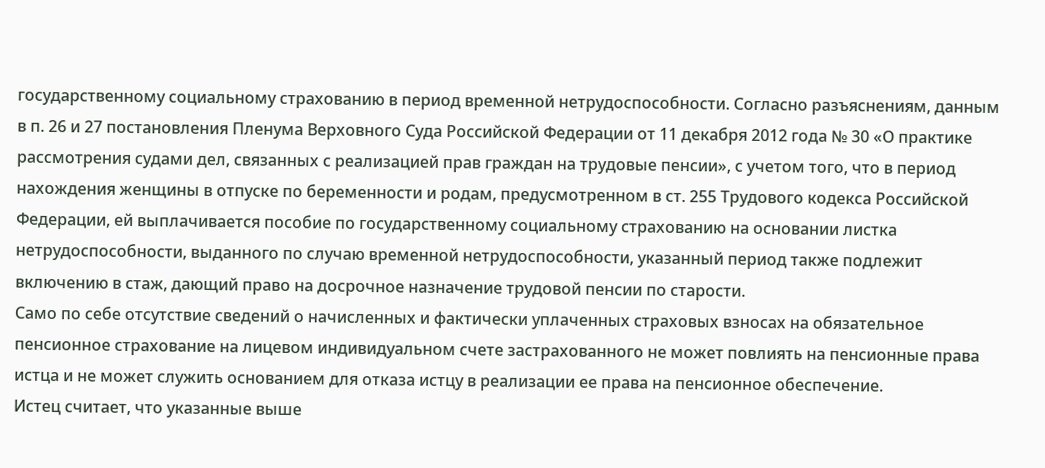государственному социальному страхованию в период временной нетрудоспособности. Согласно разъяснениям, данным в п. 26 и 27 постановления Пленума Верховного Суда Российской Федерации от 11 декабря 2012 года № 30 «О практике рассмотрения судами дел, связанных с реализацией прав граждан на трудовые пенсии», с учетом того, что в период нахождения женщины в отпуске по беременности и родам, предусмотренном в ст. 255 Трудового кодекса Российской Федерации, ей выплачивается пособие по государственному социальному страхованию на основании листка нетрудоспособности, выданного по случаю временной нетрудоспособности, указанный период также подлежит включению в стаж, дающий право на досрочное назначение трудовой пенсии по старости.
Само по себе отсутствие сведений о начисленных и фактически уплаченных страховых взносах на обязательное пенсионное страхование на лицевом индивидуальном счете застрахованного не может повлиять на пенсионные права истца и не может служить основанием для отказа истцу в реализации ее права на пенсионное обеспечение.
Истец считает, что указанные выше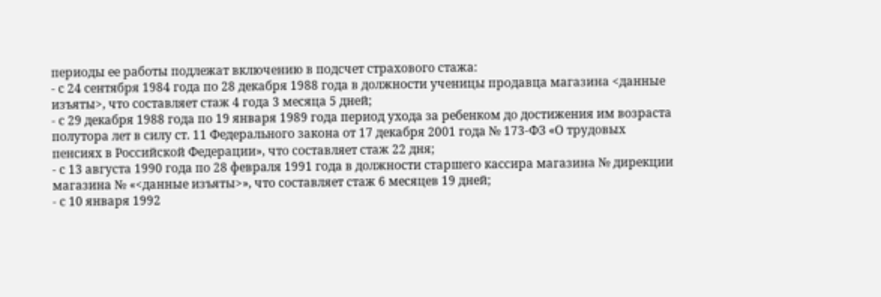периоды ее работы подлежат включению в подсчет страхового стажа:
- с 24 сентября 1984 года по 28 декабря 1988 года в должности ученицы продавца магазина <данные изъяты>, что составляет стаж 4 года 3 месяца 5 дней;
- с 29 декабря 1988 года по 19 января 1989 года период ухода за ребенком до достижения им возраста полутора лет в силу ст. 11 Федерального закона от 17 декабря 2001 года № 173-ФЗ «О трудовых пенсиях в Российской Федерации», что составляет стаж 22 дня;
- с 13 августа 1990 года по 28 февраля 1991 года в должности старшего кассира магазина № дирекции магазина № «<данные изъяты>», что составляет стаж 6 месяцев 19 дней;
- с 10 января 1992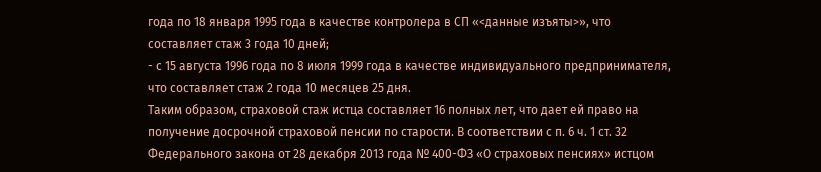года по 18 января 1995 года в качестве контролера в СП «<данные изъяты>», что составляет стаж 3 года 10 дней;
- с 15 августа 1996 года по 8 июля 1999 года в качестве индивидуального предпринимателя, что составляет стаж 2 года 10 месяцев 25 дня.
Таким образом, страховой стаж истца составляет 16 полных лет, что дает ей право на получение досрочной страховой пенсии по старости. В соответствии с п. 6 ч. 1 ст. 32 Федерального закона от 28 декабря 2013 года № 400-ФЗ «О страховых пенсиях» истцом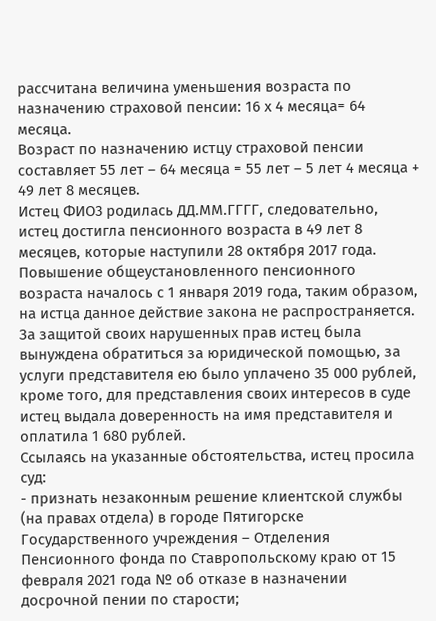рассчитана величина уменьшения возраста по назначению страховой пенсии: 16 х 4 месяца= 64 месяца.
Возраст по назначению истцу страховой пенсии составляет 55 лет – 64 месяца = 55 лет – 5 лет 4 месяца + 49 лет 8 месяцев.
Истец ФИО3 родилась ДД.ММ.ГГГГ, следовательно, истец достигла пенсионного возраста в 49 лет 8 месяцев, которые наступили 28 октября 2017 года. Повышение общеустановленного пенсионного возраста началось с 1 января 2019 года, таким образом, на истца данное действие закона не распространяется.
За защитой своих нарушенных прав истец была вынуждена обратиться за юридической помощью, за услуги представителя ею было уплачено 35 000 рублей, кроме того, для представления своих интересов в суде истец выдала доверенность на имя представителя и оплатила 1 680 рублей.
Ссылаясь на указанные обстоятельства, истец просила суд:
- признать незаконным решение клиентской службы (на правах отдела) в городе Пятигорске Государственного учреждения – Отделения Пенсионного фонда по Ставропольскому краю от 15 февраля 2021 года № об отказе в назначении досрочной пении по старости;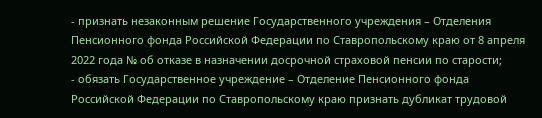- признать незаконным решение Государственного учреждения – Отделения Пенсионного фонда Российской Федерации по Ставропольскому краю от 8 апреля 2022 года № об отказе в назначении досрочной страховой пенсии по старости;
- обязать Государственное учреждение – Отделение Пенсионного фонда Российской Федерации по Ставропольскому краю признать дубликат трудовой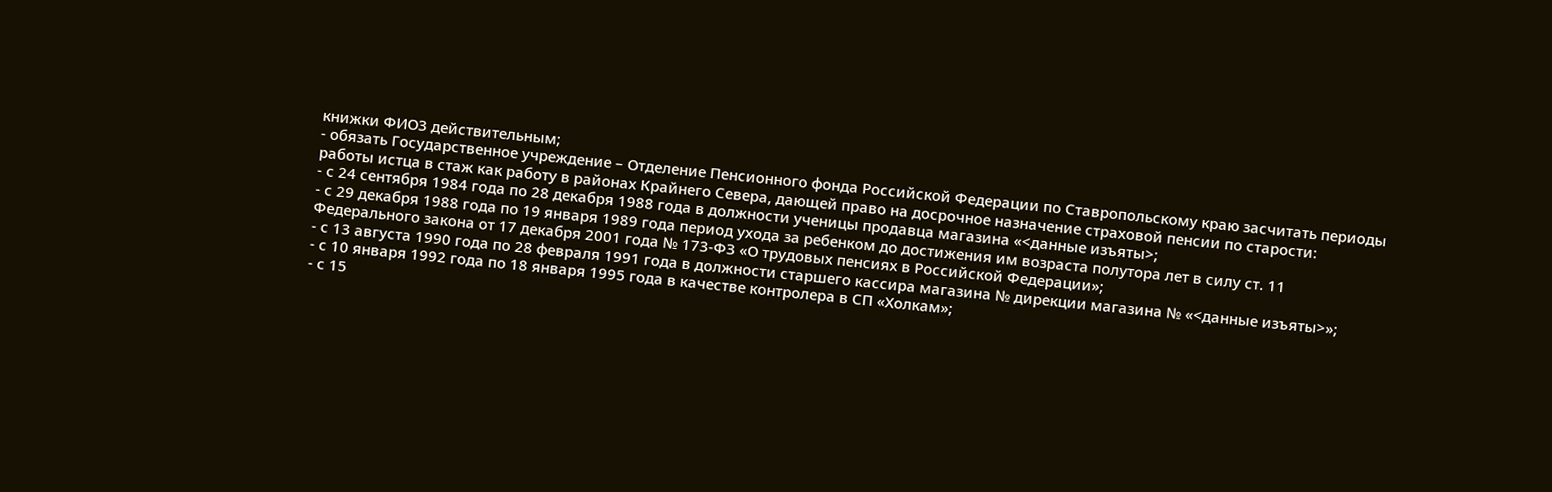книжки ФИО3 действительным;
- обязать Государственное учреждение – Отделение Пенсионного фонда Российской Федерации по Ставропольскому краю засчитать периоды работы истца в стаж как работу в районах Крайнего Севера, дающей право на досрочное назначение страховой пенсии по старости:
- с 24 сентября 1984 года по 28 декабря 1988 года в должности ученицы продавца магазина «<данные изъяты>;
- с 29 декабря 1988 года по 19 января 1989 года период ухода за ребенком до достижения им возраста полутора лет в силу ст. 11 Федерального закона от 17 декабря 2001 года № 173-ФЗ «О трудовых пенсиях в Российской Федерации»;
- с 13 августа 1990 года по 28 февраля 1991 года в должности старшего кассира магазина № дирекции магазина № «<данные изъяты>»;
- с 10 января 1992 года по 18 января 1995 года в качестве контролера в СП «Холкам»;
- с 15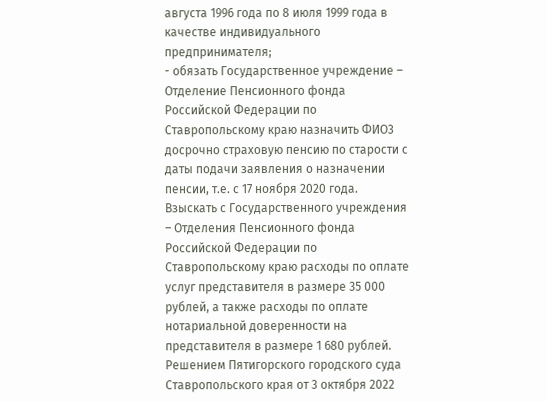августа 1996 года по 8 июля 1999 года в качестве индивидуального предпринимателя;
- обязать Государственное учреждение – Отделение Пенсионного фонда Российской Федерации по Ставропольскому краю назначить ФИО3 досрочно страховую пенсию по старости с даты подачи заявления о назначении пенсии, т.е. с 17 ноября 2020 года.
Взыскать с Государственного учреждения – Отделения Пенсионного фонда Российской Федерации по Ставропольскому краю расходы по оплате услуг представителя в размере 35 000 рублей, а также расходы по оплате нотариальной доверенности на представителя в размере 1 680 рублей.
Решением Пятигорского городского суда Ставропольского края от 3 октября 2022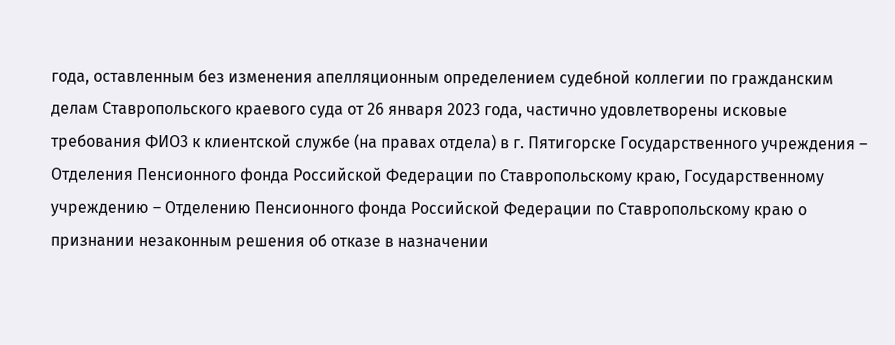года, оставленным без изменения апелляционным определением судебной коллегии по гражданским делам Ставропольского краевого суда от 26 января 2023 года, частично удовлетворены исковые требования ФИО3 к клиентской службе (на правах отдела) в г. Пятигорске Государственного учреждения – Отделения Пенсионного фонда Российской Федерации по Ставропольскому краю, Государственному учреждению – Отделению Пенсионного фонда Российской Федерации по Ставропольскому краю о признании незаконным решения об отказе в назначении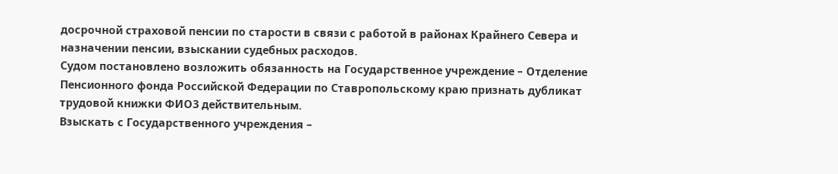досрочной страховой пенсии по старости в связи с работой в районах Крайнего Севера и назначении пенсии, взыскании судебных расходов.
Судом постановлено возложить обязанность на Государственное учреждение – Отделение Пенсионного фонда Российской Федерации по Ставропольскому краю признать дубликат трудовой книжки ФИО3 действительным.
Взыскать с Государственного учреждения –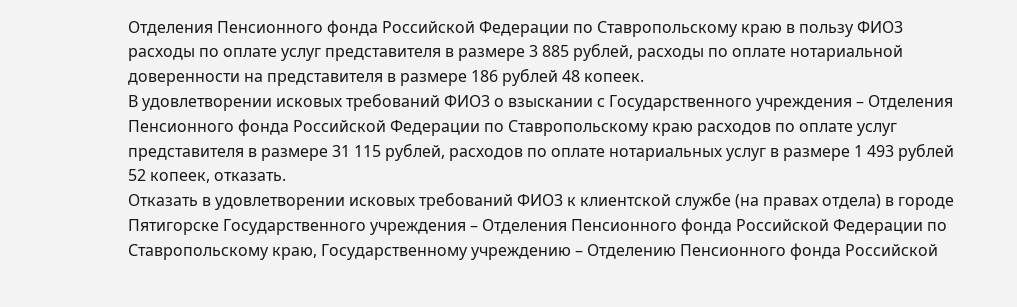Отделения Пенсионного фонда Российской Федерации по Ставропольскому краю в пользу ФИО3 расходы по оплате услуг представителя в размере 3 885 рублей, расходы по оплате нотариальной доверенности на представителя в размере 186 рублей 48 копеек.
В удовлетворении исковых требований ФИО3 о взыскании с Государственного учреждения – Отделения Пенсионного фонда Российской Федерации по Ставропольскому краю расходов по оплате услуг представителя в размере 31 115 рублей, расходов по оплате нотариальных услуг в размере 1 493 рублей 52 копеек, отказать.
Отказать в удовлетворении исковых требований ФИО3 к клиентской службе (на правах отдела) в городе Пятигорске Государственного учреждения – Отделения Пенсионного фонда Российской Федерации по Ставропольскому краю, Государственному учреждению – Отделению Пенсионного фонда Российской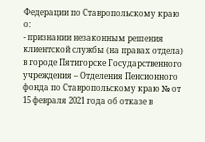Федерации по Ставропольскому краю о:
- признании незаконным решения клиентской службы (на правах отдела) в городе Пятигорске Государственного учреждения – Отделения Пенсионного фонда по Ставропольскому краю № от 15 февраля 2021 года об отказе в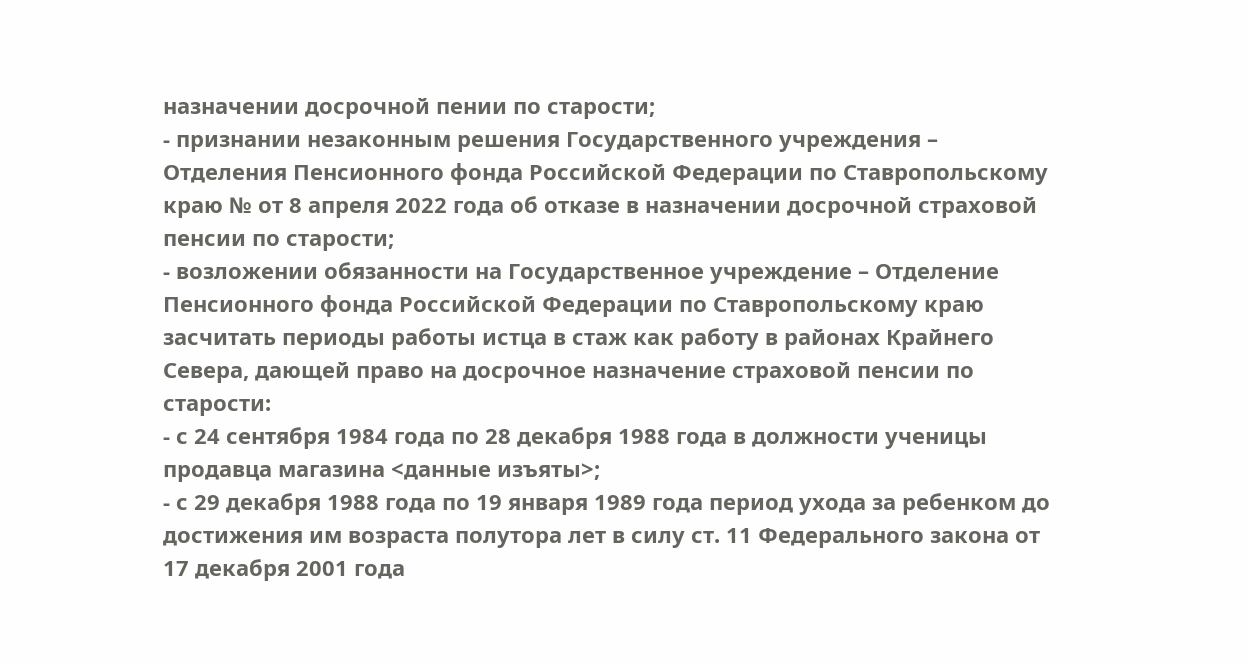назначении досрочной пении по старости;
- признании незаконным решения Государственного учреждения – Отделения Пенсионного фонда Российской Федерации по Ставропольскому краю № от 8 апреля 2022 года об отказе в назначении досрочной страховой пенсии по старости;
- возложении обязанности на Государственное учреждение – Отделение Пенсионного фонда Российской Федерации по Ставропольскому краю засчитать периоды работы истца в стаж как работу в районах Крайнего Севера, дающей право на досрочное назначение страховой пенсии по старости:
- с 24 сентября 1984 года по 28 декабря 1988 года в должности ученицы продавца магазина <данные изъяты>;
- с 29 декабря 1988 года по 19 января 1989 года период ухода за ребенком до достижения им возраста полутора лет в силу ст. 11 Федерального закона от 17 декабря 2001 года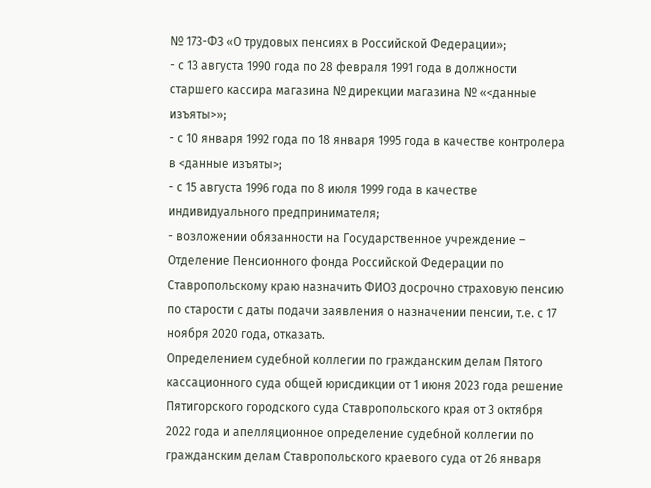№ 173-ФЗ «О трудовых пенсиях в Российской Федерации»;
- с 13 августа 1990 года по 28 февраля 1991 года в должности старшего кассира магазина № дирекции магазина № «<данные изъяты>»;
- с 10 января 1992 года по 18 января 1995 года в качестве контролера в <данные изъяты>;
- с 15 августа 1996 года по 8 июля 1999 года в качестве индивидуального предпринимателя;
- возложении обязанности на Государственное учреждение – Отделение Пенсионного фонда Российской Федерации по Ставропольскому краю назначить ФИО3 досрочно страховую пенсию по старости с даты подачи заявления о назначении пенсии, т.е. с 17 ноября 2020 года, отказать.
Определением судебной коллегии по гражданским делам Пятого кассационного суда общей юрисдикции от 1 июня 2023 года решение Пятигорского городского суда Ставропольского края от 3 октября 2022 года и апелляционное определение судебной коллегии по гражданским делам Ставропольского краевого суда от 26 января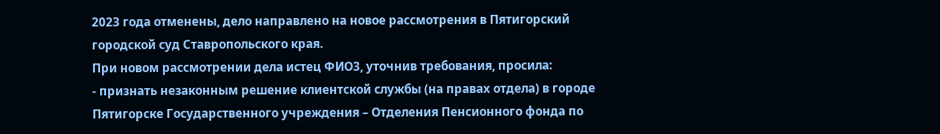2023 года отменены, дело направлено на новое рассмотрения в Пятигорский городской суд Ставропольского края.
При новом рассмотрении дела истец ФИО3, уточнив требования, просила:
- признать незаконным решение клиентской службы (на правах отдела) в городе Пятигорске Государственного учреждения – Отделения Пенсионного фонда по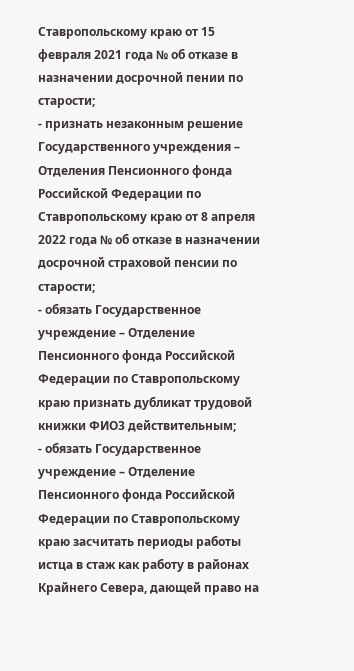Ставропольскому краю от 15 февраля 2021 года № об отказе в назначении досрочной пении по старости;
- признать незаконным решение Государственного учреждения – Отделения Пенсионного фонда Российской Федерации по Ставропольскому краю от 8 апреля 2022 года № об отказе в назначении досрочной страховой пенсии по старости;
- обязать Государственное учреждение – Отделение Пенсионного фонда Российской Федерации по Ставропольскому краю признать дубликат трудовой книжки ФИО3 действительным;
- обязать Государственное учреждение – Отделение Пенсионного фонда Российской Федерации по Ставропольскому краю засчитать периоды работы истца в стаж как работу в районах Крайнего Севера, дающей право на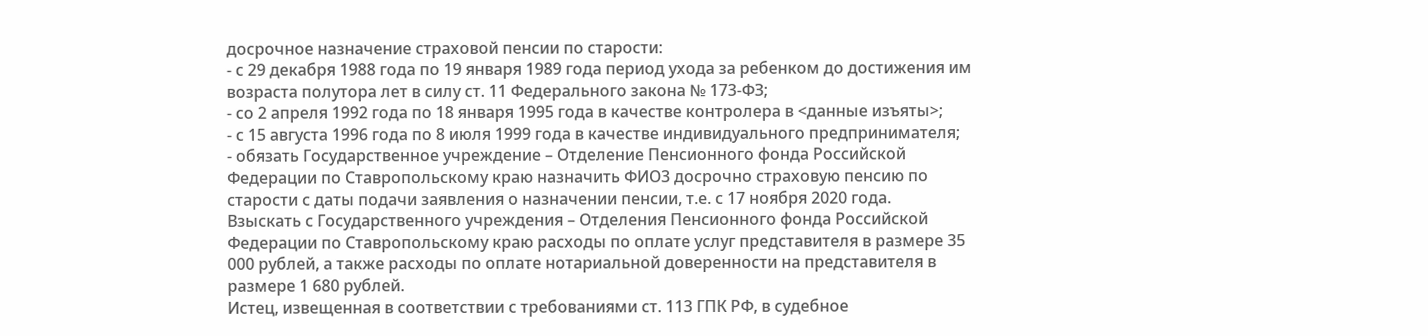досрочное назначение страховой пенсии по старости:
- с 29 декабря 1988 года по 19 января 1989 года период ухода за ребенком до достижения им возраста полутора лет в силу ст. 11 Федерального закона № 173-ФЗ;
- со 2 апреля 1992 года по 18 января 1995 года в качестве контролера в <данные изъяты>;
- с 15 августа 1996 года по 8 июля 1999 года в качестве индивидуального предпринимателя;
- обязать Государственное учреждение – Отделение Пенсионного фонда Российской Федерации по Ставропольскому краю назначить ФИО3 досрочно страховую пенсию по старости с даты подачи заявления о назначении пенсии, т.е. с 17 ноября 2020 года.
Взыскать с Государственного учреждения – Отделения Пенсионного фонда Российской Федерации по Ставропольскому краю расходы по оплате услуг представителя в размере 35 000 рублей, а также расходы по оплате нотариальной доверенности на представителя в размере 1 680 рублей.
Истец, извещенная в соответствии с требованиями ст. 113 ГПК РФ, в судебное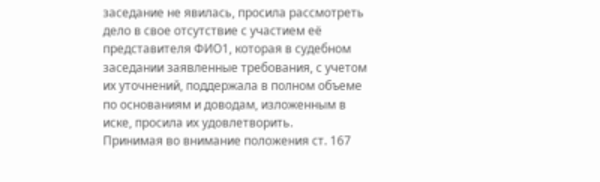заседание не явилась, просила рассмотреть дело в свое отсутствие с участием её представителя ФИО1, которая в судебном заседании заявленные требования, с учетом их уточнений, поддержала в полном объеме по основаниям и доводам, изложенным в иске, просила их удовлетворить.
Принимая во внимание положения ст. 167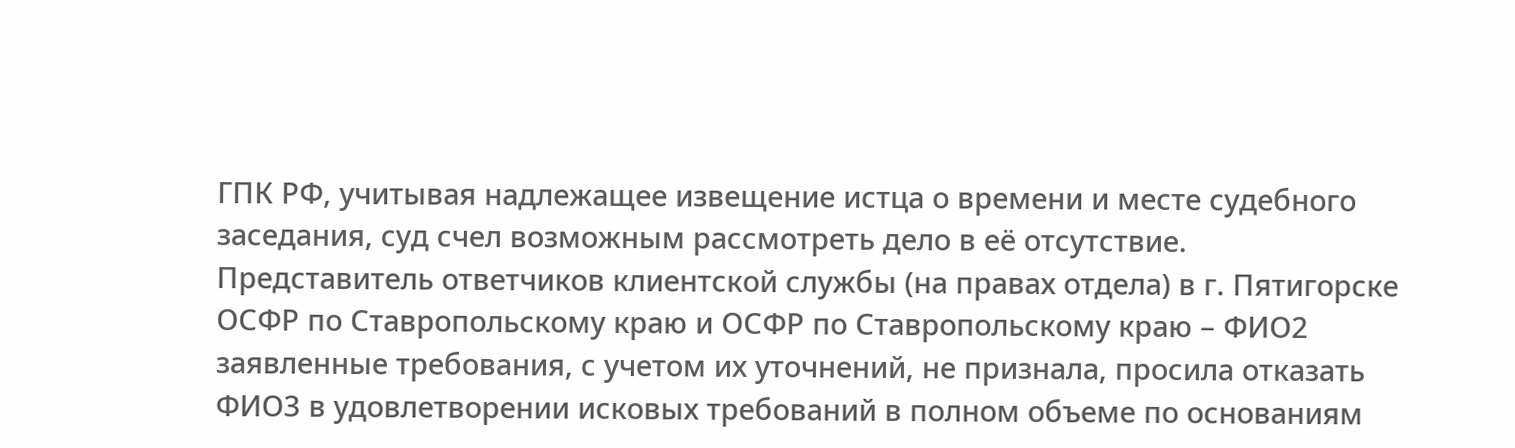ГПК РФ, учитывая надлежащее извещение истца о времени и месте судебного заседания, суд счел возможным рассмотреть дело в её отсутствие.
Представитель ответчиков клиентской службы (на правах отдела) в г. Пятигорске ОСФР по Ставропольскому краю и ОСФР по Ставропольскому краю – ФИО2 заявленные требования, с учетом их уточнений, не признала, просила отказать ФИО3 в удовлетворении исковых требований в полном объеме по основаниям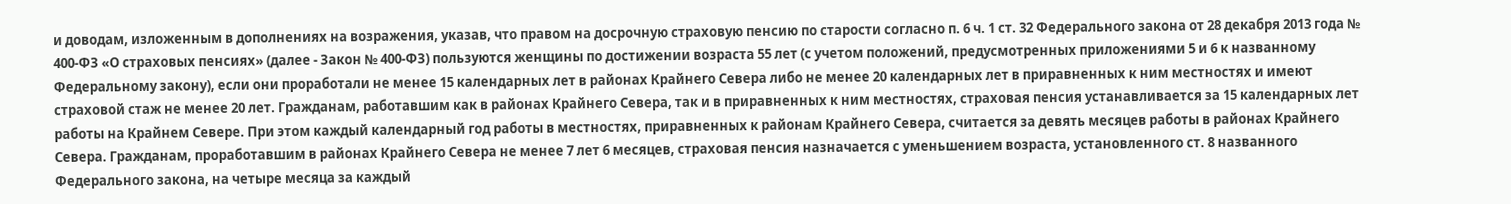и доводам, изложенным в дополнениях на возражения, указав, что правом на досрочную страховую пенсию по старости согласно п. 6 ч. 1 ст. 32 Федерального закона от 28 декабря 2013 года № 400-ФЗ «О страховых пенсиях» (далее - Закон № 400-ФЗ) пользуются женщины по достижении возраста 55 лет (с учетом положений, предусмотренных приложениями 5 и 6 к названному Федеральному закону), если они проработали не менее 15 календарных лет в районах Крайнего Севера либо не менее 20 календарных лет в приравненных к ним местностях и имеют страховой стаж не менее 20 лет. Гражданам, работавшим как в районах Крайнего Севера, так и в приравненных к ним местностях, страховая пенсия устанавливается за 15 календарных лет работы на Крайнем Севере. При этом каждый календарный год работы в местностях, приравненных к районам Крайнего Севера, считается за девять месяцев работы в районах Крайнего Севера. Гражданам, проработавшим в районах Крайнего Севера не менее 7 лет 6 месяцев, страховая пенсия назначается с уменьшением возраста, установленного ст. 8 названного Федерального закона, на четыре месяца за каждый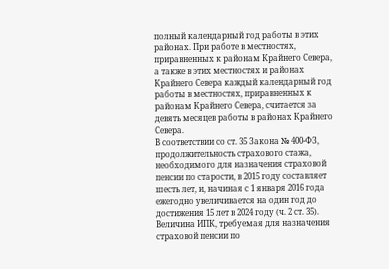полный календарный год работы в этих районах. При работе в местностях, приравненных к районам Крайнего Севера, а также в этих местностях и районах Крайнего Севера каждый календарный год работы в местностях, приравненных к районам Крайнего Севера, считается за девять месяцев работы в районах Крайнего Севера.
В соответствии со ст. 35 Закона № 400-ФЗ, продолжительность страхового стажа, необходимого для назначения страховой пенсии по старости, в 2015 году составляет шесть лет, и, начиная с 1 января 2016 года ежегодно увеличивается на один год до достижения 15 лет в 2024 году (ч. 2 ст. 35). Величина ИПК, требуемая для назначения страховой пенсии по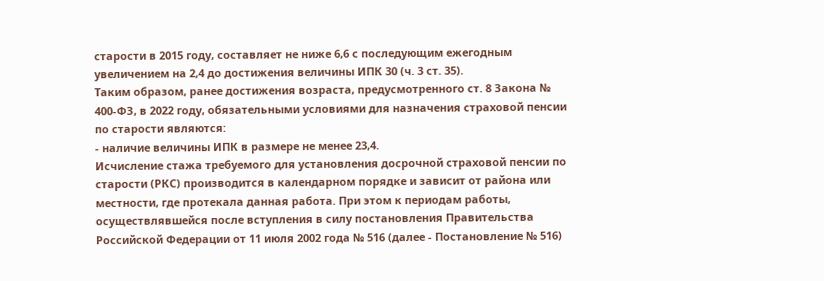старости в 2015 году, составляет не ниже 6,6 с последующим ежегодным увеличением на 2,4 до достижения величины ИПК 30 (ч. 3 ст. 35).
Таким образом, ранее достижения возраста, предусмотренного ст. 8 Закона № 400-ФЗ, в 2022 году, обязательными условиями для назначения страховой пенсии по старости являются:
- наличие величины ИПК в размере не менее 23,4.
Исчисление стажа требуемого для установления досрочной страховой пенсии по старости (РКС) производится в календарном порядке и зависит от района или местности, где протекала данная работа. При этом к периодам работы, осуществлявшейся после вступления в силу постановления Правительства Российской Федерации от 11 июля 2002 года № 516 (далее - Постановление № 516)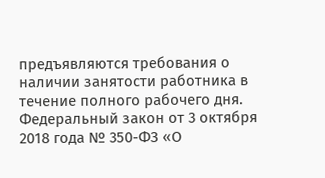предъявляются требования о наличии занятости работника в течение полного рабочего дня.
Федеральный закон от 3 октября 2018 года № 350-ФЗ «О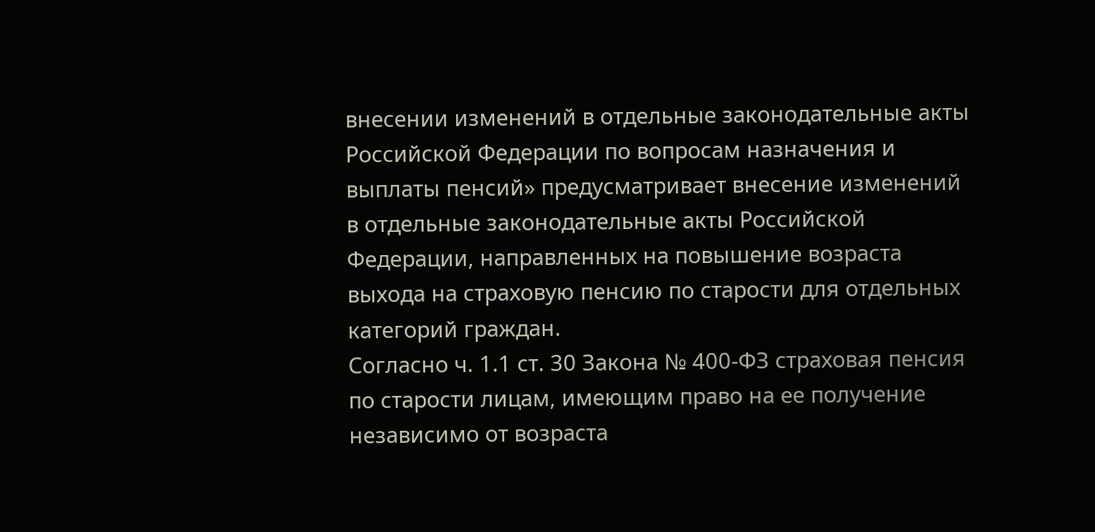внесении изменений в отдельные законодательные акты Российской Федерации по вопросам назначения и выплаты пенсий» предусматривает внесение изменений в отдельные законодательные акты Российской Федерации, направленных на повышение возраста выхода на страховую пенсию по старости для отдельных категорий граждан.
Согласно ч. 1.1 ст. 30 Закона № 400-ФЗ страховая пенсия по старости лицам, имеющим право на ее получение независимо от возраста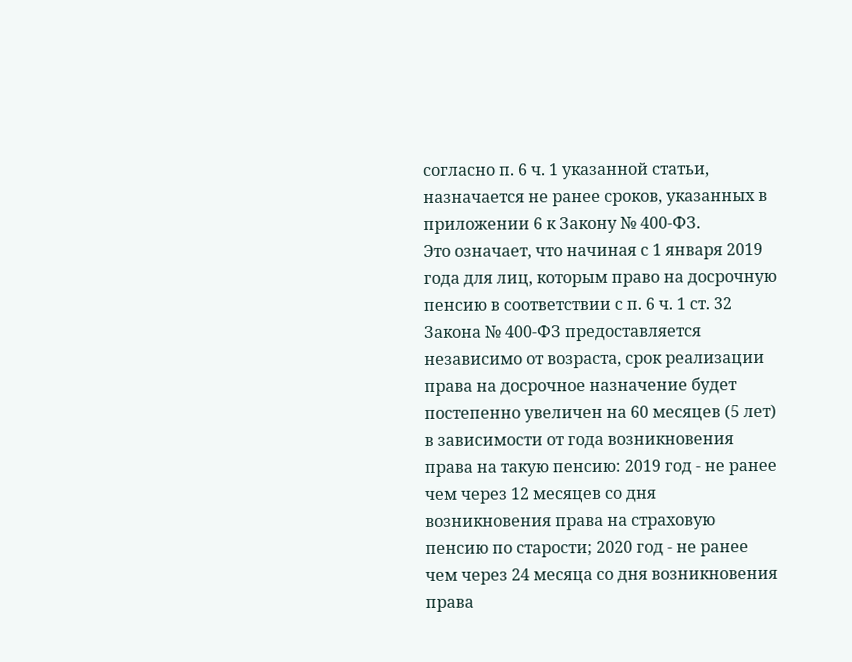согласно п. 6 ч. 1 указанной статьи, назначается не ранее сроков, указанных в приложении 6 к Закону № 400-ФЗ.
Это означает, что начиная с 1 января 2019 года для лиц, которым право на досрочную пенсию в соответствии с п. 6 ч. 1 ст. 32 Закона № 400-ФЗ предоставляется независимо от возраста, срок реализации права на досрочное назначение будет постепенно увеличен на 60 месяцев (5 лет) в зависимости от года возникновения права на такую пенсию: 2019 год - не ранее чем через 12 месяцев со дня возникновения права на страховую пенсию по старости; 2020 год - не ранее чем через 24 месяца со дня возникновения права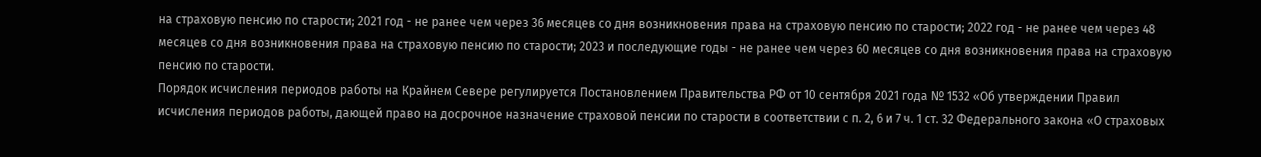на страховую пенсию по старости; 2021 год - не ранее чем через 36 месяцев со дня возникновения права на страховую пенсию по старости; 2022 год - не ранее чем через 48 месяцев со дня возникновения права на страховую пенсию по старости; 2023 и последующие годы - не ранее чем через 60 месяцев со дня возникновения права на страховую пенсию по старости.
Порядок исчисления периодов работы на Крайнем Севере регулируется Постановлением Правительства РФ от 10 сентября 2021 года № 1532 «Об утверждении Правил исчисления периодов работы, дающей право на досрочное назначение страховой пенсии по старости в соответствии с п. 2, 6 и 7 ч. 1 ст. 32 Федерального закона «О страховых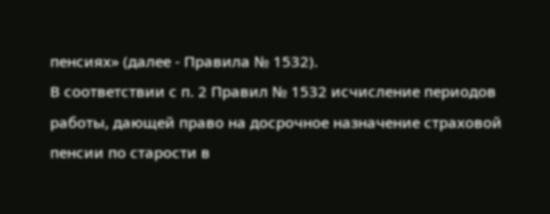пенсиях» (далее - Правила № 1532).
В соответствии с п. 2 Правил № 1532 исчисление периодов работы, дающей право на досрочное назначение страховой пенсии по старости в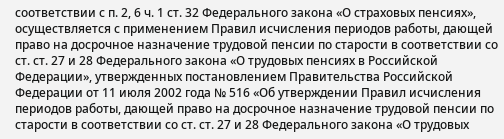соответствии с п. 2, 6 ч. 1 ст. 32 Федерального закона «О страховых пенсиях», осуществляется с применением Правил исчисления периодов работы, дающей право на досрочное назначение трудовой пенсии по старости в соответствии со ст. ст. 27 и 28 Федерального закона «О трудовых пенсиях в Российской Федерации», утвержденных постановлением Правительства Российской Федерации от 11 июля 2002 года № 516 «Об утверждении Правил исчисления периодов работы, дающей право на досрочное назначение трудовой пенсии по старости в соответствии со ст. ст. 27 и 28 Федерального закона «О трудовых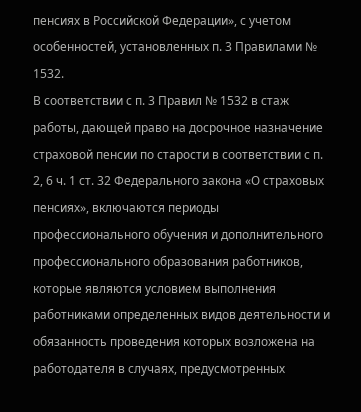пенсиях в Российской Федерации», с учетом особенностей, установленных п. 3 Правилами № 1532.
В соответствии с п. 3 Правил № 1532 в стаж работы, дающей право на досрочное назначение страховой пенсии по старости в соответствии с п. 2, 6 ч. 1 ст. 32 Федерального закона «О страховых пенсиях», включаются периоды профессионального обучения и дополнительного профессионального образования работников, которые являются условием выполнения работниками определенных видов деятельности и обязанность проведения которых возложена на работодателя в случаях, предусмотренных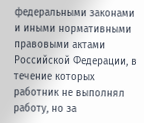федеральными законами и иными нормативными правовыми актами Российской Федерации, в течение которых работник не выполнял работу, но за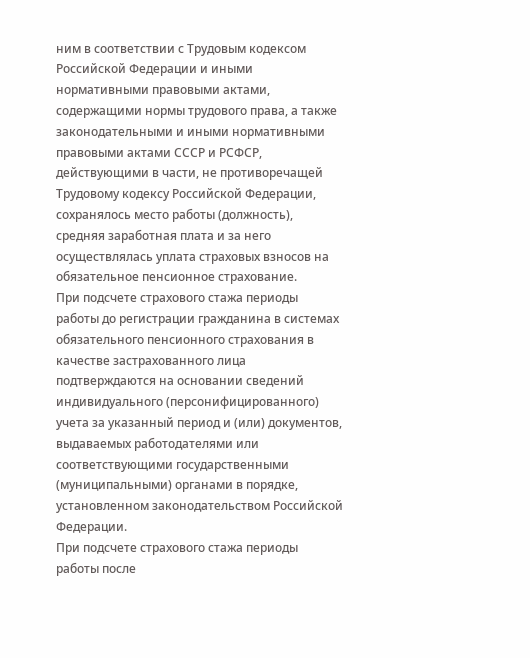ним в соответствии с Трудовым кодексом Российской Федерации и иными нормативными правовыми актами, содержащими нормы трудового права, а также законодательными и иными нормативными правовыми актами СССР и РСФСР, действующими в части, не противоречащей Трудовому кодексу Российской Федерации, сохранялось место работы (должность), средняя заработная плата и за него осуществлялась уплата страховых взносов на обязательное пенсионное страхование.
При подсчете страхового стажа периоды работы до регистрации гражданина в системах обязательного пенсионного страхования в качестве застрахованного лица подтверждаются на основании сведений индивидуального (персонифицированного) учета за указанный период и (или) документов, выдаваемых работодателями или соответствующими государственными (муниципальными) органами в порядке, установленном законодательством Российской Федерации.
При подсчете страхового стажа периоды работы после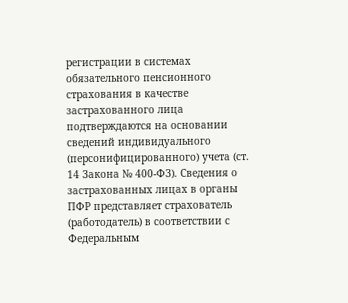регистрации в системах обязательного пенсионного страхования в качестве застрахованного лица подтверждаются на основании сведений индивидуального (персонифицированного) учета (ст. 14 Закона № 400-ФЗ). Сведения о застрахованных лицах в органы ПФР представляет страхователь (работодатель) в соответствии с Федеральным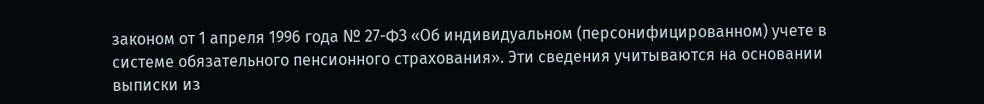законом от 1 апреля 1996 года № 27-ФЗ «Об индивидуальном (персонифицированном) учете в системе обязательного пенсионного страхования». Эти сведения учитываются на основании выписки из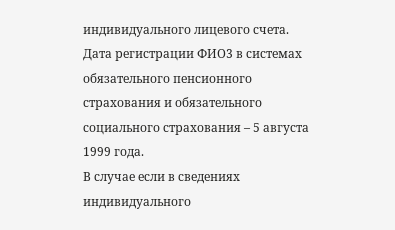индивидуального лицевого счета.
Дата регистрации ФИО3 в системах обязательного пенсионного страхования и обязательного социального страхования – 5 августа 1999 года.
В случае если в сведениях индивидуального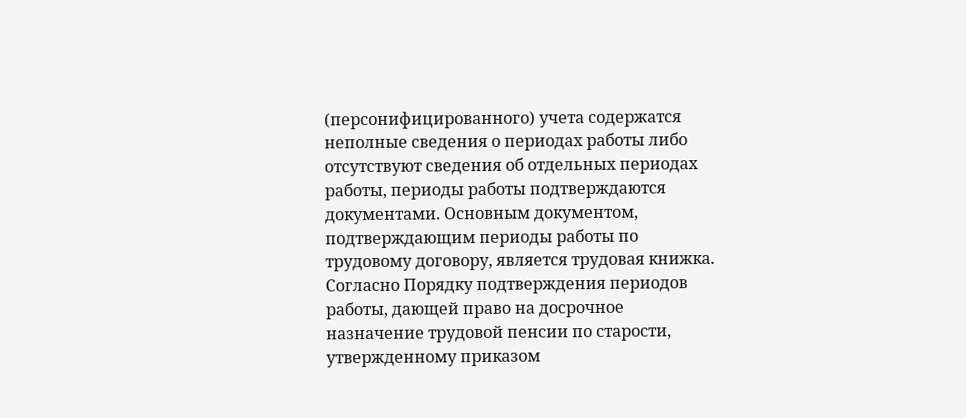(персонифицированного) учета содержатся неполные сведения о периодах работы либо отсутствуют сведения об отдельных периодах работы, периоды работы подтверждаются документами. Основным документом, подтверждающим периоды работы по трудовому договору, является трудовая книжка.
Согласно Порядку подтверждения периодов работы, дающей право на досрочное назначение трудовой пенсии по старости, утвержденному приказом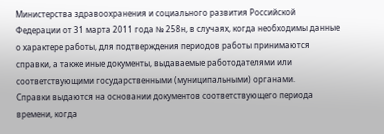Министерства здравоохранения и социального развития Российской Федерации от 31 марта 2011 года № 258н, в случаях, когда необходимы данные о характере работы, для подтверждения периодов работы принимаются справки, а также иные документы, выдаваемые работодателями или соответствующими государственными (муниципальными) органами.
Справки выдаются на основании документов соответствующего периода времени, когда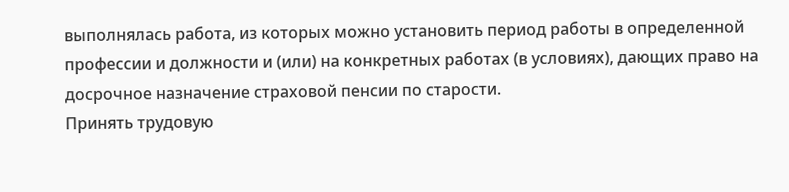выполнялась работа, из которых можно установить период работы в определенной профессии и должности и (или) на конкретных работах (в условиях), дающих право на досрочное назначение страховой пенсии по старости.
Принять трудовую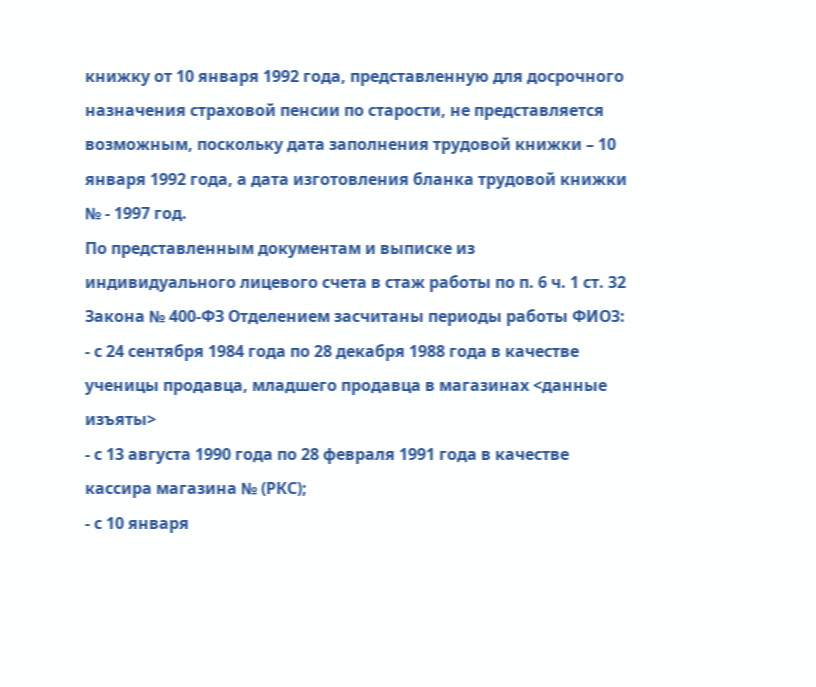книжку от 10 января 1992 года, представленную для досрочного назначения страховой пенсии по старости, не представляется возможным, поскольку дата заполнения трудовой книжки – 10 января 1992 года, а дата изготовления бланка трудовой книжки № - 1997 год.
По представленным документам и выписке из индивидуального лицевого счета в стаж работы по п. 6 ч. 1 ст. 32 Закона № 400-ФЗ Отделением засчитаны периоды работы ФИО3:
- с 24 сентября 1984 года по 28 декабря 1988 года в качестве ученицы продавца, младшего продавца в магазинах <данные изъяты>
- с 13 августа 1990 года по 28 февраля 1991 года в качестве кассира магазина № (РКС);
- с 10 января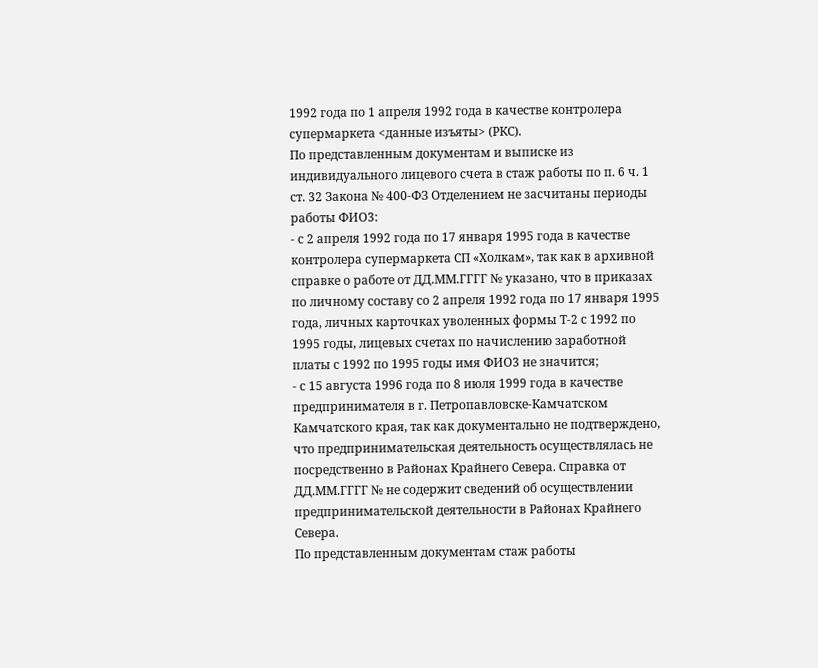1992 года по 1 апреля 1992 года в качестве контролера супермаркета <данные изъяты> (РКС).
По представленным документам и выписке из индивидуального лицевого счета в стаж работы по п. 6 ч. 1 ст. 32 Закона № 400-ФЗ Отделением не засчитаны периоды работы ФИО3:
- с 2 апреля 1992 года по 17 января 1995 года в качестве контролера супермаркета СП «Холкам», так как в архивной справке о работе от ДД.ММ.ГГГГ № указано, что в приказах по личному составу со 2 апреля 1992 года по 17 января 1995 года, личных карточках уволенных формы Т-2 с 1992 по 1995 годы, лицевых счетах по начислению заработной платы с 1992 по 1995 годы имя ФИО3 не значится;
- с 15 августа 1996 года по 8 июля 1999 года в качестве предпринимателя в г. Петропавловске-Камчатском Камчатского края, так как документально не подтверждено, что предпринимательская деятельность осуществлялась не посредственно в Районах Крайнего Севера. Справка от ДД.ММ.ГГГГ № не содержит сведений об осуществлении предпринимательской деятельности в Районах Крайнего Севера.
По представленным документам стаж работы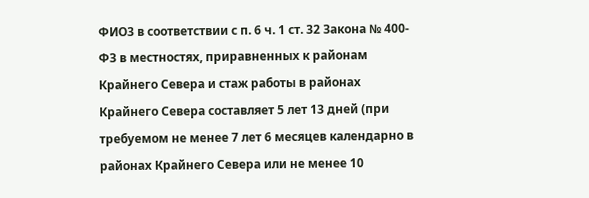ФИО3 в соответствии с п. 6 ч. 1 ст. 32 Закона № 400-ФЗ в местностях, приравненных к районам Крайнего Севера и стаж работы в районах Крайнего Севера составляет 5 лет 13 дней (при требуемом не менее 7 лет 6 месяцев календарно в районах Крайнего Севера или не менее 10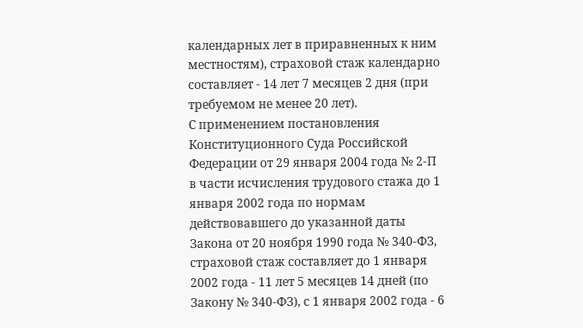календарных лет в приравненных к ним местностям), страховой стаж календарно составляет - 14 лет 7 месяцев 2 дня (при требуемом не менее 20 лет).
С применением постановления Конституционного Суда Российской Федерации от 29 января 2004 года № 2-П в части исчисления трудового стажа до 1 января 2002 года по нормам действовавшего до указанной даты Закона от 20 ноября 1990 года № 340-ФЗ, страховой стаж составляет до 1 января 2002 года - 11 лет 5 месяцев 14 дней (по Закону № 340-ФЗ), с 1 января 2002 года - 6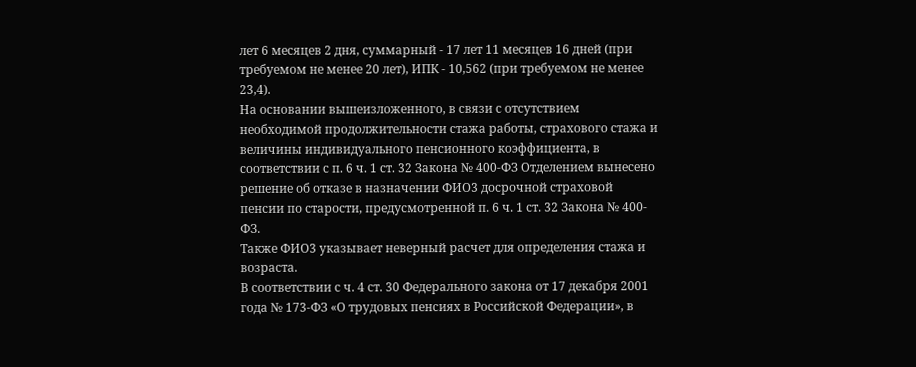лет 6 месяцев 2 дня, суммарный - 17 лет 11 месяцев 16 дней (при требуемом не менее 20 лет), ИПК - 10,562 (при требуемом не менее 23,4).
На основании вышеизложенного, в связи с отсутствием необходимой продолжительности стажа работы, страхового стажа и величины индивидуального пенсионного коэффициента, в соответствии с п. 6 ч. 1 ст. 32 Закона № 400-ФЗ Отделением вынесено решение об отказе в назначении ФИО3 досрочной страховой пенсии по старости, предусмотренной п. 6 ч. 1 ст. 32 Закона № 400-ФЗ.
Также ФИО3 указывает неверный расчет для определения стажа и возраста.
В соответствии с ч. 4 ст. 30 Федерального закона от 17 декабря 2001 года № 173-ФЗ «О трудовых пенсиях в Российской Федерации», в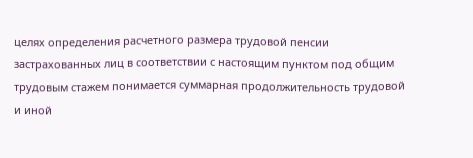целях определения расчетного размера трудовой пенсии застрахованных лиц в соответствии с настоящим пунктом под общим трудовым стажем понимается суммарная продолжительность трудовой и иной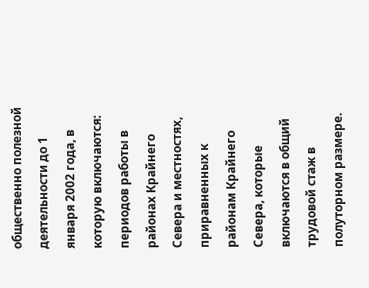общественно полезной деятельности до 1 января 2002 года, в которую включаются: периодов работы в районах Крайнего Севера и местностях, приравненных к районам Крайнего Севера, которые включаются в общий трудовой стаж в полуторном размере.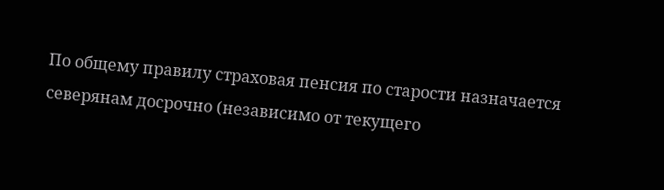По общему правилу страховая пенсия по старости назначается северянам досрочно (независимо от текущего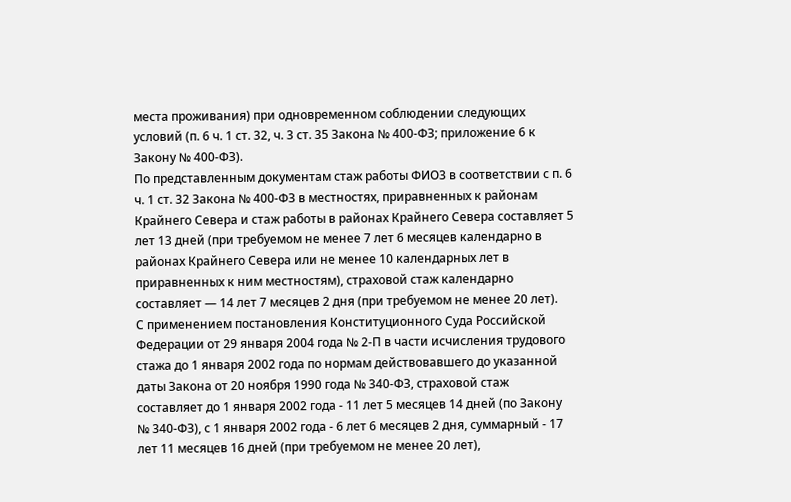места проживания) при одновременном соблюдении следующих условий (п. 6 ч. 1 ст. 32, ч. 3 ст. 35 Закона № 400-ФЗ; приложение 6 к Закону № 400-ФЗ).
По представленным документам стаж работы ФИО3 в соответствии с п. 6 ч. 1 ст. 32 Закона № 400-ФЗ в местностях, приравненных к районам Крайнего Севера и стаж работы в районах Крайнего Севера составляет 5 лет 13 дней (при требуемом не менее 7 лет 6 месяцев календарно в районах Крайнего Севера или не менее 10 календарных лет в приравненных к ним местностям), страховой стаж календарно составляет — 14 лет 7 месяцев 2 дня (при требуемом не менее 20 лет).
С применением постановления Конституционного Суда Российской Федерации от 29 января 2004 года № 2-П в части исчисления трудового стажа до 1 января 2002 года по нормам действовавшего до указанной даты Закона от 20 ноября 1990 года № 340-ФЗ, страховой стаж составляет до 1 января 2002 года - 11 лет 5 месяцев 14 дней (по Закону № 340-ФЗ), с 1 января 2002 года - 6 лет 6 месяцев 2 дня, суммарный - 17 лет 11 месяцев 16 дней (при требуемом не менее 20 лет),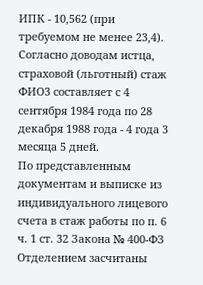ИПК - 10,562 (при требуемом не менее 23,4).
Согласно доводам истца, страховой (льготный) стаж ФИО3 составляет с 4 сентября 1984 года по 28 декабря 1988 года - 4 года 3 месяца 5 дней.
По представленным документам и выписке из индивидуального лицевого счета в стаж работы по п. 6 ч. 1 ст. 32 Закона № 400-ФЗ Отделением засчитаны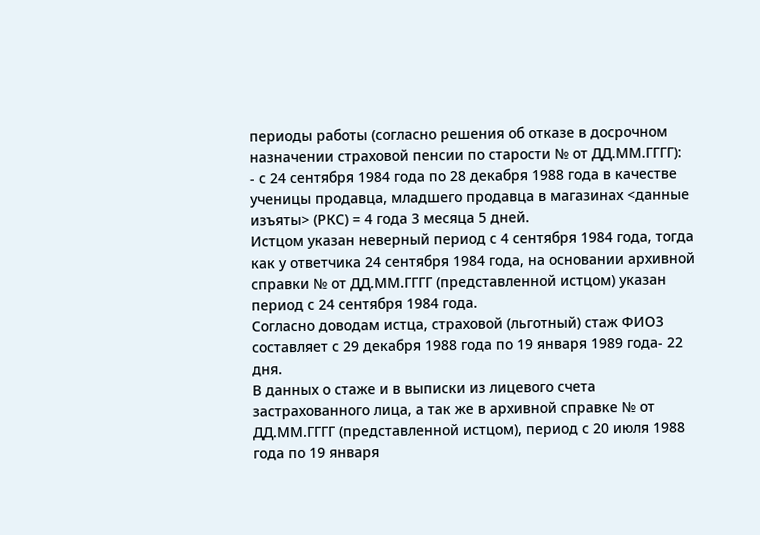периоды работы (согласно решения об отказе в досрочном назначении страховой пенсии по старости № от ДД.ММ.ГГГГ):
- с 24 сентября 1984 года по 28 декабря 1988 года в качестве ученицы продавца, младшего продавца в магазинах <данные изъяты> (РКС) = 4 года 3 месяца 5 дней.
Истцом указан неверный период с 4 сентября 1984 года, тогда как у ответчика 24 сентября 1984 года, на основании архивной справки № от ДД.ММ.ГГГГ (представленной истцом) указан период с 24 сентября 1984 года.
Согласно доводам истца, страховой (льготный) стаж ФИО3 составляет с 29 декабря 1988 года по 19 января 1989 года- 22 дня.
В данных о стаже и в выписки из лицевого счета застрахованного лица, а так же в архивной справке № от ДД.ММ.ГГГГ (представленной истцом), период с 20 июля 1988 года по 19 января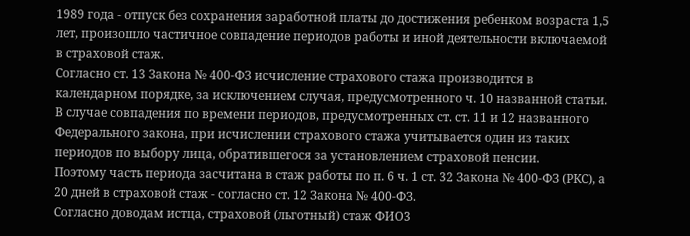1989 года - отпуск без сохранения заработной платы до достижения ребенком возраста 1,5 лет, произошло частичное совпадение периодов работы и иной деятельности включаемой в страховой стаж.
Согласно ст. 13 Закона № 400-ФЗ исчисление страхового стажа производится в календарном порядке, за исключением случая, предусмотренного ч. 10 названной статьи. В случае совпадения по времени периодов, предусмотренных ст. ст. 11 и 12 названного Федерального закона, при исчислении страхового стажа учитывается один из таких периодов по выбору лица, обратившегося за установлением страховой пенсии.
Поэтому часть периода засчитана в стаж работы по п. 6 ч. 1 ст. 32 Закона № 400-ФЗ (РКС), а 20 дней в страховой стаж - согласно ст. 12 Закона № 400-ФЗ.
Согласно доводам истца, страховой (льготный) стаж ФИО3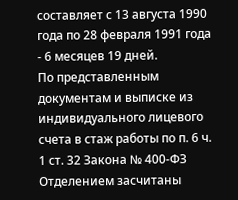составляет с 13 августа 1990 года по 28 февраля 1991 года - 6 месяцев 19 дней.
По представленным документам и выписке из индивидуального лицевого счета в стаж работы по п. 6 ч. 1 ст. 32 Закона № 400-ФЗ Отделением засчитаны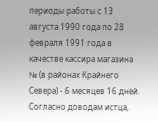периоды работы с 13 августа 1990 года по 28 февраля 1991 года в качестве кассира магазина № (в районах Крайнего Севера) - 6 месяцев 16 дней.
Согласно доводам истца,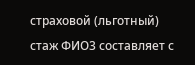страховой (льготный) стаж ФИО3 составляет с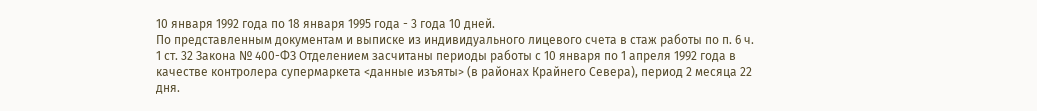10 января 1992 года по 18 января 1995 года - 3 года 10 дней.
По представленным документам и выписке из индивидуального лицевого счета в стаж работы по п. 6 ч. 1 ст. 32 Закона № 400-ФЗ Отделением засчитаны периоды работы с 10 января по 1 апреля 1992 года в качестве контролера супермаркета <данные изъяты> (в районах Крайнего Севера), период 2 месяца 22 дня.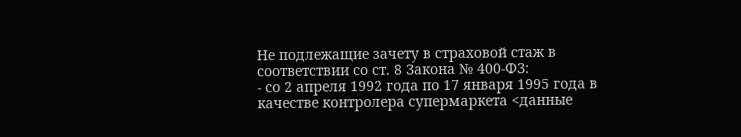Не подлежащие зачету в страховой стаж в соответствии со ст. 8 Закона № 400-ФЗ:
- со 2 апреля 1992 года по 17 января 1995 года в качестве контролера супермаркета <данные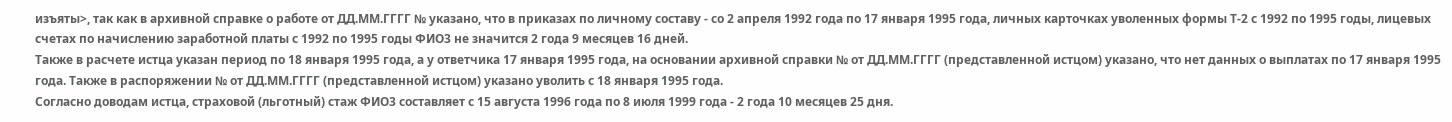изъяты>, так как в архивной справке о работе от ДД.ММ.ГГГГ № указано, что в приказах по личному составу - со 2 апреля 1992 года по 17 января 1995 года, личных карточках уволенных формы Т-2 с 1992 по 1995 годы, лицевых счетах по начислению заработной платы с 1992 по 1995 годы ФИО3 не значится 2 года 9 месяцев 16 дней.
Также в расчете истца указан период по 18 января 1995 года, а у ответчика 17 января 1995 года, на основании архивной справки № от ДД.ММ.ГГГГ (представленной истцом) указано, что нет данных о выплатах по 17 января 1995 года. Также в распоряжении № от ДД.ММ.ГГГГ (представленной истцом) указано уволить с 18 января 1995 года.
Согласно доводам истца, страховой (льготный) стаж ФИО3 составляет с 15 августа 1996 года по 8 июля 1999 года - 2 года 10 месяцев 25 дня.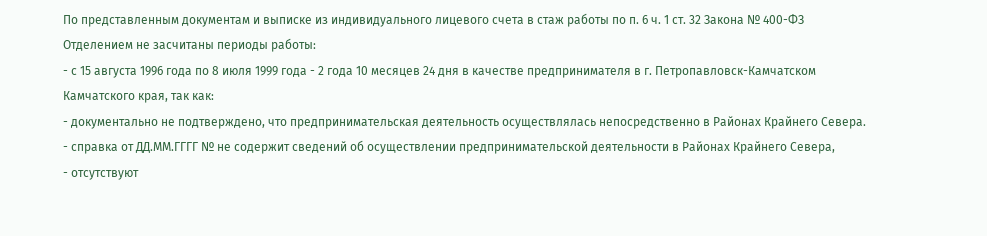По представленным документам и выписке из индивидуального лицевого счета в стаж работы по п. 6 ч. 1 ст. 32 Закона № 400-ФЗ Отделением не засчитаны периоды работы:
- с 15 августа 1996 года по 8 июля 1999 года - 2 года 10 месяцев 24 дня в качестве предпринимателя в г. Петропавловск-Камчатском Камчатского края, так как:
- документально не подтверждено, что предпринимательская деятельность осуществлялась непосредственно в Районах Крайнего Севера.
- справка от ДД.ММ.ГГГГ № не содержит сведений об осуществлении предпринимательской деятельности в Районах Крайнего Севера,
- отсутствуют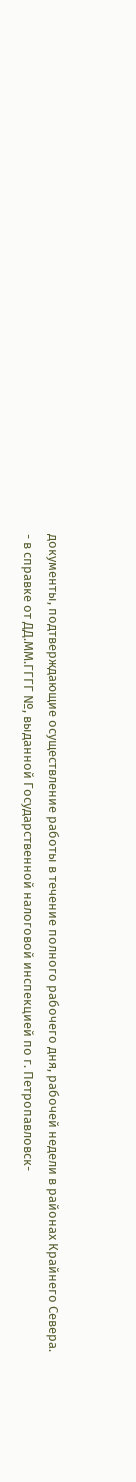документы, подтверждающие осуществление работы в течение полного рабочего дня, рабочей недели в районах Крайнего Севера.
- в справке от ДД.ММ.ГГГГ №, выданной Государственной налоговой инспекцией по г. Петропавловск-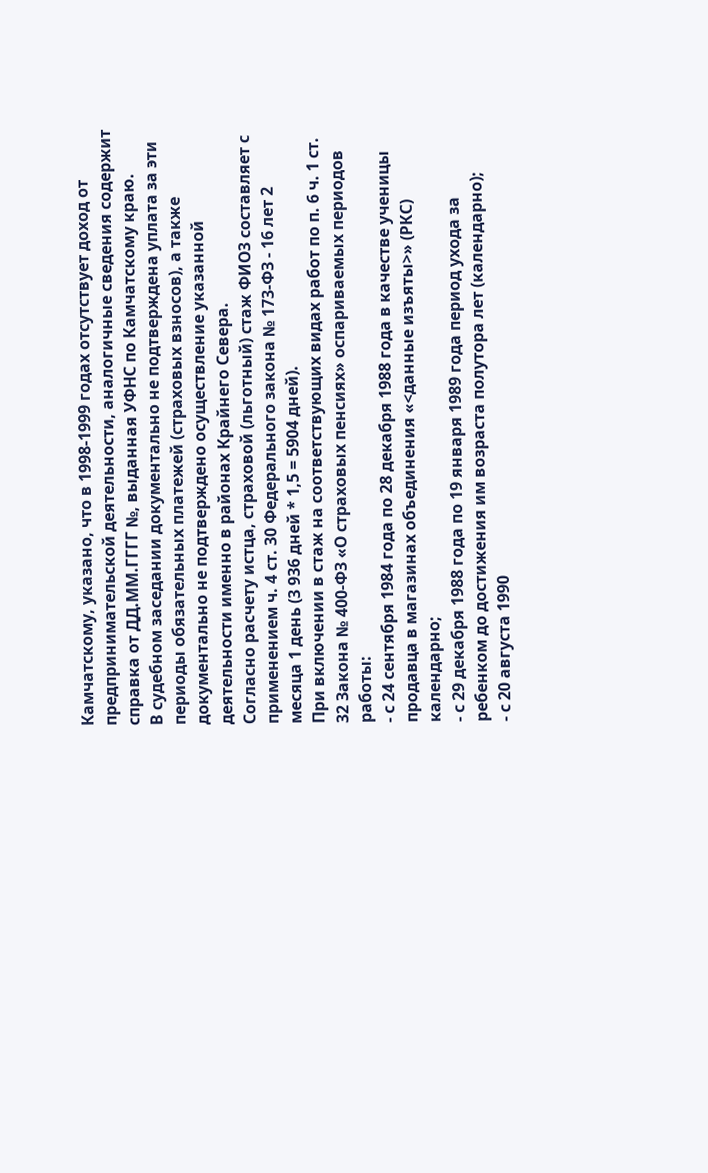Камчатскому, указано, что в 1998-1999 годах отсутствует доход от предпринимательской деятельности, аналогичные сведения содержит справка от ДД.ММ.ГГГГ №, выданная УФНС по Камчатскому краю.
В судебном заседании документально не подтверждена уплата за эти периоды обязательных платежей (страховых взносов), а также документально не подтверждено осуществление указанной деятельности именно в районах Крайнего Севера.
Согласно расчету истца, страховой (льготный) стаж ФИО3 составляет с применением ч. 4 ст. 30 Федерального закона № 173-ФЗ - 16 лет 2 месяца 1 день (3 936 дней * 1,5 = 5904 дней).
При включении в стаж на соответствующих видах работ по п. 6 ч. 1 ст. 32 Закона № 400-ФЗ «О страховых пенсиях» оспариваемых периодов работы:
- с 24 сентября 1984 года по 28 декабря 1988 года в качестве ученицы продавца в магазинах объединения «<данные изъяты>» (РКС) календарно;
- с 29 декабря 1988 года по 19 января 1989 года период ухода за ребенком до достижения им возраста полутора лет (календарно);
- с 20 августа 1990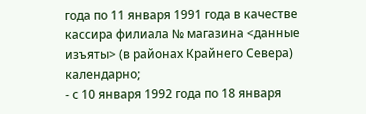года по 11 января 1991 года в качестве кассира филиала № магазина <данные изъяты> (в районах Крайнего Севера) календарно;
- с 10 января 1992 года по 18 января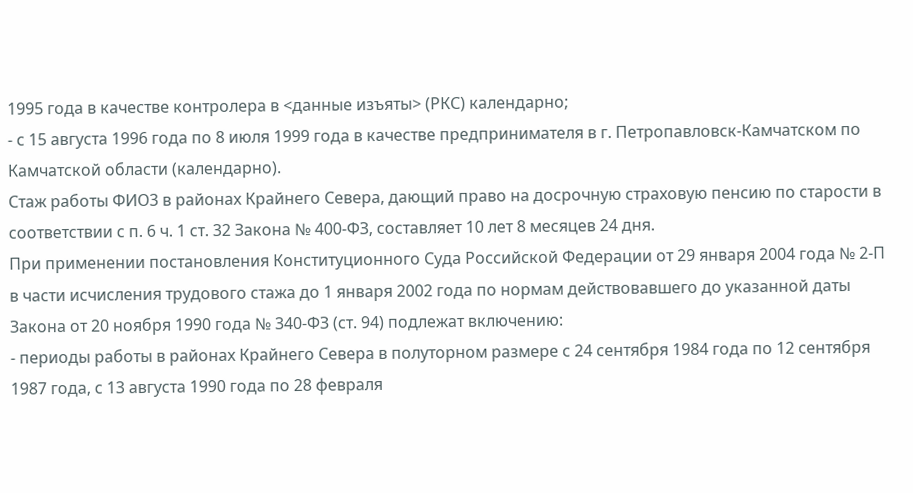1995 года в качестве контролера в <данные изъяты> (РКС) календарно;
- с 15 августа 1996 года по 8 июля 1999 года в качестве предпринимателя в г. Петропавловск-Камчатском по Камчатской области (календарно).
Стаж работы ФИО3 в районах Крайнего Севера, дающий право на досрочную страховую пенсию по старости в соответствии с п. 6 ч. 1 ст. 32 Закона № 400-ФЗ, составляет 10 лет 8 месяцев 24 дня.
При применении постановления Конституционного Суда Российской Федерации от 29 января 2004 года № 2-П в части исчисления трудового стажа до 1 января 2002 года по нормам действовавшего до указанной даты Закона от 20 ноября 1990 года № 340-ФЗ (ст. 94) подлежат включению:
- периоды работы в районах Крайнего Севера в полуторном размере с 24 сентября 1984 года по 12 сентября 1987 года, с 13 августа 1990 года по 28 февраля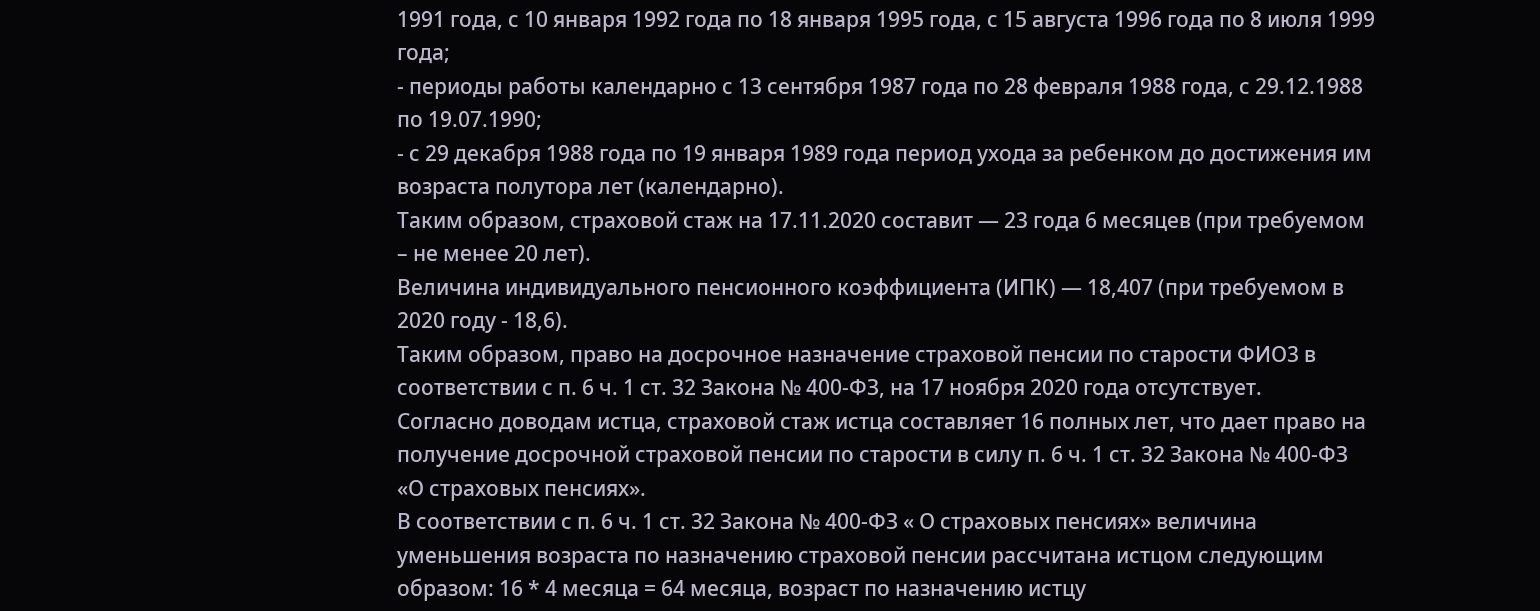1991 года, с 10 января 1992 года по 18 января 1995 года, с 15 августа 1996 года по 8 июля 1999 года;
- периоды работы календарно с 13 сентября 1987 года по 28 февраля 1988 года, с 29.12.1988 по 19.07.1990;
- с 29 декабря 1988 года по 19 января 1989 года период ухода за ребенком до достижения им возраста полутора лет (календарно).
Таким образом, страховой стаж на 17.11.2020 составит — 23 года 6 месяцев (при требуемом – не менее 20 лет).
Величина индивидуального пенсионного коэффициента (ИПК) — 18,407 (при требуемом в 2020 году - 18,6).
Таким образом, право на досрочное назначение страховой пенсии по старости ФИО3 в соответствии с п. 6 ч. 1 ст. 32 Закона № 400-ФЗ, на 17 ноября 2020 года отсутствует.
Согласно доводам истца, страховой стаж истца составляет 16 полных лет, что дает право на получение досрочной страховой пенсии по старости в силу п. 6 ч. 1 ст. 32 Закона № 400-ФЗ «О страховых пенсиях».
В соответствии с п. 6 ч. 1 ст. 32 Закона № 400-ФЗ « О страховых пенсиях» величина уменьшения возраста по назначению страховой пенсии рассчитана истцом следующим образом: 16 * 4 месяца = 64 месяца, возраст по назначению истцу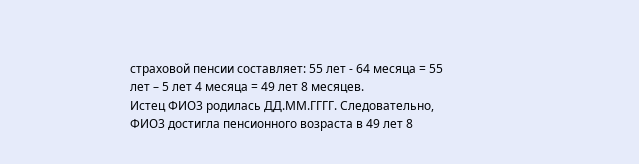страховой пенсии составляет: 55 лет - 64 месяца = 55 лет – 5 лет 4 месяца = 49 лет 8 месяцев.
Истец ФИО3 родилась ДД.ММ.ГГГГ. Следовательно, ФИО3 достигла пенсионного возраста в 49 лет 8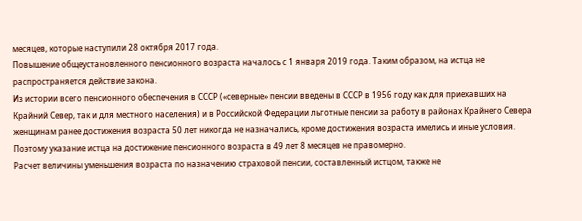месяцев, которые наступили 28 октября 2017 года.
Повышение общеустановленного пенсионного возраста началось с 1 января 2019 года. Таким образом, на истца не распространяется действие закона.
Из истории всего пенсионного обеспечения в СССР («северные» пенсии введены в СССР в 1956 году как для приехавших на Крайний Север, так и для местного населения) и в Российской Федерации льготные пенсии за работу в районах Крайнего Севера женщинам ранее достижения возраста 50 лет никогда не назначались, кроме достижения возраста имелись и иные условия. Поэтому указание истца на достижение пенсионного возраста в 49 лет 8 месяцев не правомерно.
Расчет величины уменьшения возраста по назначению страховой пенсии, составленный истцом, также не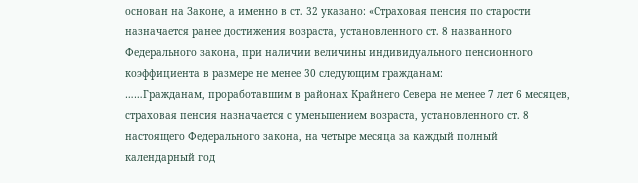основан на Законе, а именно в ст. 32 указано: «Страховая пенсия по старости назначается ранее достижения возраста, установленного ст. 8 названного Федерального закона, при наличии величины индивидуального пенсионного коэффициента в размере не менее 30 следующим гражданам:
……Гражданам, проработавшим в районах Крайнего Севера не менее 7 лет 6 месяцев, страховая пенсия назначается с уменьшением возраста, установленного ст. 8 настоящего Федерального закона, на четыре месяца за каждый полный календарный год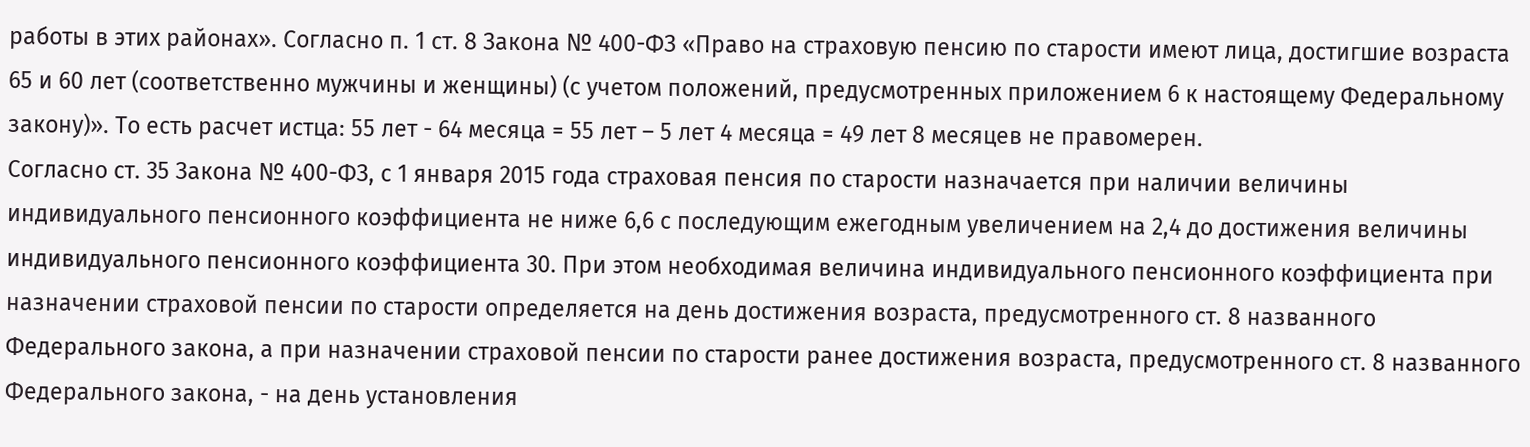работы в этих районах». Согласно п. 1 ст. 8 Закона № 400-ФЗ «Право на страховую пенсию по старости имеют лица, достигшие возраста 65 и 60 лет (соответственно мужчины и женщины) (с учетом положений, предусмотренных приложением 6 к настоящему Федеральному закону)». То есть расчет истца: 55 лет - 64 месяца = 55 лет – 5 лет 4 месяца = 49 лет 8 месяцев не правомерен.
Согласно ст. 35 Закона № 400-ФЗ, с 1 января 2015 года страховая пенсия по старости назначается при наличии величины индивидуального пенсионного коэффициента не ниже 6,6 с последующим ежегодным увеличением на 2,4 до достижения величины индивидуального пенсионного коэффициента 30. При этом необходимая величина индивидуального пенсионного коэффициента при назначении страховой пенсии по старости определяется на день достижения возраста, предусмотренного ст. 8 названного Федерального закона, а при назначении страховой пенсии по старости ранее достижения возраста, предусмотренного ст. 8 названного Федерального закона, - на день установления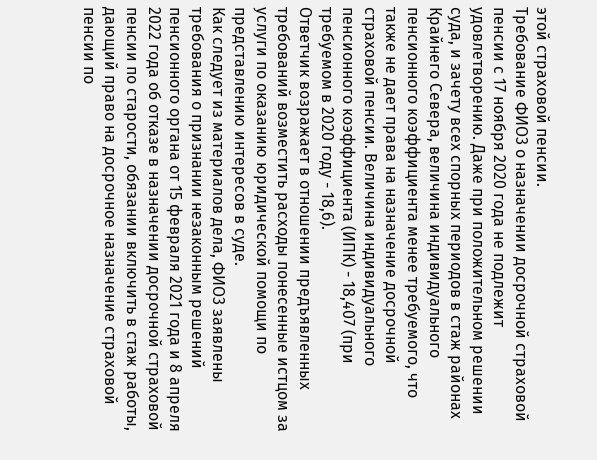этой страховой пенсии.
Требование ФИО3 о назначении досрочной страховой пенсии с 17 ноября 2020 года не подлежит удовлетворению. Даже при положительном решении суда, и зачету всех спорных периодов в стаж районах Крайнего Севера, величина индивидуального пенсионного коэффициента менее требуемого, что также не дает права на назначение досрочной страховой пенсии. Величина индивидуального пенсионного коэффициента (ИПК) - 18,407 (при требуемом в 2020 году - 18,6).
Ответчик возражает в отношении предъявленных требований возместить расходы понесенные истцом за услуги по оказанию юридической помощи по представлению интересов в суде.
Как следует из материалов дела, ФИО3 заявлены требования о признании незаконным решений пенсионного органа от 15 февраля 2021 года и 8 апреля 2022 года об отказе в назначении досрочной страховой пенсии по старости, обязании включить в стаж работы, дающий право на досрочное назначение страховой пенсии по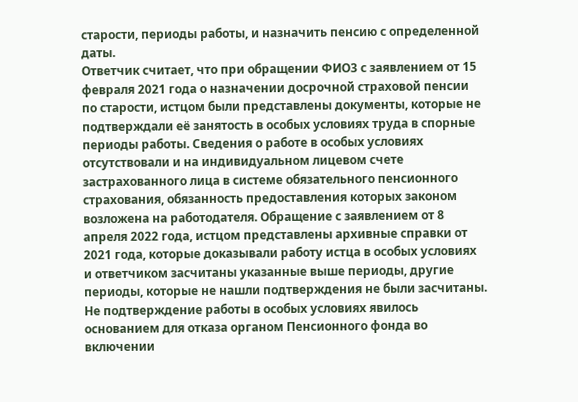старости, периоды работы, и назначить пенсию с определенной даты.
Ответчик считает, что при обращении ФИО3 с заявлением от 15 февраля 2021 года о назначении досрочной страховой пенсии по старости, истцом были представлены документы, которые не подтверждали её занятость в особых условиях труда в спорные периоды работы. Сведения о работе в особых условиях отсутствовали и на индивидуальном лицевом счете застрахованного лица в системе обязательного пенсионного страхования, обязанность предоставления которых законом возложена на работодателя. Обращение с заявлением от 8 апреля 2022 года, истцом представлены архивные справки от 2021 года, которые доказывали работу истца в особых условиях и ответчиком засчитаны указанные выше периоды, другие периоды, которые не нашли подтверждения не были засчитаны. Не подтверждение работы в особых условиях явилось основанием для отказа органом Пенсионного фонда во включении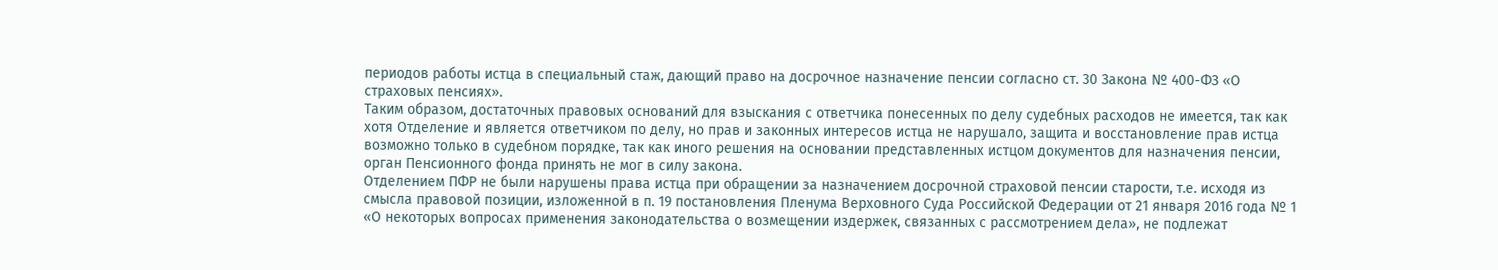периодов работы истца в специальный стаж, дающий право на досрочное назначение пенсии согласно ст. 30 Закона № 400-ФЗ «О страховых пенсиях».
Таким образом, достаточных правовых оснований для взыскания с ответчика понесенных по делу судебных расходов не имеется, так как хотя Отделение и является ответчиком по делу, но прав и законных интересов истца не нарушало, защита и восстановление прав истца возможно только в судебном порядке, так как иного решения на основании представленных истцом документов для назначения пенсии, орган Пенсионного фонда принять не мог в силу закона.
Отделением ПФР не были нарушены права истца при обращении за назначением досрочной страховой пенсии старости, т.е. исходя из смысла правовой позиции, изложенной в п. 19 постановления Пленума Верховного Суда Российской Федерации от 21 января 2016 года № 1 «О некоторых вопросах применения законодательства о возмещении издержек, связанных с рассмотрением дела», не подлежат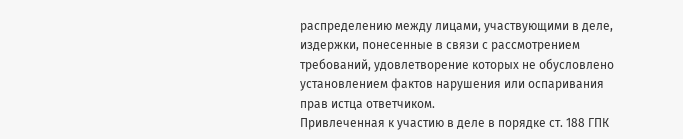распределению между лицами, участвующими в деле, издержки, понесенные в связи с рассмотрением требований, удовлетворение которых не обусловлено установлением фактов нарушения или оспаривания прав истца ответчиком.
Привлеченная к участию в деле в порядке ст. 188 ГПК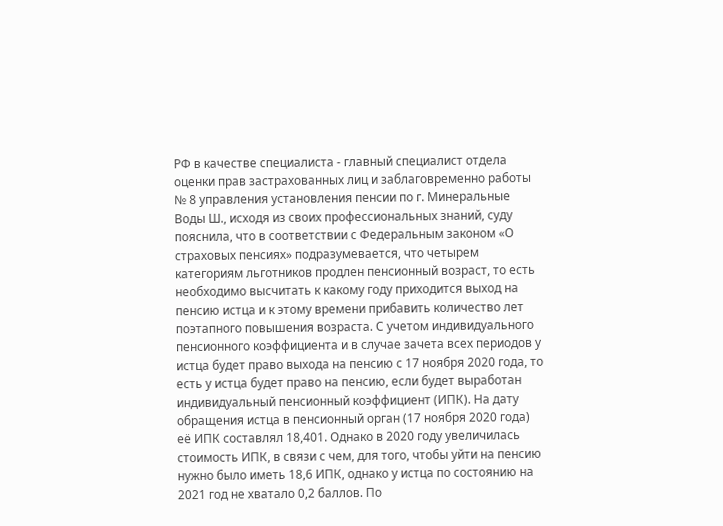РФ в качестве специалиста - главный специалист отдела оценки прав застрахованных лиц и заблаговременно работы № 8 управления установления пенсии по г. Минеральные Воды Ш., исходя из своих профессиональных знаний, суду пояснила, что в соответствии с Федеральным законом «О страховых пенсиях» подразумевается, что четырем категориям льготников продлен пенсионный возраст, то есть необходимо высчитать к какому году приходится выход на пенсию истца и к этому времени прибавить количество лет поэтапного повышения возраста. С учетом индивидуального пенсионного коэффициента и в случае зачета всех периодов у истца будет право выхода на пенсию с 17 ноября 2020 года, то есть у истца будет право на пенсию, если будет выработан индивидуальный пенсионный коэффициент (ИПК). На дату обращения истца в пенсионный орган (17 ноября 2020 года) её ИПК составлял 18,401. Однако в 2020 году увеличилась стоимость ИПК, в связи с чем, для того, чтобы уйти на пенсию нужно было иметь 18,6 ИПК, однако у истца по состоянию на 2021 год не хватало 0,2 баллов. По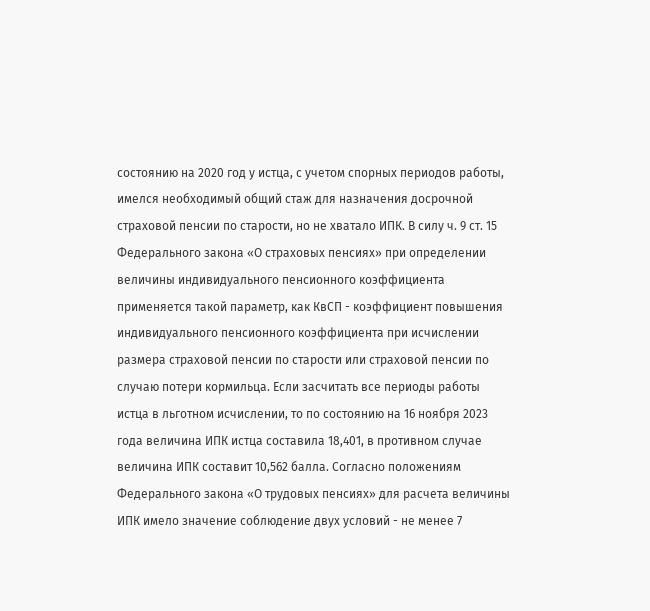состоянию на 2020 год у истца, с учетом спорных периодов работы, имелся необходимый общий стаж для назначения досрочной страховой пенсии по старости, но не хватало ИПК. В силу ч. 9 ст. 15 Федерального закона «О страховых пенсиях» при определении величины индивидуального пенсионного коэффициента применяется такой параметр, как КвСП - коэффициент повышения индивидуального пенсионного коэффициента при исчислении размера страховой пенсии по старости или страховой пенсии по случаю потери кормильца. Если засчитать все периоды работы истца в льготном исчислении, то по состоянию на 16 ноября 2023 года величина ИПК истца составила 18,401, в противном случае величина ИПК составит 10,562 балла. Согласно положениям Федерального закона «О трудовых пенсиях» для расчета величины ИПК имело значение соблюдение двух условий - не менее 7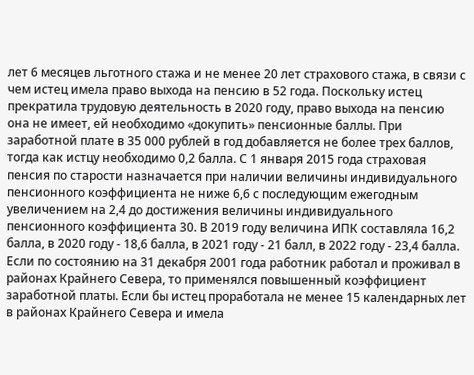лет 6 месяцев льготного стажа и не менее 20 лет страхового стажа, в связи с чем истец имела право выхода на пенсию в 52 года. Поскольку истец прекратила трудовую деятельность в 2020 году, право выхода на пенсию она не имеет, ей необходимо «докупить» пенсионные баллы. При заработной плате в 35 000 рублей в год добавляется не более трех баллов, тогда как истцу необходимо 0,2 балла. С 1 января 2015 года страховая пенсия по старости назначается при наличии величины индивидуального пенсионного коэффициента не ниже 6,6 с последующим ежегодным увеличением на 2,4 до достижения величины индивидуального пенсионного коэффициента 30. В 2019 году величина ИПК составляла 16,2 балла, в 2020 году - 18,6 балла, в 2021 году - 21 балл, в 2022 году - 23,4 балла. Если по состоянию на 31 декабря 2001 года работник работал и проживал в районах Крайнего Севера, то применялся повышенный коэффициент заработной платы. Если бы истец проработала не менее 15 календарных лет в районах Крайнего Севера и имела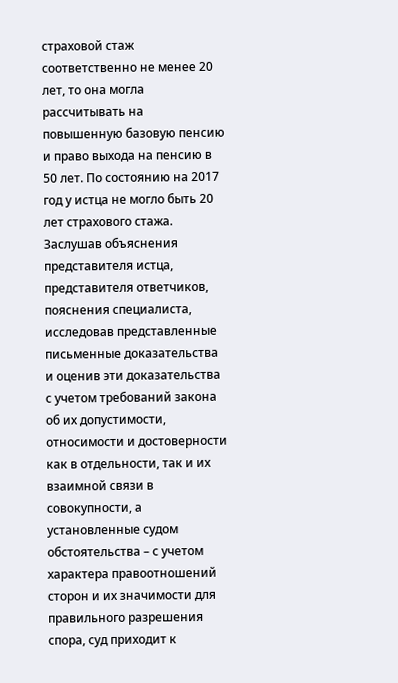страховой стаж соответственно не менее 20 лет, то она могла рассчитывать на повышенную базовую пенсию и право выхода на пенсию в 50 лет. По состоянию на 2017 год у истца не могло быть 20 лет страхового стажа.
Заслушав объяснения представителя истца, представителя ответчиков, пояснения специалиста, исследовав представленные письменные доказательства и оценив эти доказательства с учетом требований закона об их допустимости, относимости и достоверности как в отдельности, так и их взаимной связи в совокупности, а установленные судом обстоятельства – с учетом характера правоотношений сторон и их значимости для правильного разрешения спора, суд приходит к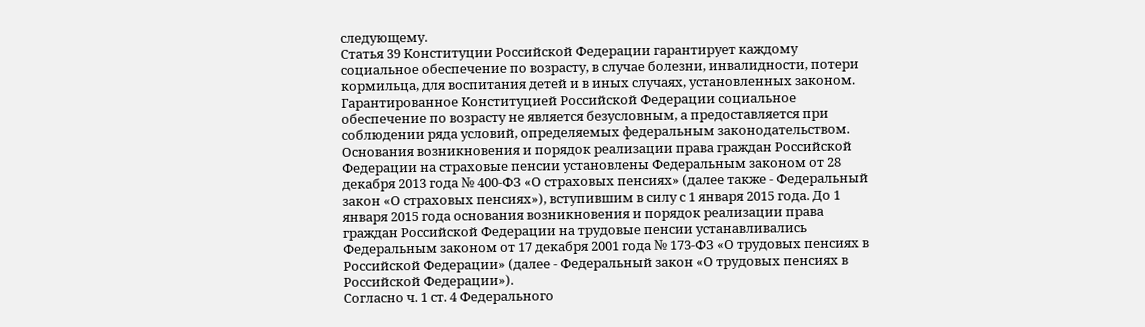следующему.
Статья 39 Конституции Российской Федерации гарантирует каждому социальное обеспечение по возрасту, в случае болезни, инвалидности, потери кормильца, для воспитания детей и в иных случаях, установленных законом.
Гарантированное Конституцией Российской Федерации социальное обеспечение по возрасту не является безусловным, а предоставляется при соблюдении ряда условий, определяемых федеральным законодательством.
Основания возникновения и порядок реализации права граждан Российской Федерации на страховые пенсии установлены Федеральным законом от 28 декабря 2013 года № 400-ФЗ «О страховых пенсиях» (далее также - Федеральный закон «О страховых пенсиях»), вступившим в силу с 1 января 2015 года. До 1 января 2015 года основания возникновения и порядок реализации права граждан Российской Федерации на трудовые пенсии устанавливались Федеральным законом от 17 декабря 2001 года № 173-ФЗ «О трудовых пенсиях в Российской Федерации» (далее - Федеральный закон «О трудовых пенсиях в Российской Федерации»).
Согласно ч. 1 ст. 4 Федерального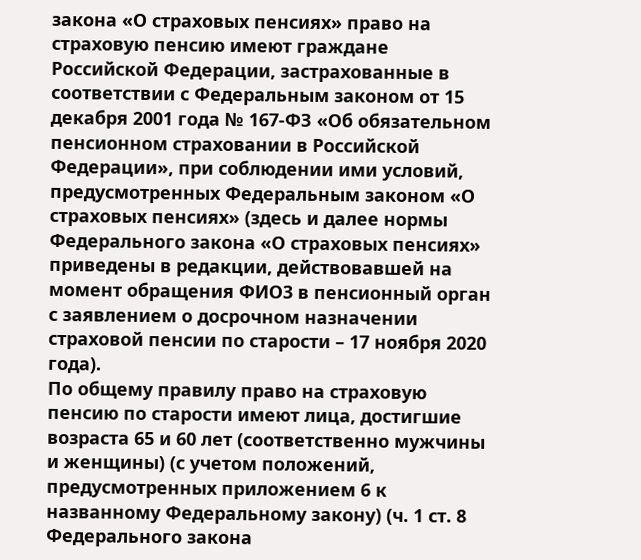закона «О страховых пенсиях» право на страховую пенсию имеют граждане Российской Федерации, застрахованные в соответствии с Федеральным законом от 15 декабря 2001 года № 167-ФЗ «Об обязательном пенсионном страховании в Российской Федерации», при соблюдении ими условий, предусмотренных Федеральным законом «О страховых пенсиях» (здесь и далее нормы Федерального закона «О страховых пенсиях» приведены в редакции, действовавшей на момент обращения ФИО3 в пенсионный орган с заявлением о досрочном назначении страховой пенсии по старости – 17 ноября 2020 года).
По общему правилу право на страховую пенсию по старости имеют лица, достигшие возраста 65 и 60 лет (соответственно мужчины и женщины) (с учетом положений, предусмотренных приложением 6 к названному Федеральному закону) (ч. 1 ст. 8 Федерального закона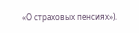«О страховых пенсиях»).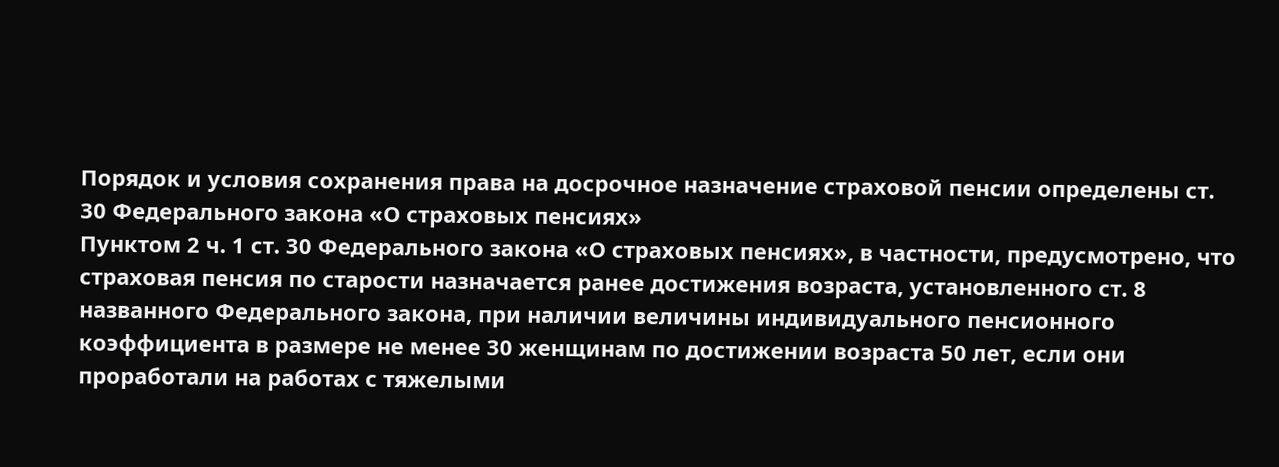Порядок и условия сохранения права на досрочное назначение страховой пенсии определены ст. 30 Федерального закона «О страховых пенсиях»
Пунктом 2 ч. 1 ст. 30 Федерального закона «О страховых пенсиях», в частности, предусмотрено, что страховая пенсия по старости назначается ранее достижения возраста, установленного ст. 8 названного Федерального закона, при наличии величины индивидуального пенсионного коэффициента в размере не менее 30 женщинам по достижении возраста 50 лет, если они проработали на работах с тяжелыми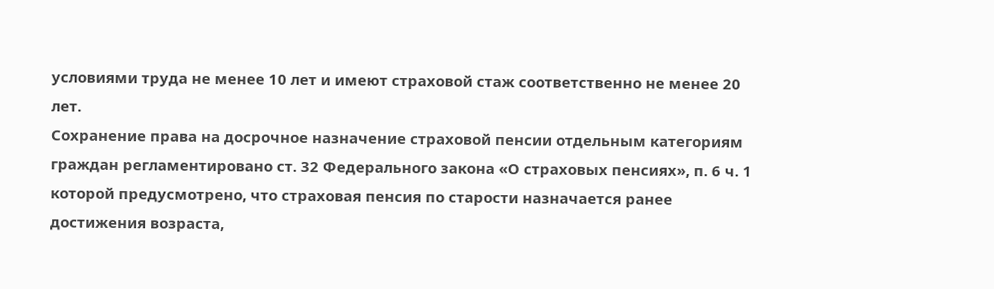условиями труда не менее 10 лет и имеют страховой стаж соответственно не менее 20 лет.
Сохранение права на досрочное назначение страховой пенсии отдельным категориям граждан регламентировано ст. 32 Федерального закона «О страховых пенсиях», п. 6 ч. 1 которой предусмотрено, что страховая пенсия по старости назначается ранее достижения возраста,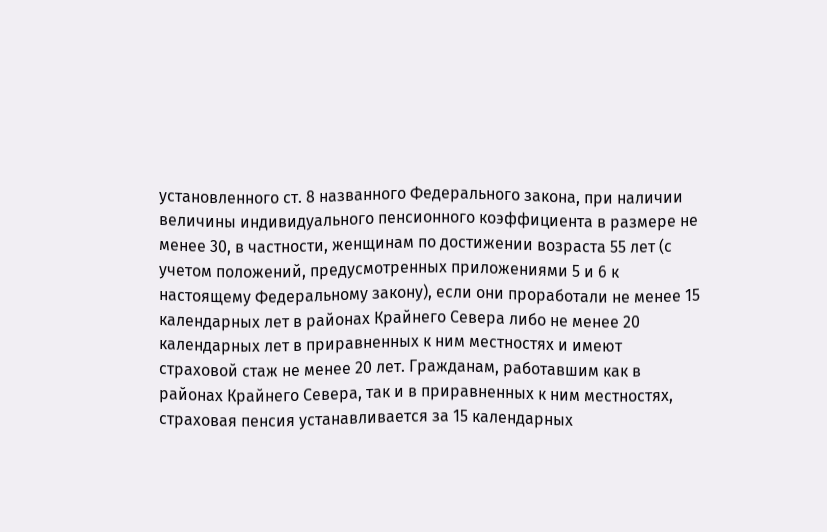установленного ст. 8 названного Федерального закона, при наличии величины индивидуального пенсионного коэффициента в размере не менее 30, в частности, женщинам по достижении возраста 55 лет (с учетом положений, предусмотренных приложениями 5 и 6 к настоящему Федеральному закону), если они проработали не менее 15 календарных лет в районах Крайнего Севера либо не менее 20 календарных лет в приравненных к ним местностях и имеют страховой стаж не менее 20 лет. Гражданам, работавшим как в районах Крайнего Севера, так и в приравненных к ним местностях, страховая пенсия устанавливается за 15 календарных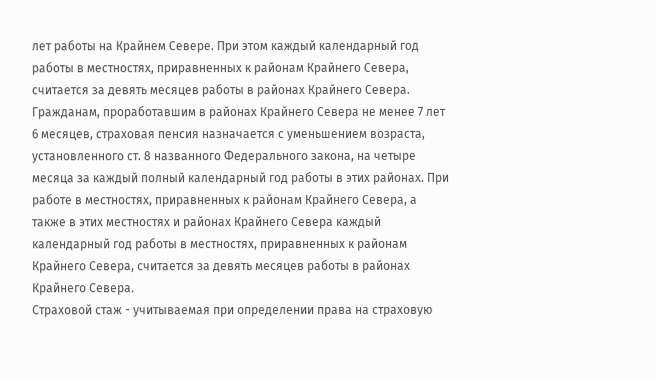лет работы на Крайнем Севере. При этом каждый календарный год работы в местностях, приравненных к районам Крайнего Севера, считается за девять месяцев работы в районах Крайнего Севера. Гражданам, проработавшим в районах Крайнего Севера не менее 7 лет 6 месяцев, страховая пенсия назначается с уменьшением возраста, установленного ст. 8 названного Федерального закона, на четыре месяца за каждый полный календарный год работы в этих районах. При работе в местностях, приравненных к районам Крайнего Севера, а также в этих местностях и районах Крайнего Севера каждый календарный год работы в местностях, приравненных к районам Крайнего Севера, считается за девять месяцев работы в районах Крайнего Севера.
Страховой стаж - учитываемая при определении права на страховую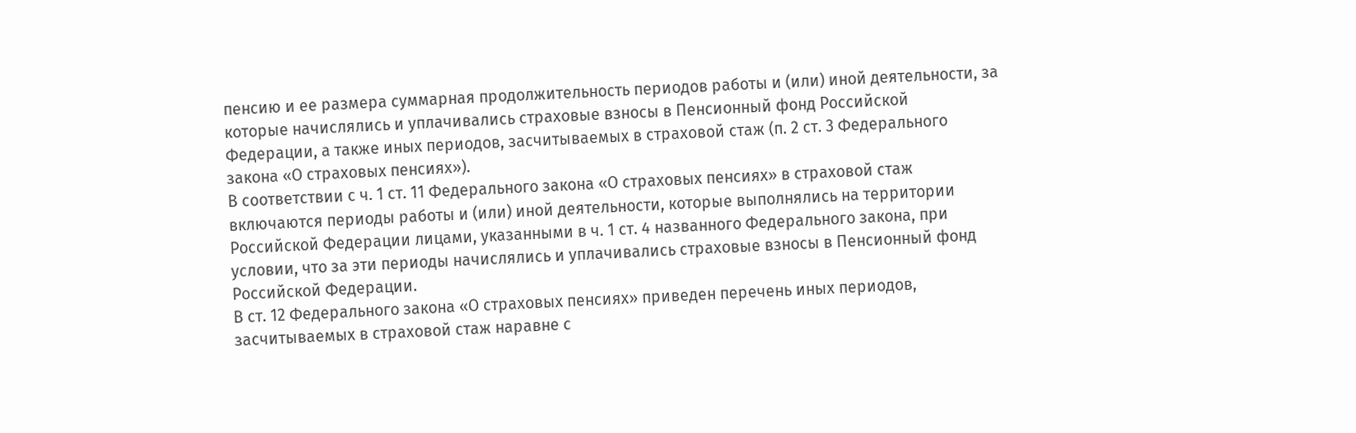пенсию и ее размера суммарная продолжительность периодов работы и (или) иной деятельности, за которые начислялись и уплачивались страховые взносы в Пенсионный фонд Российской Федерации, а также иных периодов, засчитываемых в страховой стаж (п. 2 ст. 3 Федерального закона «О страховых пенсиях»).
В соответствии с ч. 1 ст. 11 Федерального закона «О страховых пенсиях» в страховой стаж включаются периоды работы и (или) иной деятельности, которые выполнялись на территории Российской Федерации лицами, указанными в ч. 1 ст. 4 названного Федерального закона, при условии, что за эти периоды начислялись и уплачивались страховые взносы в Пенсионный фонд Российской Федерации.
В ст. 12 Федерального закона «О страховых пенсиях» приведен перечень иных периодов, засчитываемых в страховой стаж наравне с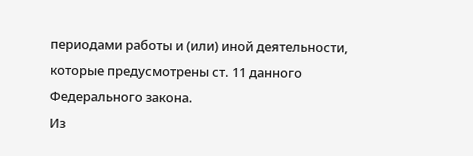периодами работы и (или) иной деятельности, которые предусмотрены ст. 11 данного Федерального закона.
Из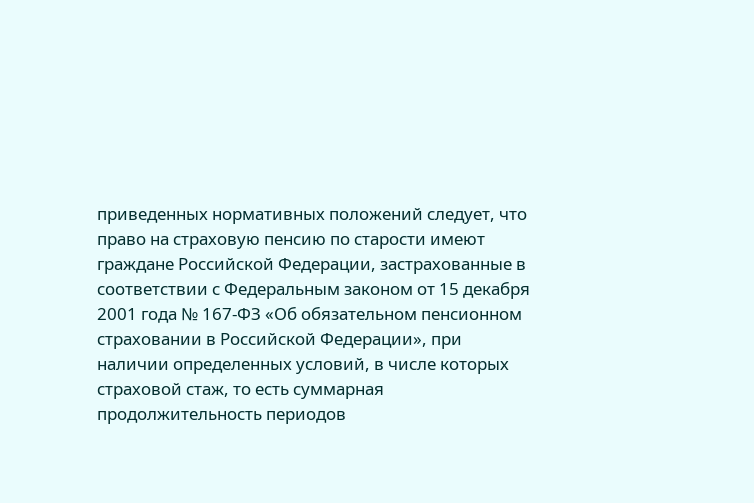приведенных нормативных положений следует, что право на страховую пенсию по старости имеют граждане Российской Федерации, застрахованные в соответствии с Федеральным законом от 15 декабря 2001 года № 167-ФЗ «Об обязательном пенсионном страховании в Российской Федерации», при наличии определенных условий, в числе которых страховой стаж, то есть суммарная продолжительность периодов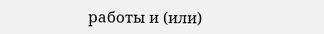работы и (или)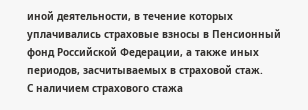иной деятельности, в течение которых уплачивались страховые взносы в Пенсионный фонд Российской Федерации, а также иных периодов, засчитываемых в страховой стаж.
С наличием страхового стажа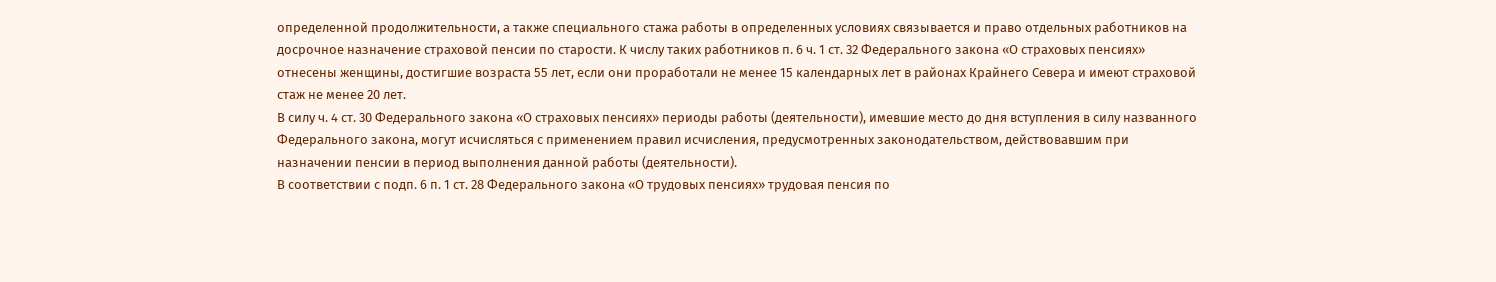определенной продолжительности, а также специального стажа работы в определенных условиях связывается и право отдельных работников на досрочное назначение страховой пенсии по старости. К числу таких работников п. 6 ч. 1 ст. 32 Федерального закона «О страховых пенсиях» отнесены женщины, достигшие возраста 55 лет, если они проработали не менее 15 календарных лет в районах Крайнего Севера и имеют страховой стаж не менее 20 лет.
В силу ч. 4 ст. 30 Федерального закона «О страховых пенсиях» периоды работы (деятельности), имевшие место до дня вступления в силу названного Федерального закона, могут исчисляться с применением правил исчисления, предусмотренных законодательством, действовавшим при назначении пенсии в период выполнения данной работы (деятельности).
В соответствии с подп. 6 п. 1 ст. 28 Федерального закона «О трудовых пенсиях» трудовая пенсия по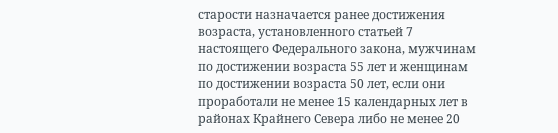старости назначается ранее достижения возраста, установленного статьей 7 настоящего Федерального закона, мужчинам по достижении возраста 55 лет и женщинам по достижении возраста 50 лет, если они проработали не менее 15 календарных лет в районах Крайнего Севера либо не менее 20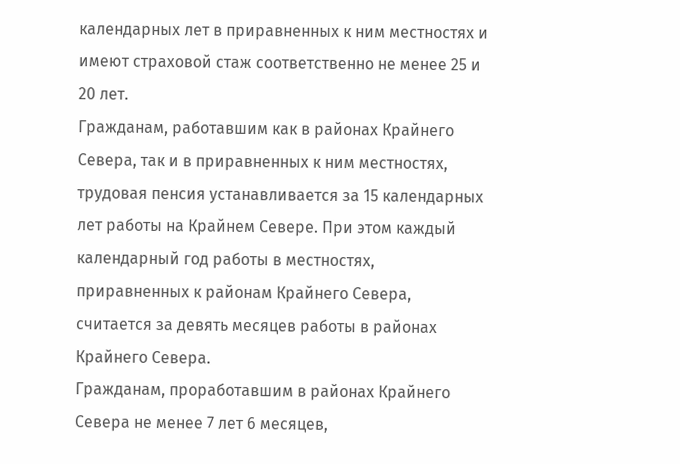календарных лет в приравненных к ним местностях и имеют страховой стаж соответственно не менее 25 и 20 лет.
Гражданам, работавшим как в районах Крайнего Севера, так и в приравненных к ним местностях, трудовая пенсия устанавливается за 15 календарных лет работы на Крайнем Севере. При этом каждый календарный год работы в местностях, приравненных к районам Крайнего Севера, считается за девять месяцев работы в районах Крайнего Севера.
Гражданам, проработавшим в районах Крайнего Севера не менее 7 лет 6 месяцев,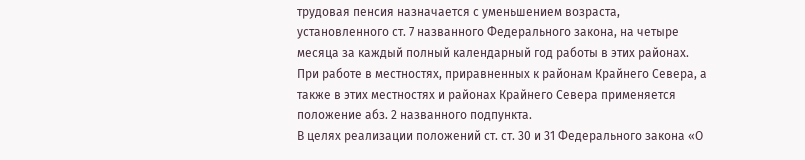трудовая пенсия назначается с уменьшением возраста, установленного ст. 7 названного Федерального закона, на четыре месяца за каждый полный календарный год работы в этих районах. При работе в местностях, приравненных к районам Крайнего Севера, а также в этих местностях и районах Крайнего Севера применяется положение абз. 2 названного подпункта.
В целях реализации положений ст. ст. 30 и 31 Федерального закона «О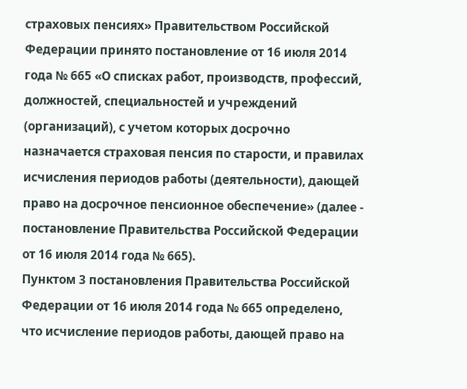страховых пенсиях» Правительством Российской Федерации принято постановление от 16 июля 2014 года № 665 «О списках работ, производств, профессий, должностей, специальностей и учреждений (организаций), с учетом которых досрочно назначается страховая пенсия по старости, и правилах исчисления периодов работы (деятельности), дающей право на досрочное пенсионное обеспечение» (далее - постановление Правительства Российской Федерации от 16 июля 2014 года № 665).
Пунктом 3 постановления Правительства Российской Федерации от 16 июля 2014 года № 665 определено, что исчисление периодов работы, дающей право на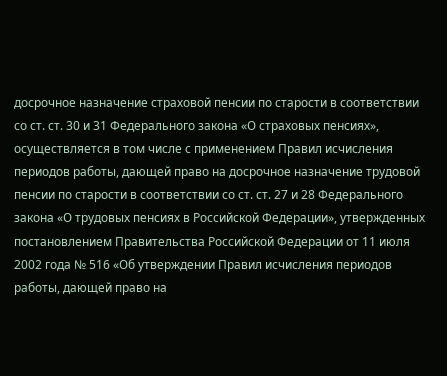досрочное назначение страховой пенсии по старости в соответствии со ст. ст. 30 и 31 Федерального закона «О страховых пенсиях», осуществляется в том числе с применением Правил исчисления периодов работы, дающей право на досрочное назначение трудовой пенсии по старости в соответствии со ст. ст. 27 и 28 Федерального закона «О трудовых пенсиях в Российской Федерации», утвержденных постановлением Правительства Российской Федерации от 11 июля 2002 года № 516 «Об утверждении Правил исчисления периодов работы, дающей право на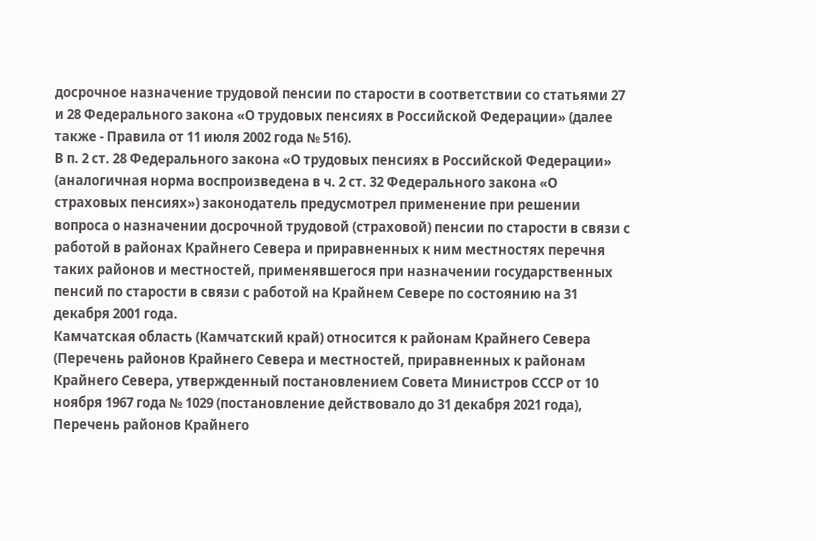досрочное назначение трудовой пенсии по старости в соответствии со статьями 27 и 28 Федерального закона «О трудовых пенсиях в Российской Федерации» (далее также - Правила от 11 июля 2002 года № 516).
В п. 2 ст. 28 Федерального закона «О трудовых пенсиях в Российской Федерации» (аналогичная норма воспроизведена в ч. 2 ст. 32 Федерального закона «О страховых пенсиях») законодатель предусмотрел применение при решении вопроса о назначении досрочной трудовой (страховой) пенсии по старости в связи с работой в районах Крайнего Севера и приравненных к ним местностях перечня таких районов и местностей, применявшегося при назначении государственных пенсий по старости в связи с работой на Крайнем Севере по состоянию на 31 декабря 2001 года.
Камчатская область (Камчатский край) относится к районам Крайнего Севера (Перечень районов Крайнего Севера и местностей, приравненных к районам Крайнего Севера, утвержденный постановлением Совета Министров СССР от 10 ноября 1967 года № 1029 (постановление действовало до 31 декабря 2021 года), Перечень районов Крайнего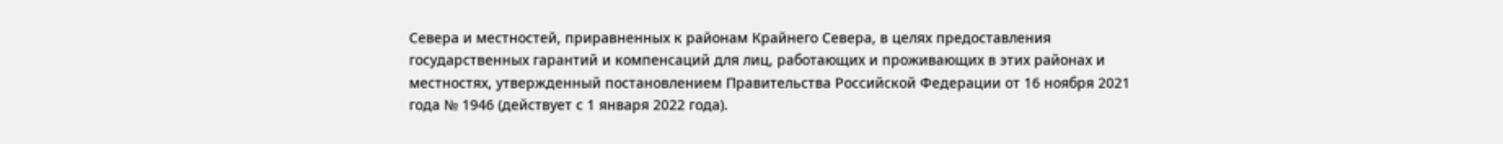Севера и местностей, приравненных к районам Крайнего Севера, в целях предоставления государственных гарантий и компенсаций для лиц, работающих и проживающих в этих районах и местностях, утвержденный постановлением Правительства Российской Федерации от 16 ноября 2021 года № 1946 (действует с 1 января 2022 года).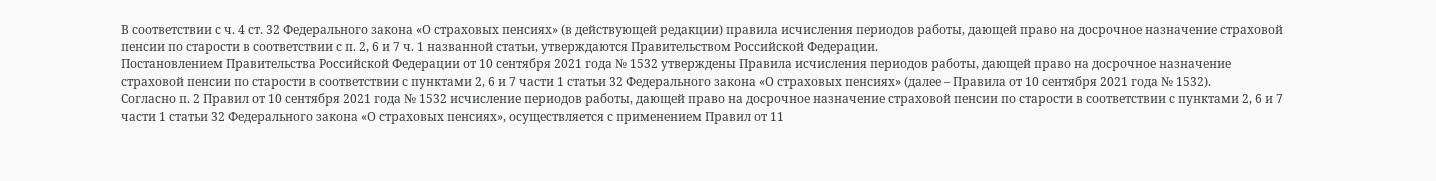В соответствии с ч. 4 ст. 32 Федерального закона «О страховых пенсиях» (в действующей редакции) правила исчисления периодов работы, дающей право на досрочное назначение страховой пенсии по старости в соответствии с п. 2, 6 и 7 ч. 1 названной статьи, утверждаются Правительством Российской Федерации.
Постановлением Правительства Российской Федерации от 10 сентября 2021 года № 1532 утверждены Правила исчисления периодов работы, дающей право на досрочное назначение страховой пенсии по старости в соответствии с пунктами 2, 6 и 7 части 1 статьи 32 Федерального закона «О страховых пенсиях» (далее – Правила от 10 сентября 2021 года № 1532).
Согласно п. 2 Правил от 10 сентября 2021 года № 1532 исчисление периодов работы, дающей право на досрочное назначение страховой пенсии по старости в соответствии с пунктами 2, 6 и 7 части 1 статьи 32 Федерального закона «О страховых пенсиях», осуществляется с применением Правил от 11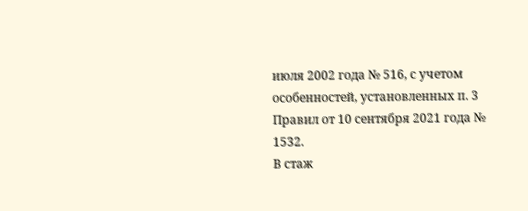июля 2002 года № 516, с учетом особенностей, установленных п. 3 Правил от 10 сентября 2021 года № 1532.
В стаж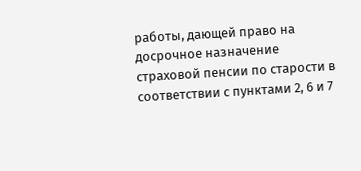работы, дающей право на досрочное назначение страховой пенсии по старости в соответствии с пунктами 2, 6 и 7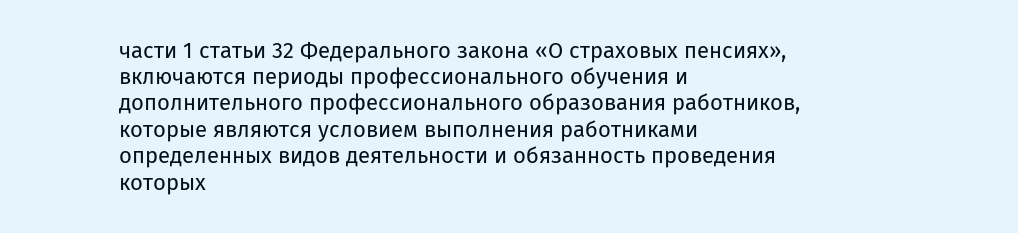части 1 статьи 32 Федерального закона «О страховых пенсиях», включаются периоды профессионального обучения и дополнительного профессионального образования работников, которые являются условием выполнения работниками определенных видов деятельности и обязанность проведения которых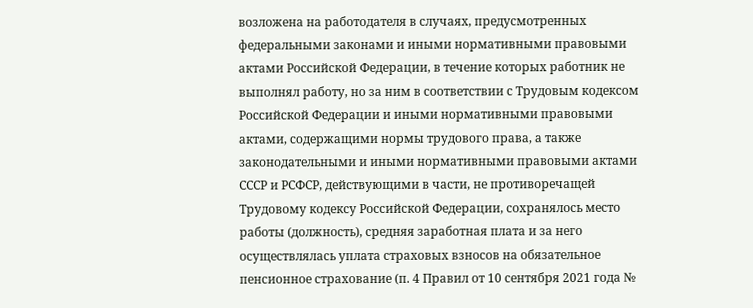возложена на работодателя в случаях, предусмотренных федеральными законами и иными нормативными правовыми актами Российской Федерации, в течение которых работник не выполнял работу, но за ним в соответствии с Трудовым кодексом Российской Федерации и иными нормативными правовыми актами, содержащими нормы трудового права, а также законодательными и иными нормативными правовыми актами СССР и РСФСР, действующими в части, не противоречащей Трудовому кодексу Российской Федерации, сохранялось место работы (должность), средняя заработная плата и за него осуществлялась уплата страховых взносов на обязательное пенсионное страхование (п. 4 Правил от 10 сентября 2021 года №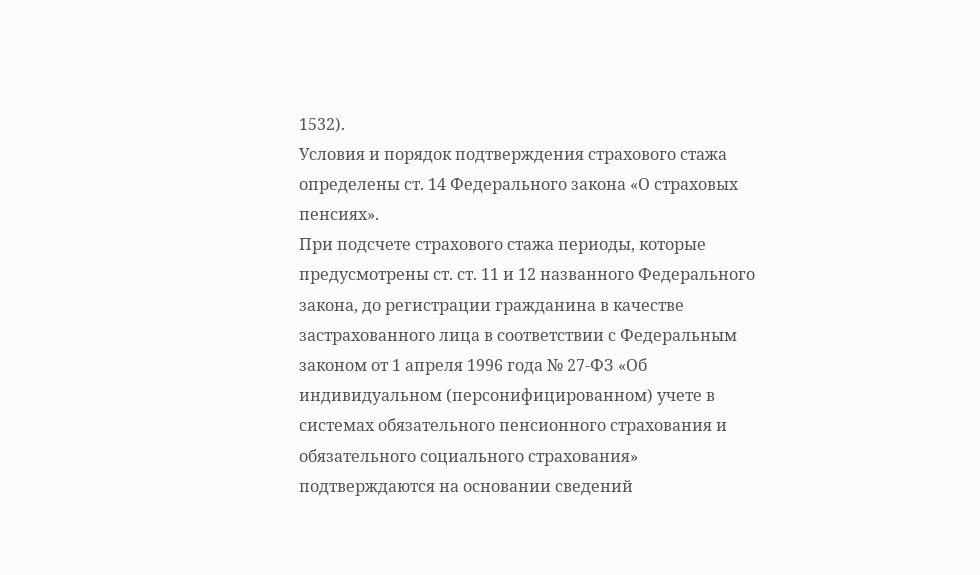1532).
Условия и порядок подтверждения страхового стажа определены ст. 14 Федерального закона «О страховых пенсиях».
При подсчете страхового стажа периоды, которые предусмотрены ст. ст. 11 и 12 названного Федерального закона, до регистрации гражданина в качестве застрахованного лица в соответствии с Федеральным законом от 1 апреля 1996 года № 27-ФЗ «Об индивидуальном (персонифицированном) учете в системах обязательного пенсионного страхования и обязательного социального страхования» подтверждаются на основании сведений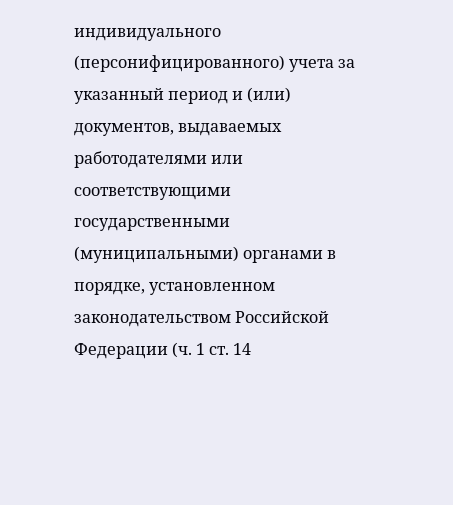индивидуального (персонифицированного) учета за указанный период и (или) документов, выдаваемых работодателями или соответствующими государственными (муниципальными) органами в порядке, установленном законодательством Российской Федерации (ч. 1 ст. 14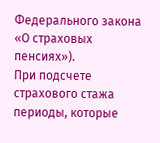Федерального закона «О страховых пенсиях»).
При подсчете страхового стажа периоды, которые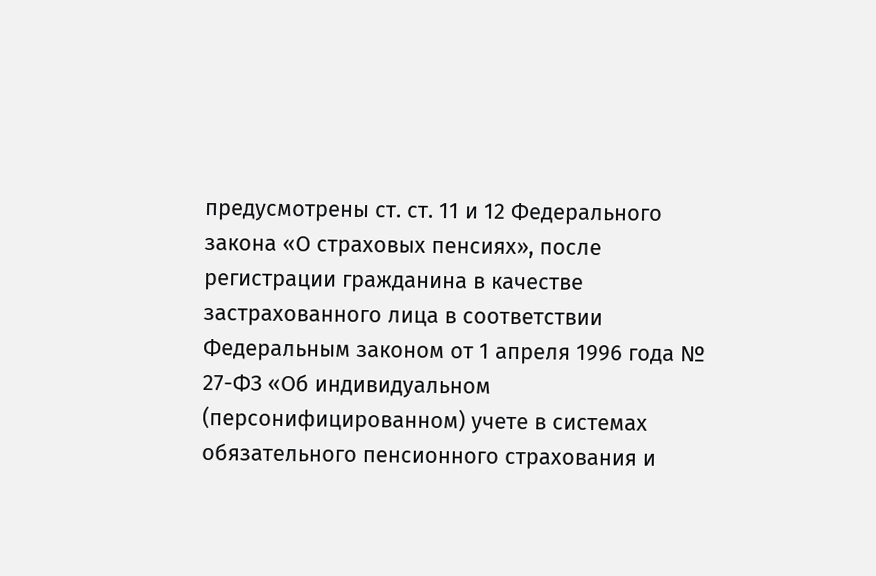предусмотрены ст. ст. 11 и 12 Федерального закона «О страховых пенсиях», после регистрации гражданина в качестве застрахованного лица в соответствии Федеральным законом от 1 апреля 1996 года № 27-ФЗ «Об индивидуальном (персонифицированном) учете в системах обязательного пенсионного страхования и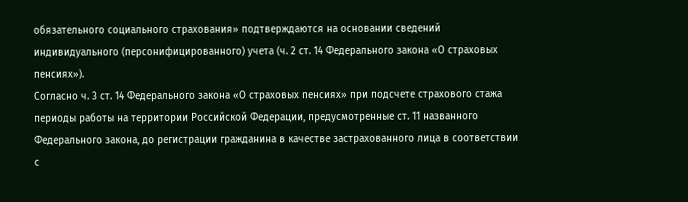обязательного социального страхования» подтверждаются на основании сведений индивидуального (персонифицированного) учета (ч. 2 ст. 14 Федерального закона «О страховых пенсиях»).
Согласно ч. 3 ст. 14 Федерального закона «О страховых пенсиях» при подсчете страхового стажа периоды работы на территории Российской Федерации, предусмотренные ст. 11 названного Федерального закона, до регистрации гражданина в качестве застрахованного лица в соответствии с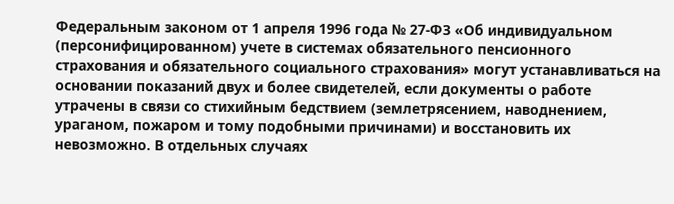Федеральным законом от 1 апреля 1996 года № 27-ФЗ «Об индивидуальном (персонифицированном) учете в системах обязательного пенсионного страхования и обязательного социального страхования» могут устанавливаться на основании показаний двух и более свидетелей, если документы о работе утрачены в связи со стихийным бедствием (землетрясением, наводнением, ураганом, пожаром и тому подобными причинами) и восстановить их невозможно. В отдельных случаях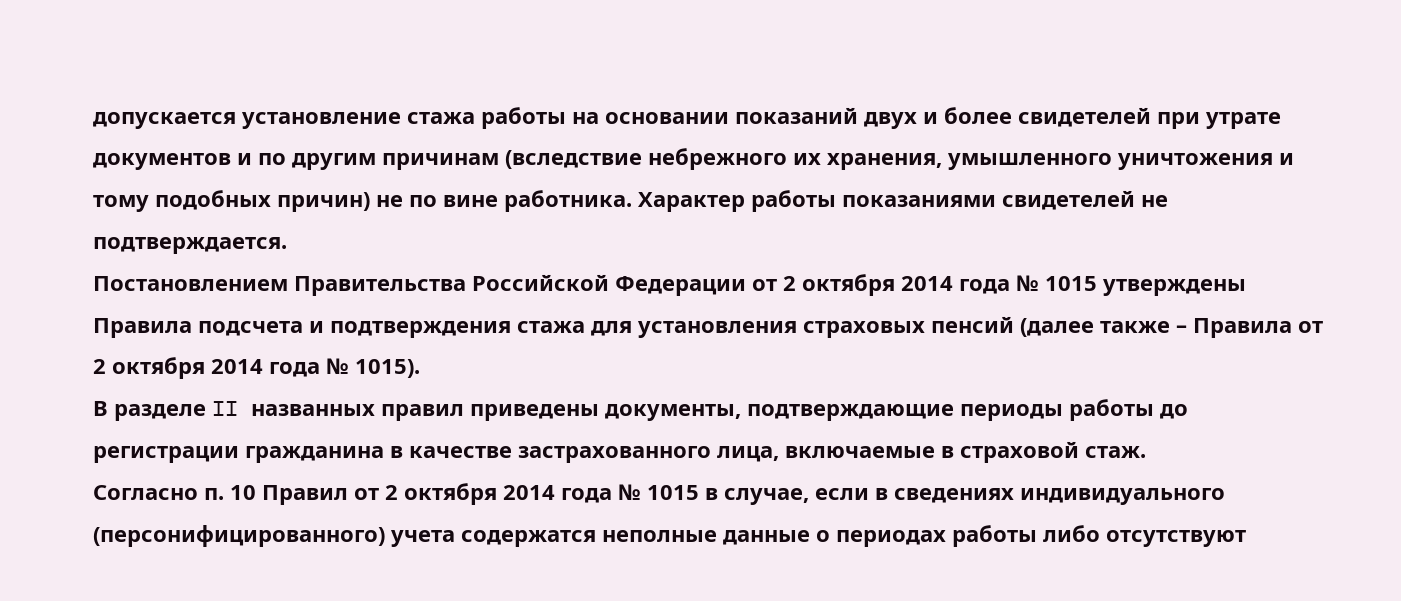допускается установление стажа работы на основании показаний двух и более свидетелей при утрате документов и по другим причинам (вследствие небрежного их хранения, умышленного уничтожения и тому подобных причин) не по вине работника. Характер работы показаниями свидетелей не подтверждается.
Постановлением Правительства Российской Федерации от 2 октября 2014 года № 1015 утверждены Правила подсчета и подтверждения стажа для установления страховых пенсий (далее также – Правила от 2 октября 2014 года № 1015).
В разделе II названных правил приведены документы, подтверждающие периоды работы до регистрации гражданина в качестве застрахованного лица, включаемые в страховой стаж.
Согласно п. 10 Правил от 2 октября 2014 года № 1015 в случае, если в сведениях индивидуального (персонифицированного) учета содержатся неполные данные о периодах работы либо отсутствуют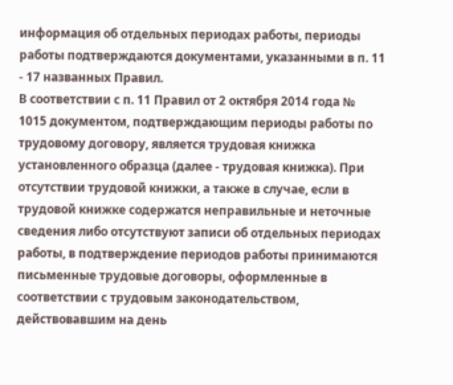информация об отдельных периодах работы, периоды работы подтверждаются документами, указанными в п. 11 - 17 названных Правил.
В соответствии с п. 11 Правил от 2 октября 2014 года № 1015 документом, подтверждающим периоды работы по трудовому договору, является трудовая книжка установленного образца (далее - трудовая книжка). При отсутствии трудовой книжки, а также в случае, если в трудовой книжке содержатся неправильные и неточные сведения либо отсутствуют записи об отдельных периодах работы, в подтверждение периодов работы принимаются письменные трудовые договоры, оформленные в соответствии с трудовым законодательством, действовавшим на день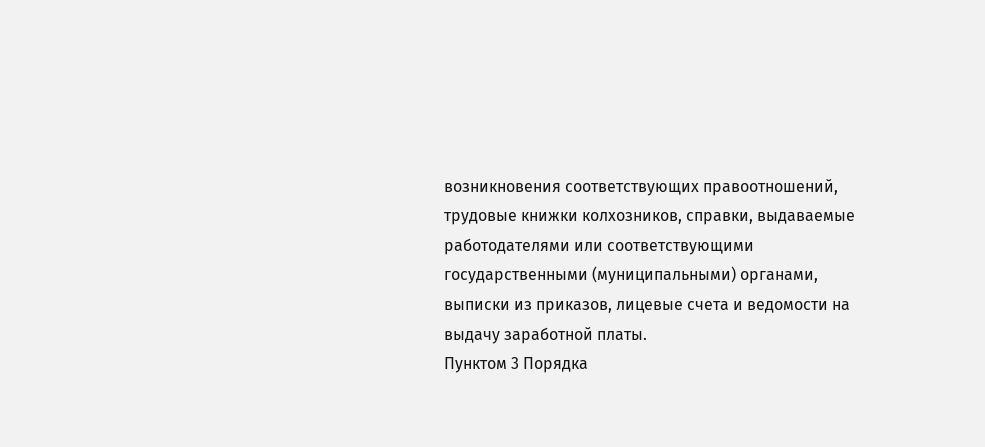возникновения соответствующих правоотношений, трудовые книжки колхозников, справки, выдаваемые работодателями или соответствующими государственными (муниципальными) органами, выписки из приказов, лицевые счета и ведомости на выдачу заработной платы.
Пунктом 3 Порядка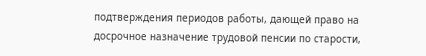подтверждения периодов работы, дающей право на досрочное назначение трудовой пенсии по старости,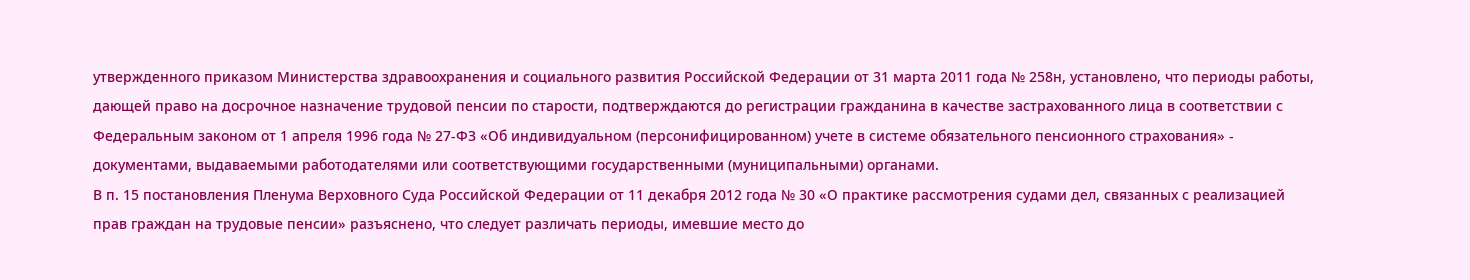утвержденного приказом Министерства здравоохранения и социального развития Российской Федерации от 31 марта 2011 года № 258н, установлено, что периоды работы, дающей право на досрочное назначение трудовой пенсии по старости, подтверждаются до регистрации гражданина в качестве застрахованного лица в соответствии с Федеральным законом от 1 апреля 1996 года № 27-ФЗ «Об индивидуальном (персонифицированном) учете в системе обязательного пенсионного страхования» - документами, выдаваемыми работодателями или соответствующими государственными (муниципальными) органами.
В п. 15 постановления Пленума Верховного Суда Российской Федерации от 11 декабря 2012 года № 30 «О практике рассмотрения судами дел, связанных с реализацией прав граждан на трудовые пенсии» разъяснено, что следует различать периоды, имевшие место до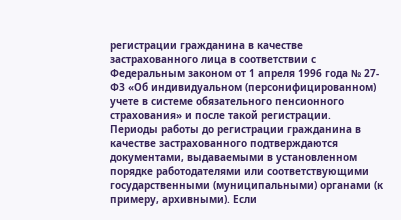регистрации гражданина в качестве застрахованного лица в соответствии с Федеральным законом от 1 апреля 1996 года № 27-ФЗ «Об индивидуальном (персонифицированном) учете в системе обязательного пенсионного страхования» и после такой регистрации.
Периоды работы до регистрации гражданина в качестве застрахованного подтверждаются документами, выдаваемыми в установленном порядке работодателями или соответствующими государственными (муниципальными) органами (к примеру, архивными). Если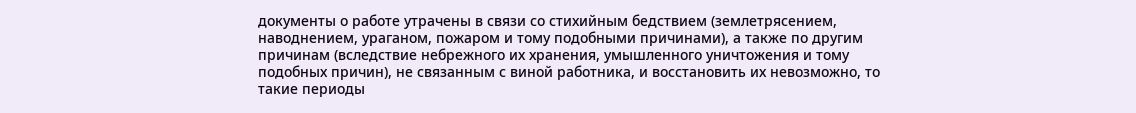документы о работе утрачены в связи со стихийным бедствием (землетрясением, наводнением, ураганом, пожаром и тому подобными причинами), а также по другим причинам (вследствие небрежного их хранения, умышленного уничтожения и тому подобных причин), не связанным с виной работника, и восстановить их невозможно, то такие периоды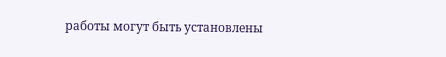работы могут быть установлены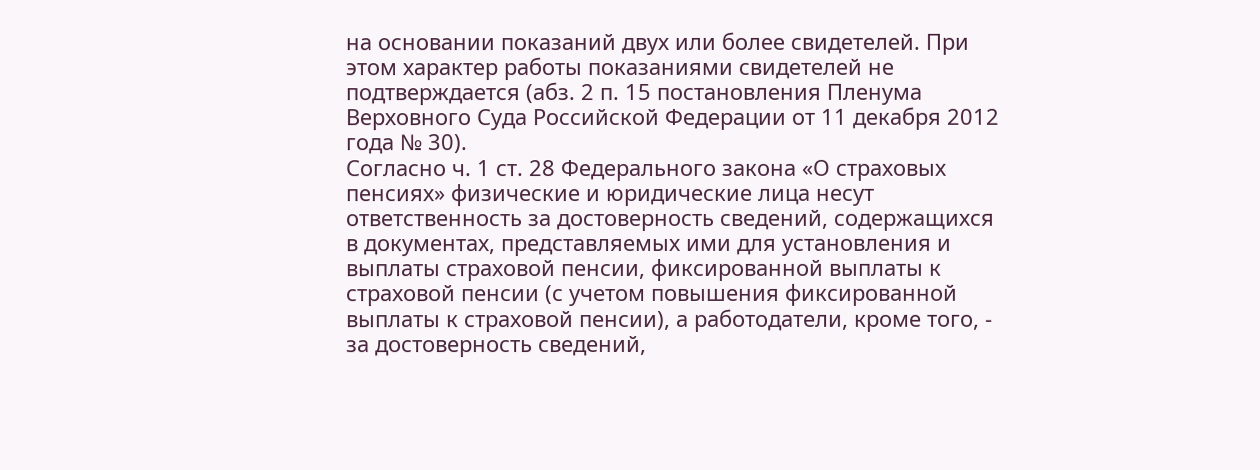на основании показаний двух или более свидетелей. При этом характер работы показаниями свидетелей не подтверждается (абз. 2 п. 15 постановления Пленума Верховного Суда Российской Федерации от 11 декабря 2012 года № 30).
Согласно ч. 1 ст. 28 Федерального закона «О страховых пенсиях» физические и юридические лица несут ответственность за достоверность сведений, содержащихся в документах, представляемых ими для установления и выплаты страховой пенсии, фиксированной выплаты к страховой пенсии (с учетом повышения фиксированной выплаты к страховой пенсии), а работодатели, кроме того, - за достоверность сведений,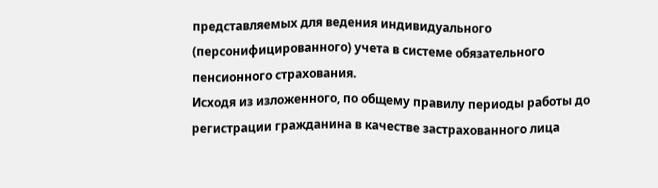представляемых для ведения индивидуального (персонифицированного) учета в системе обязательного пенсионного страхования.
Исходя из изложенного, по общему правилу периоды работы до регистрации гражданина в качестве застрахованного лица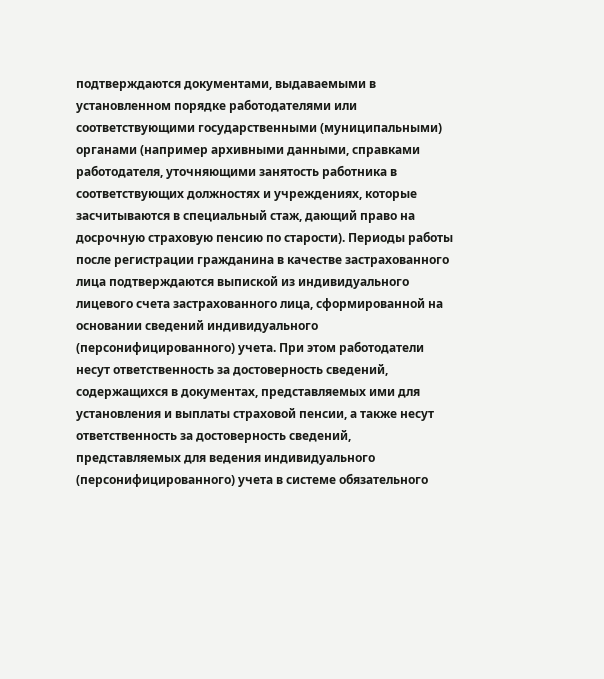подтверждаются документами, выдаваемыми в установленном порядке работодателями или соответствующими государственными (муниципальными) органами (например архивными данными, справками работодателя, уточняющими занятость работника в соответствующих должностях и учреждениях, которые засчитываются в специальный стаж, дающий право на досрочную страховую пенсию по старости). Периоды работы после регистрации гражданина в качестве застрахованного лица подтверждаются выпиской из индивидуального лицевого счета застрахованного лица, сформированной на основании сведений индивидуального (персонифицированного) учета. При этом работодатели несут ответственность за достоверность сведений, содержащихся в документах, представляемых ими для установления и выплаты страховой пенсии, а также несут ответственность за достоверность сведений, представляемых для ведения индивидуального (персонифицированного) учета в системе обязательного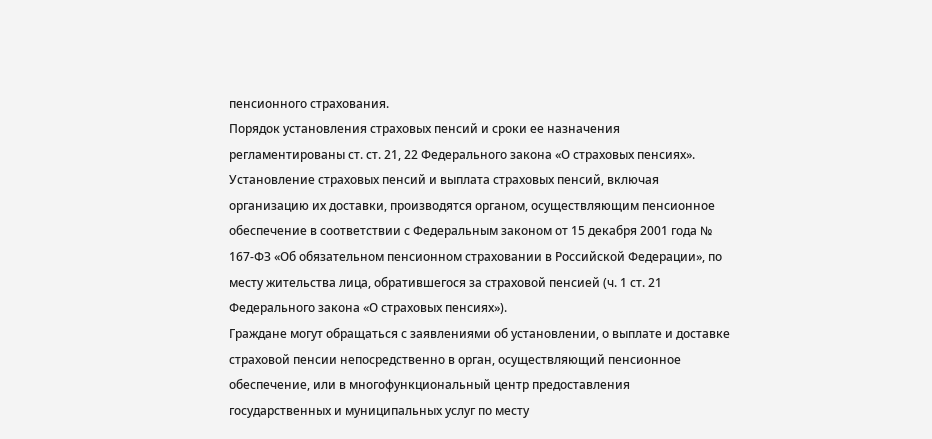пенсионного страхования.
Порядок установления страховых пенсий и сроки ее назначения регламентированы ст. ст. 21, 22 Федерального закона «О страховых пенсиях».
Установление страховых пенсий и выплата страховых пенсий, включая организацию их доставки, производятся органом, осуществляющим пенсионное обеспечение в соответствии с Федеральным законом от 15 декабря 2001 года № 167-ФЗ «Об обязательном пенсионном страховании в Российской Федерации», по месту жительства лица, обратившегося за страховой пенсией (ч. 1 ст. 21 Федерального закона «О страховых пенсиях»).
Граждане могут обращаться с заявлениями об установлении, о выплате и доставке страховой пенсии непосредственно в орган, осуществляющий пенсионное обеспечение, или в многофункциональный центр предоставления государственных и муниципальных услуг по месту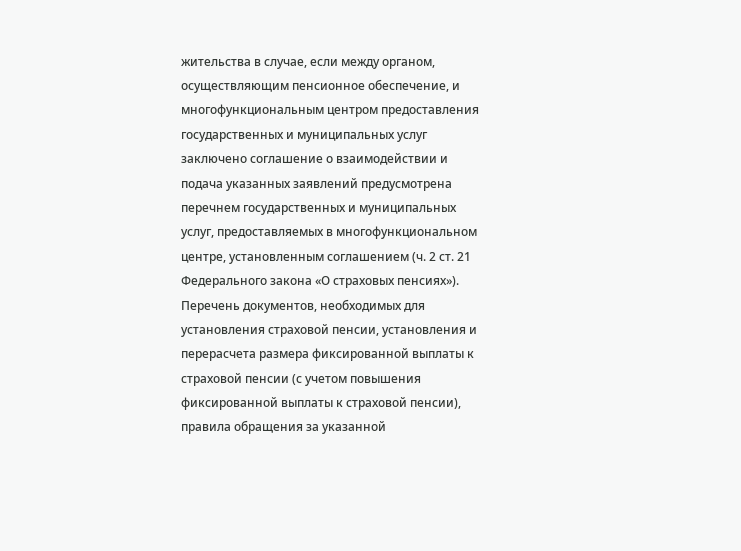жительства в случае, если между органом, осуществляющим пенсионное обеспечение, и многофункциональным центром предоставления государственных и муниципальных услуг заключено соглашение о взаимодействии и подача указанных заявлений предусмотрена перечнем государственных и муниципальных услуг, предоставляемых в многофункциональном центре, установленным соглашением (ч. 2 ст. 21 Федерального закона «О страховых пенсиях»).
Перечень документов, необходимых для установления страховой пенсии, установления и перерасчета размера фиксированной выплаты к страховой пенсии (с учетом повышения фиксированной выплаты к страховой пенсии), правила обращения за указанной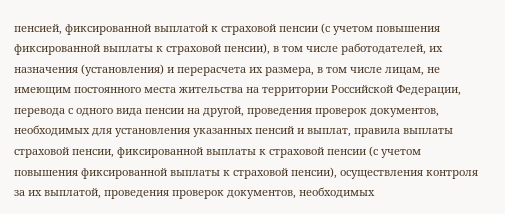пенсией, фиксированной выплатой к страховой пенсии (с учетом повышения фиксированной выплаты к страховой пенсии), в том числе работодателей, их назначения (установления) и перерасчета их размера, в том числе лицам, не имеющим постоянного места жительства на территории Российской Федерации, перевода с одного вида пенсии на другой, проведения проверок документов, необходимых для установления указанных пенсий и выплат, правила выплаты страховой пенсии, фиксированной выплаты к страховой пенсии (с учетом повышения фиксированной выплаты к страховой пенсии), осуществления контроля за их выплатой, проведения проверок документов, необходимых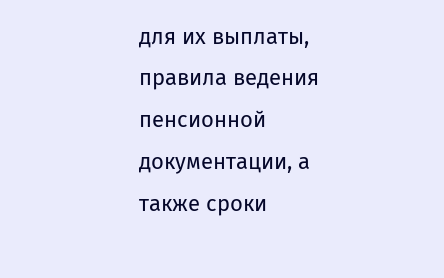для их выплаты, правила ведения пенсионной документации, а также сроки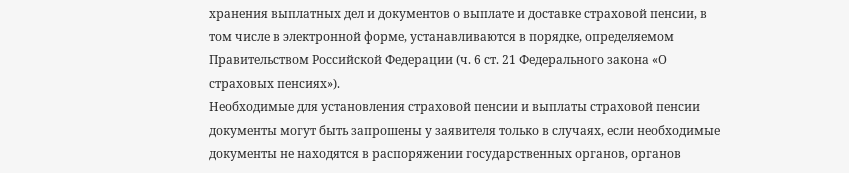хранения выплатных дел и документов о выплате и доставке страховой пенсии, в том числе в электронной форме, устанавливаются в порядке, определяемом Правительством Российской Федерации (ч. 6 ст. 21 Федерального закона «О страховых пенсиях»).
Необходимые для установления страховой пенсии и выплаты страховой пенсии документы могут быть запрошены у заявителя только в случаях, если необходимые документы не находятся в распоряжении государственных органов, органов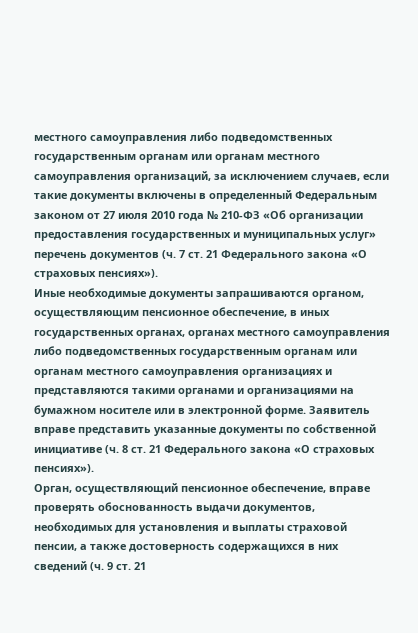местного самоуправления либо подведомственных государственным органам или органам местного самоуправления организаций, за исключением случаев, если такие документы включены в определенный Федеральным законом от 27 июля 2010 года № 210-ФЗ «Об организации предоставления государственных и муниципальных услуг» перечень документов (ч. 7 ст. 21 Федерального закона «О страховых пенсиях»).
Иные необходимые документы запрашиваются органом, осуществляющим пенсионное обеспечение, в иных государственных органах, органах местного самоуправления либо подведомственных государственным органам или органам местного самоуправления организациях и представляются такими органами и организациями на бумажном носителе или в электронной форме. Заявитель вправе представить указанные документы по собственной инициативе (ч. 8 ст. 21 Федерального закона «О страховых пенсиях»).
Орган, осуществляющий пенсионное обеспечение, вправе проверять обоснованность выдачи документов, необходимых для установления и выплаты страховой пенсии, а также достоверность содержащихся в них сведений (ч. 9 ст. 21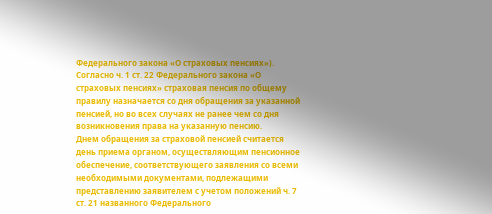Федерального закона «О страховых пенсиях»).
Согласно ч. 1 ст. 22 Федерального закона «О страховых пенсиях» страховая пенсия по общему правилу назначается со дня обращения за указанной пенсией, но во всех случаях не ранее чем со дня возникновения права на указанную пенсию.
Днем обращения за страховой пенсией считается день приема органом, осуществляющим пенсионное обеспечение, соответствующего заявления со всеми необходимыми документами, подлежащими представлению заявителем с учетом положений ч. 7 ст. 21 названного Федерального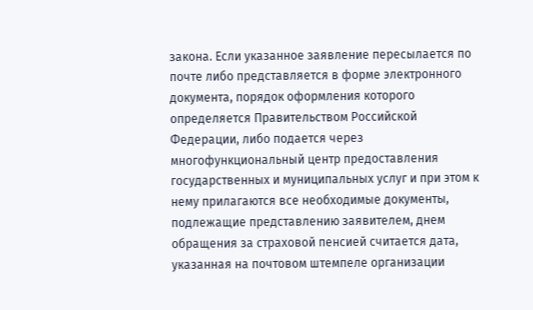закона. Если указанное заявление пересылается по почте либо представляется в форме электронного документа, порядок оформления которого определяется Правительством Российской Федерации, либо подается через многофункциональный центр предоставления государственных и муниципальных услуг и при этом к нему прилагаются все необходимые документы, подлежащие представлению заявителем, днем обращения за страховой пенсией считается дата, указанная на почтовом штемпеле организации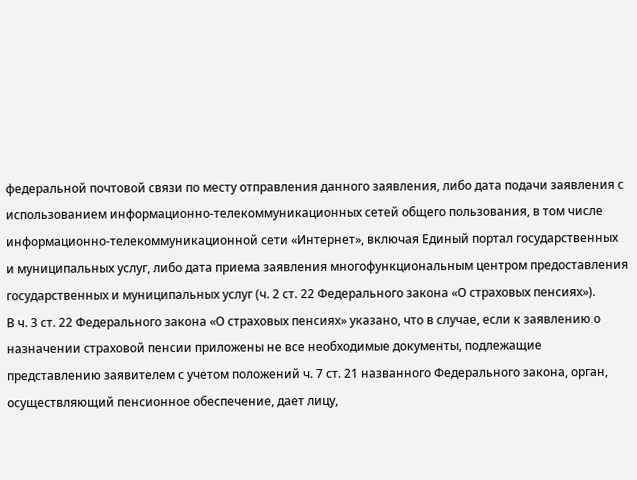федеральной почтовой связи по месту отправления данного заявления, либо дата подачи заявления с использованием информационно-телекоммуникационных сетей общего пользования, в том числе информационно-телекоммуникационной сети «Интернет», включая Единый портал государственных и муниципальных услуг, либо дата приема заявления многофункциональным центром предоставления государственных и муниципальных услуг (ч. 2 ст. 22 Федерального закона «О страховых пенсиях»).
В ч. 3 ст. 22 Федерального закона «О страховых пенсиях» указано, что в случае, если к заявлению о назначении страховой пенсии приложены не все необходимые документы, подлежащие представлению заявителем с учетом положений ч. 7 ст. 21 названного Федерального закона, орган, осуществляющий пенсионное обеспечение, дает лицу,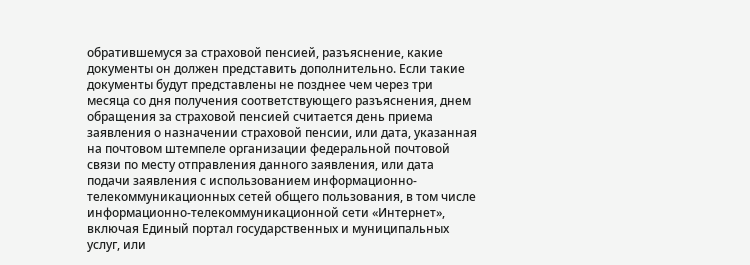обратившемуся за страховой пенсией, разъяснение, какие документы он должен представить дополнительно. Если такие документы будут представлены не позднее чем через три месяца со дня получения соответствующего разъяснения, днем обращения за страховой пенсией считается день приема заявления о назначении страховой пенсии, или дата, указанная на почтовом штемпеле организации федеральной почтовой связи по месту отправления данного заявления, или дата подачи заявления с использованием информационно-телекоммуникационных сетей общего пользования, в том числе информационно-телекоммуникационной сети «Интернет», включая Единый портал государственных и муниципальных услуг, или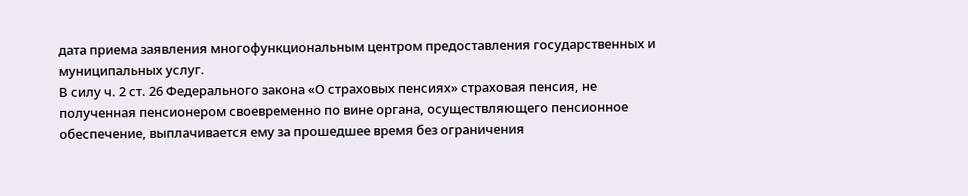дата приема заявления многофункциональным центром предоставления государственных и муниципальных услуг.
В силу ч. 2 ст. 26 Федерального закона «О страховых пенсиях» страховая пенсия, не полученная пенсионером своевременно по вине органа, осуществляющего пенсионное обеспечение, выплачивается ему за прошедшее время без ограничения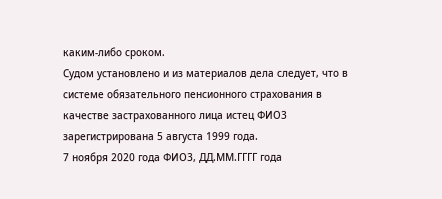каким-либо сроком.
Судом установлено и из материалов дела следует, что в системе обязательного пенсионного страхования в качестве застрахованного лица истец ФИО3 зарегистрирована 5 августа 1999 года.
7 ноября 2020 года ФИО3, ДД.ММ.ГГГГ года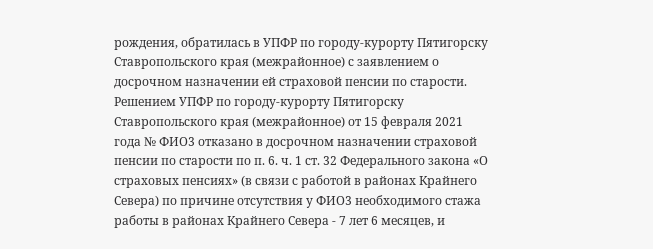рождения, обратилась в УПФР по городу-курорту Пятигорску Ставропольского края (межрайонное) с заявлением о досрочном назначении ей страховой пенсии по старости.
Решением УПФР по городу-курорту Пятигорску Ставропольского края (межрайонное) от 15 февраля 2021 года № ФИО3 отказано в досрочном назначении страховой пенсии по старости по п. 6. ч. 1 ст. 32 Федерального закона «О страховых пенсиях» (в связи с работой в районах Крайнего Севера) по причине отсутствия у ФИО3 необходимого стажа работы в районах Крайнего Севера - 7 лет 6 месяцев, и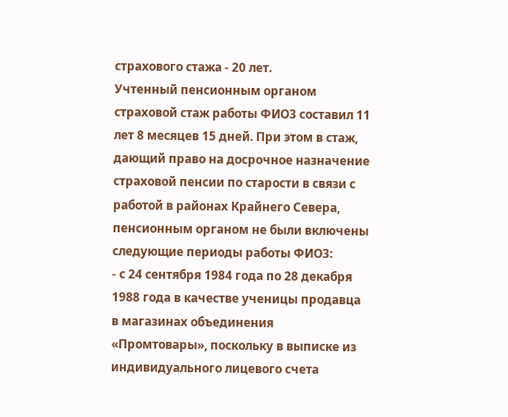страхового стажа - 20 лет.
Учтенный пенсионным органом страховой стаж работы ФИО3 составил 11 лет 8 месяцев 15 дней. При этом в стаж, дающий право на досрочное назначение страховой пенсии по старости в связи с работой в районах Крайнего Севера, пенсионным органом не были включены следующие периоды работы ФИО3:
- с 24 сентября 1984 года по 28 декабря 1988 года в качестве ученицы продавца в магазинах объединения «Промтовары», поскольку в выписке из индивидуального лицевого счета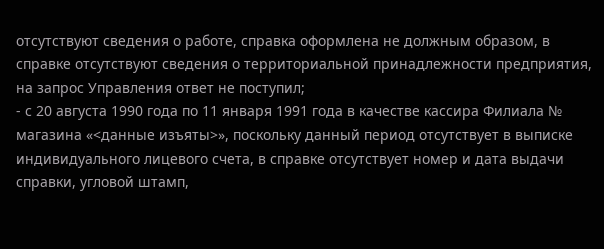отсутствуют сведения о работе, справка оформлена не должным образом, в справке отсутствуют сведения о территориальной принадлежности предприятия, на запрос Управления ответ не поступил;
- с 20 августа 1990 года по 11 января 1991 года в качестве кассира Филиала № магазина «<данные изъяты>», поскольку данный период отсутствует в выписке индивидуального лицевого счета, в справке отсутствует номер и дата выдачи справки, угловой штамп,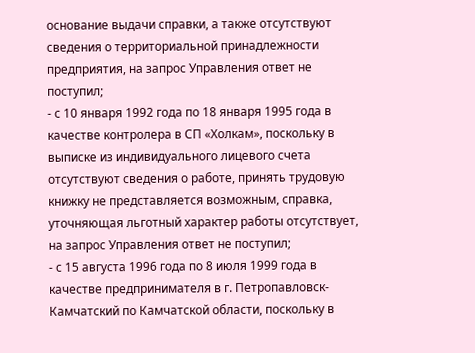основание выдачи справки, а также отсутствуют сведения о территориальной принадлежности предприятия, на запрос Управления ответ не поступил;
- с 10 января 1992 года по 18 января 1995 года в качестве контролера в СП «Холкам», поскольку в выписке из индивидуального лицевого счета отсутствуют сведения о работе, принять трудовую книжку не представляется возможным, справка, уточняющая льготный характер работы отсутствует, на запрос Управления ответ не поступил;
- с 15 августа 1996 года по 8 июля 1999 года в качестве предпринимателя в г. Петропавловск-Камчатский по Камчатской области, поскольку в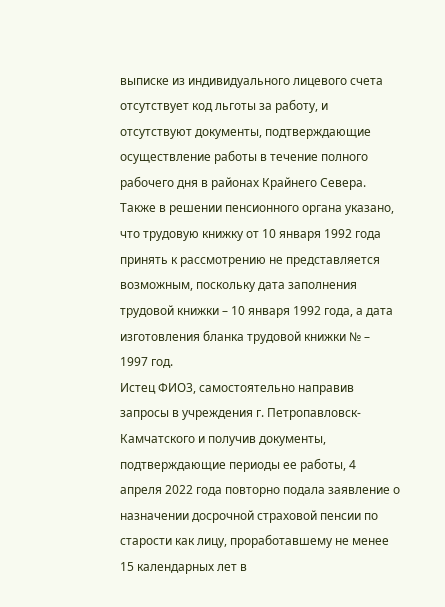выписке из индивидуального лицевого счета отсутствует код льготы за работу, и отсутствуют документы, подтверждающие осуществление работы в течение полного рабочего дня в районах Крайнего Севера.
Также в решении пенсионного органа указано, что трудовую книжку от 10 января 1992 года принять к рассмотрению не представляется возможным, поскольку дата заполнения трудовой книжки – 10 января 1992 года, а дата изготовления бланка трудовой книжки № – 1997 год.
Истец ФИО3, самостоятельно направив запросы в учреждения г. Петропавловск-Камчатского и получив документы, подтверждающие периоды ее работы, 4 апреля 2022 года повторно подала заявление о назначении досрочной страховой пенсии по старости как лицу, проработавшему не менее 15 календарных лет в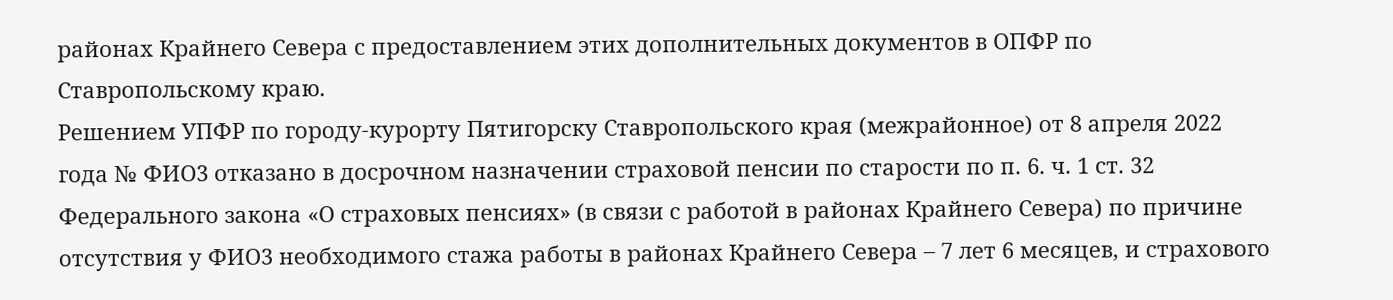районах Крайнего Севера с предоставлением этих дополнительных документов в ОПФР по Ставропольскому краю.
Решением УПФР по городу-курорту Пятигорску Ставропольского края (межрайонное) от 8 апреля 2022 года № ФИО3 отказано в досрочном назначении страховой пенсии по старости по п. 6. ч. 1 ст. 32 Федерального закона «О страховых пенсиях» (в связи с работой в районах Крайнего Севера) по причине отсутствия у ФИО3 необходимого стажа работы в районах Крайнего Севера – 7 лет 6 месяцев, и страхового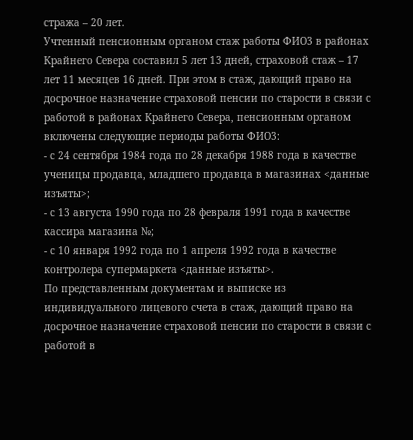стража – 20 лет.
Учтенный пенсионным органом стаж работы ФИО3 в районах Крайнего Севера составил 5 лет 13 дней, страховой стаж – 17 лет 11 месяцев 16 дней. При этом в стаж, дающий право на досрочное назначение страховой пенсии по старости в связи с работой в районах Крайнего Севера, пенсионным органом включены следующие периоды работы ФИО3:
- с 24 сентября 1984 года по 28 декабря 1988 года в качестве ученицы продавца, младшего продавца в магазинах <данные изъяты>;
- с 13 августа 1990 года по 28 февраля 1991 года в качестве кассира магазина №;
- с 10 января 1992 года по 1 апреля 1992 года в качестве контролера супермаркета <данные изъяты>.
По представленным документам и выписке из индивидуального лицевого счета в стаж, дающий право на досрочное назначение страховой пенсии по старости в связи с работой в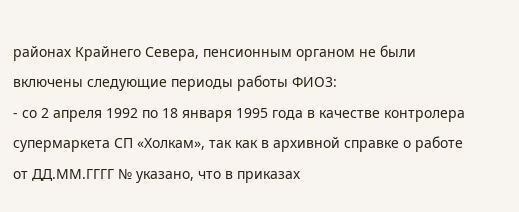районах Крайнего Севера, пенсионным органом не были включены следующие периоды работы ФИО3:
- со 2 апреля 1992 по 18 января 1995 года в качестве контролера супермаркета СП «Холкам», так как в архивной справке о работе от ДД.ММ.ГГГГ № указано, что в приказах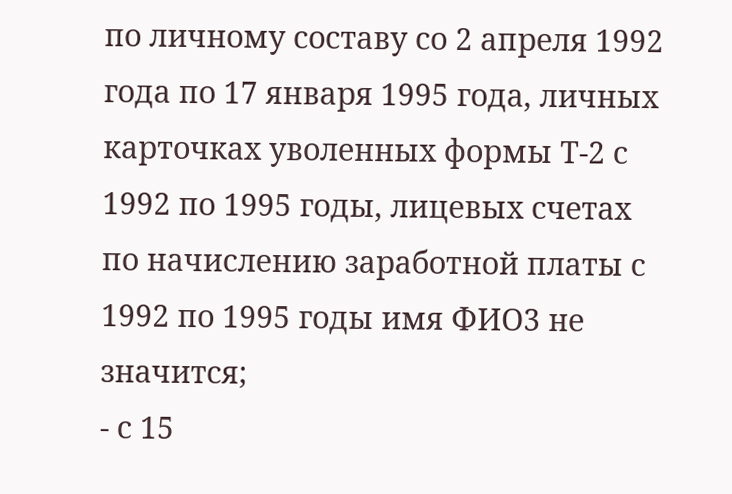по личному составу со 2 апреля 1992 года по 17 января 1995 года, личных карточках уволенных формы Т-2 с 1992 по 1995 годы, лицевых счетах по начислению заработной платы с 1992 по 1995 годы имя ФИО3 не значится;
- с 15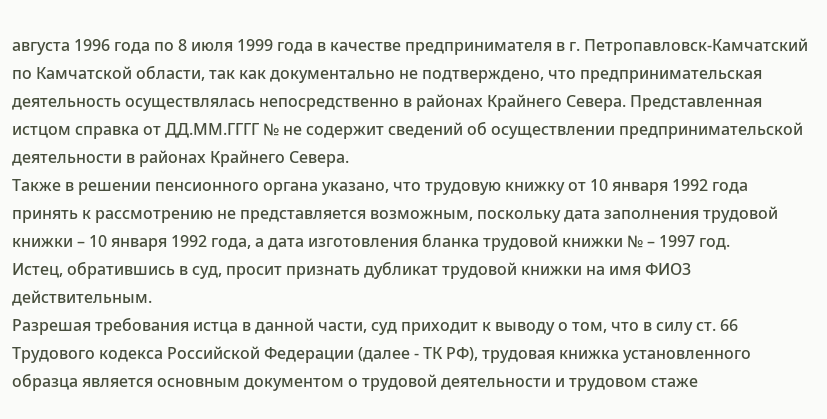августа 1996 года по 8 июля 1999 года в качестве предпринимателя в г. Петропавловск-Камчатский по Камчатской области, так как документально не подтверждено, что предпринимательская деятельность осуществлялась непосредственно в районах Крайнего Севера. Представленная истцом справка от ДД.ММ.ГГГГ № не содержит сведений об осуществлении предпринимательской деятельности в районах Крайнего Севера.
Также в решении пенсионного органа указано, что трудовую книжку от 10 января 1992 года принять к рассмотрению не представляется возможным, поскольку дата заполнения трудовой книжки – 10 января 1992 года, а дата изготовления бланка трудовой книжки № – 1997 год.
Истец, обратившись в суд, просит признать дубликат трудовой книжки на имя ФИО3 действительным.
Разрешая требования истца в данной части, суд приходит к выводу о том, что в силу ст. 66 Трудового кодекса Российской Федерации (далее - ТК РФ), трудовая книжка установленного образца является основным документом о трудовой деятельности и трудовом стаже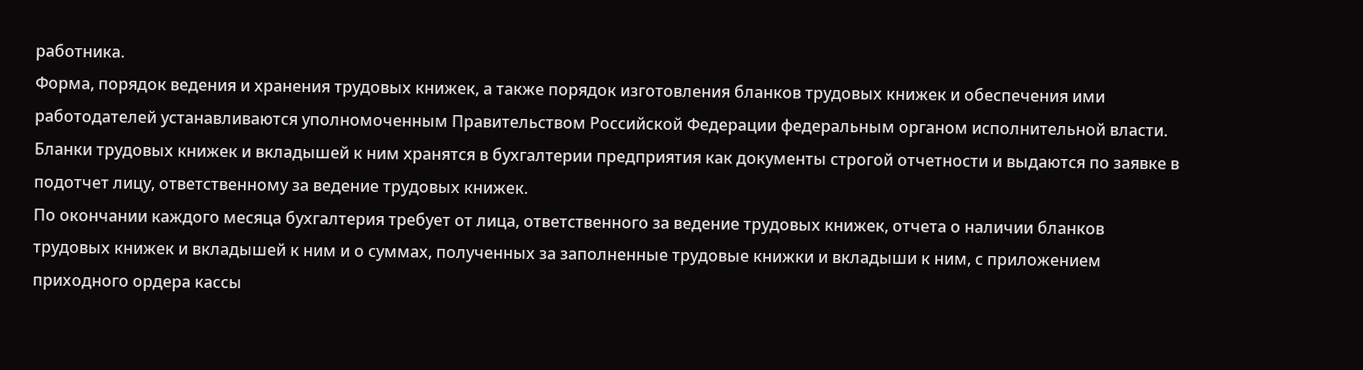работника.
Форма, порядок ведения и хранения трудовых книжек, а также порядок изготовления бланков трудовых книжек и обеспечения ими работодателей устанавливаются уполномоченным Правительством Российской Федерации федеральным органом исполнительной власти.
Бланки трудовых книжек и вкладышей к ним хранятся в бухгалтерии предприятия как документы строгой отчетности и выдаются по заявке в подотчет лицу, ответственному за ведение трудовых книжек.
По окончании каждого месяца бухгалтерия требует от лица, ответственного за ведение трудовых книжек, отчета о наличии бланков трудовых книжек и вкладышей к ним и о суммах, полученных за заполненные трудовые книжки и вкладыши к ним, с приложением приходного ордера кассы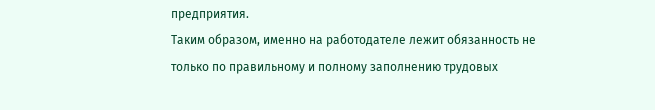предприятия.
Таким образом, именно на работодателе лежит обязанность не только по правильному и полному заполнению трудовых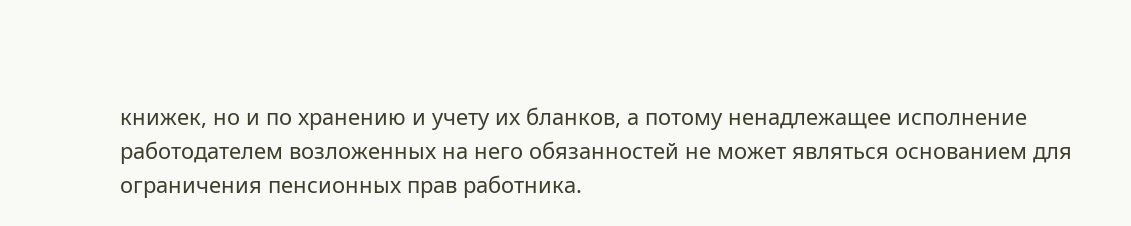книжек, но и по хранению и учету их бланков, а потому ненадлежащее исполнение работодателем возложенных на него обязанностей не может являться основанием для ограничения пенсионных прав работника.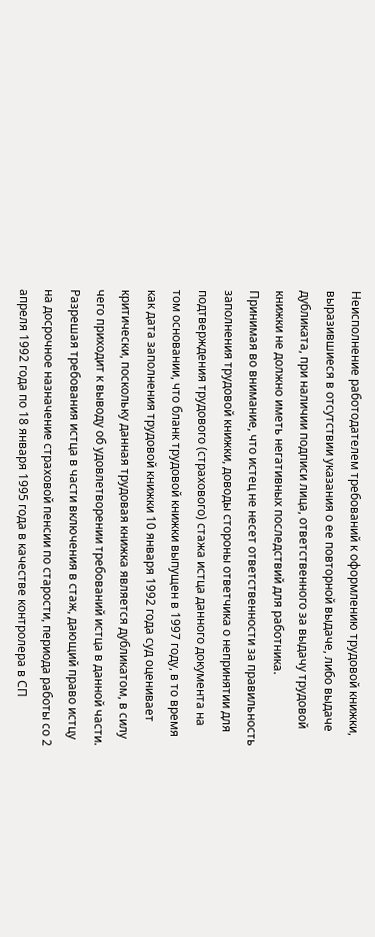Неисполнение работодателем требований к оформлению трудовой книжки, выразившиеся в отсутствии указания о ее повторной выдаче, либо выдаче дубликата, при наличии подписи лица, ответственного за выдачу трудовой книжки не должно иметь негативных последствий для работника.
Принимая во внимание, что истец не несет ответственности за правильность заполнения трудовой книжки, доводы стороны ответчика о непринятии для подтверждения трудового (страхового) стажа истца данного документа на том основании, что бланк трудовой книжки выпущен в 1997 году, в то время как дата заполнения трудовой книжки 10 января 1992 года суд оценивает критически, поскольку данная трудовая книжка является дубликатом, в силу чего приходит к выводу об удовлетворении требований истца в данной части.
Разрешая требования истца в части включения в стаж, дающий право истцу на досрочное назначение страховой пенсии по старости, периода работы со 2 апреля 1992 года по 18 января 1995 года в качестве контролера в СП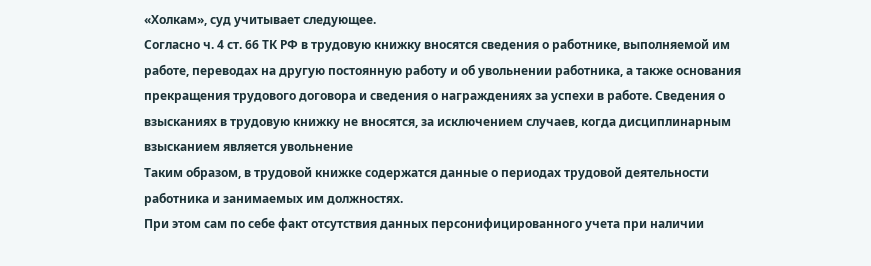«Холкам», суд учитывает следующее.
Согласно ч. 4 ст. 66 ТК РФ в трудовую книжку вносятся сведения о работнике, выполняемой им работе, переводах на другую постоянную работу и об увольнении работника, а также основания прекращения трудового договора и сведения о награждениях за успехи в работе. Сведения о взысканиях в трудовую книжку не вносятся, за исключением случаев, когда дисциплинарным взысканием является увольнение
Таким образом, в трудовой книжке содержатся данные о периодах трудовой деятельности работника и занимаемых им должностях.
При этом сам по себе факт отсутствия данных персонифицированного учета при наличии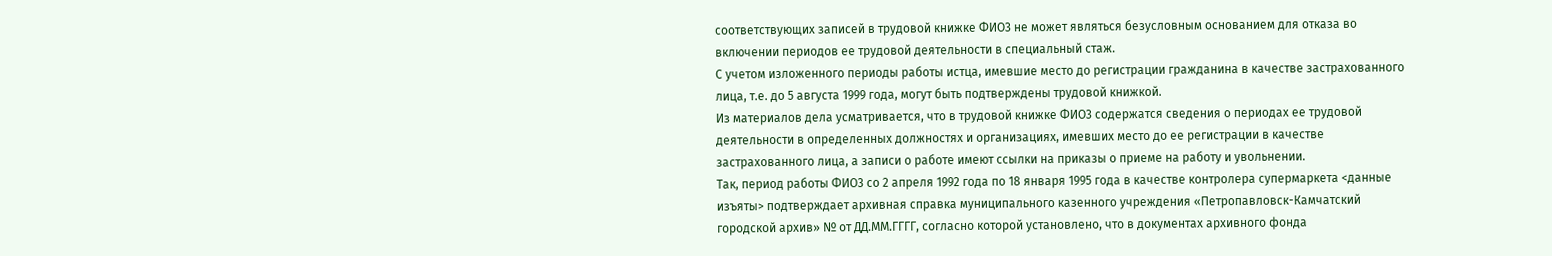соответствующих записей в трудовой книжке ФИО3 не может являться безусловным основанием для отказа во включении периодов ее трудовой деятельности в специальный стаж.
С учетом изложенного периоды работы истца, имевшие место до регистрации гражданина в качестве застрахованного лица, т.е. до 5 августа 1999 года, могут быть подтверждены трудовой книжкой.
Из материалов дела усматривается, что в трудовой книжке ФИО3 содержатся сведения о периодах ее трудовой деятельности в определенных должностях и организациях, имевших место до ее регистрации в качестве застрахованного лица, а записи о работе имеют ссылки на приказы о приеме на работу и увольнении.
Так, период работы ФИО3 со 2 апреля 1992 года по 18 января 1995 года в качестве контролера супермаркета <данные изъяты> подтверждает архивная справка муниципального казенного учреждения «Петропавловск-Камчатский городской архив» № от ДД.ММ.ГГГГ, согласно которой установлено, что в документах архивного фонда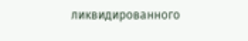ликвидированного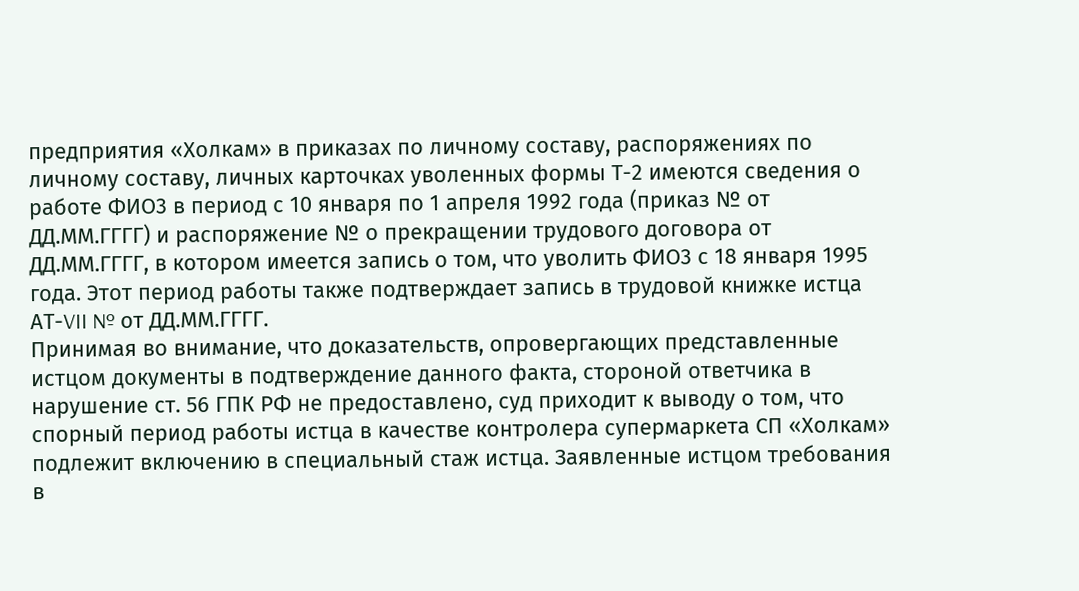предприятия «Холкам» в приказах по личному составу, распоряжениях по личному составу, личных карточках уволенных формы Т-2 имеются сведения о работе ФИО3 в период с 10 января по 1 апреля 1992 года (приказ № от ДД.ММ.ГГГГ) и распоряжение № о прекращении трудового договора от ДД.ММ.ГГГГ, в котором имеется запись о том, что уволить ФИО3 с 18 января 1995 года. Этот период работы также подтверждает запись в трудовой книжке истца АТ-VII № от ДД.ММ.ГГГГ.
Принимая во внимание, что доказательств, опровергающих представленные истцом документы в подтверждение данного факта, стороной ответчика в нарушение ст. 56 ГПК РФ не предоставлено, суд приходит к выводу о том, что спорный период работы истца в качестве контролера супермаркета СП «Холкам» подлежит включению в специальный стаж истца. Заявленные истцом требования в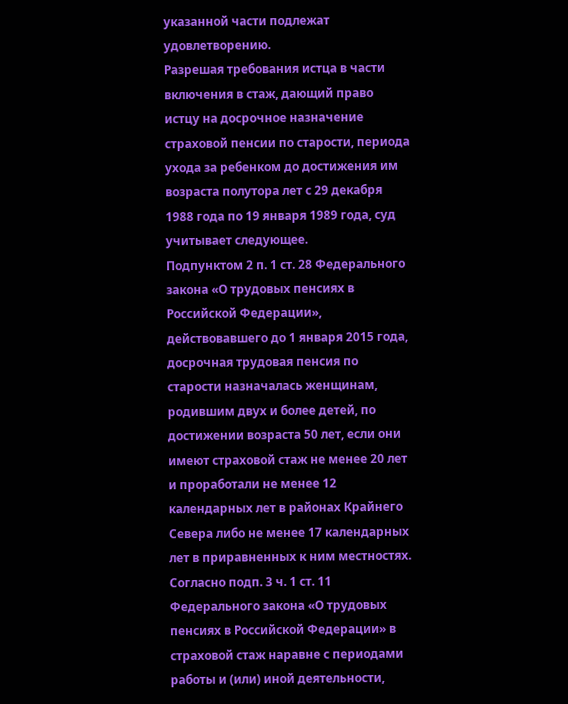указанной части подлежат удовлетворению.
Разрешая требования истца в части включения в стаж, дающий право истцу на досрочное назначение страховой пенсии по старости, периода ухода за ребенком до достижения им возраста полутора лет с 29 декабря 1988 года по 19 января 1989 года, суд учитывает следующее.
Подпунктом 2 п. 1 ст. 28 Федерального закона «О трудовых пенсиях в Российской Федерации», действовавшего до 1 января 2015 года, досрочная трудовая пенсия по старости назначалась женщинам, родившим двух и более детей, по достижении возраста 50 лет, если они имеют страховой стаж не менее 20 лет и проработали не менее 12 календарных лет в районах Крайнего Севера либо не менее 17 календарных лет в приравненных к ним местностях.
Согласно подп. 3 ч. 1 ст. 11 Федерального закона «О трудовых пенсиях в Российской Федерации» в страховой стаж наравне с периодами работы и (или) иной деятельности,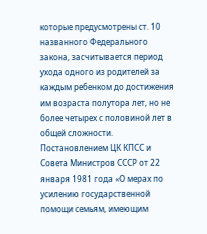которые предусмотрены ст. 10 названного Федерального закона, засчитывается период ухода одного из родителей за каждым ребенком до достижения им возраста полутора лет, но не более четырех с половиной лет в общей сложности.
Постановлением ЦК КПСС и Совета Министров СССР от 22 января 1981 года «О мерах по усилению государственной помощи семьям, имеющим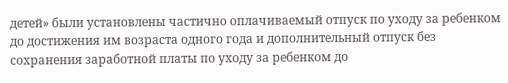детей» были установлены частично оплачиваемый отпуск по уходу за ребенком до достижения им возраста одного года и дополнительный отпуск без сохранения заработной платы по уходу за ребенком до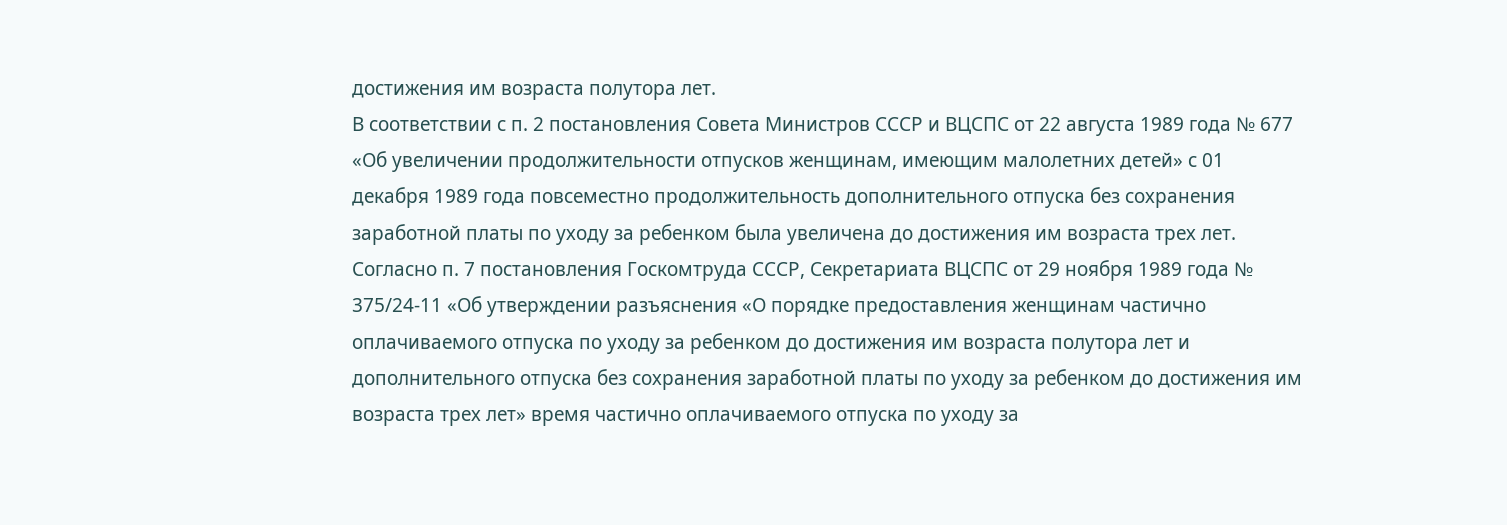достижения им возраста полутора лет.
В соответствии с п. 2 постановления Совета Министров СССР и ВЦСПС от 22 августа 1989 года № 677 «Об увеличении продолжительности отпусков женщинам, имеющим малолетних детей» с 01 декабря 1989 года повсеместно продолжительность дополнительного отпуска без сохранения заработной платы по уходу за ребенком была увеличена до достижения им возраста трех лет.
Согласно п. 7 постановления Госкомтруда СССР, Секретариата ВЦСПС от 29 ноября 1989 года № 375/24-11 «Об утверждении разъяснения «О порядке предоставления женщинам частично оплачиваемого отпуска по уходу за ребенком до достижения им возраста полутора лет и дополнительного отпуска без сохранения заработной платы по уходу за ребенком до достижения им возраста трех лет» время частично оплачиваемого отпуска по уходу за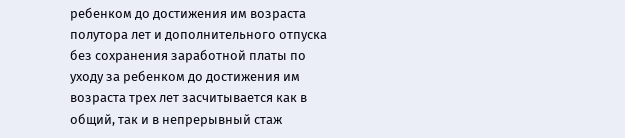ребенком до достижения им возраста полутора лет и дополнительного отпуска без сохранения заработной платы по уходу за ребенком до достижения им возраста трех лет засчитывается как в общий, так и в непрерывный стаж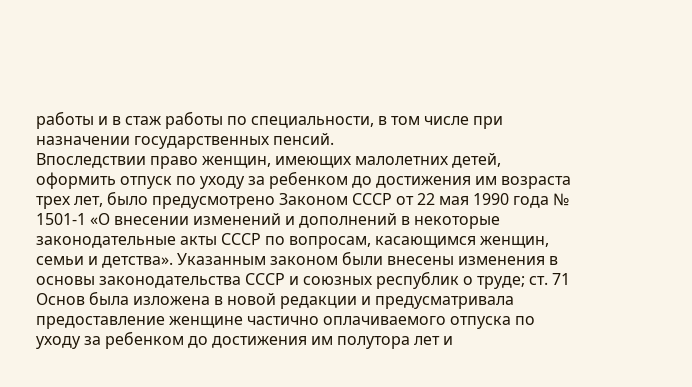работы и в стаж работы по специальности, в том числе при назначении государственных пенсий.
Впоследствии право женщин, имеющих малолетних детей, оформить отпуск по уходу за ребенком до достижения им возраста трех лет, было предусмотрено Законом СССР от 22 мая 1990 года № 1501-1 «О внесении изменений и дополнений в некоторые законодательные акты СССР по вопросам, касающимся женщин, семьи и детства». Указанным законом были внесены изменения в основы законодательства СССР и союзных республик о труде; ст. 71 Основ была изложена в новой редакции и предусматривала предоставление женщине частично оплачиваемого отпуска по уходу за ребенком до достижения им полутора лет и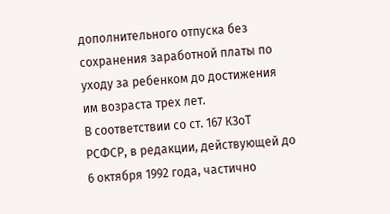дополнительного отпуска без сохранения заработной платы по уходу за ребенком до достижения им возраста трех лет.
В соответствии со ст. 167 КЗоТ РСФСР, в редакции, действующей до 6 октября 1992 года, частично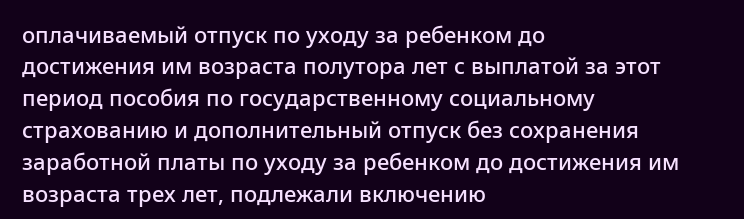оплачиваемый отпуск по уходу за ребенком до достижения им возраста полутора лет с выплатой за этот период пособия по государственному социальному страхованию и дополнительный отпуск без сохранения заработной платы по уходу за ребенком до достижения им возраста трех лет, подлежали включению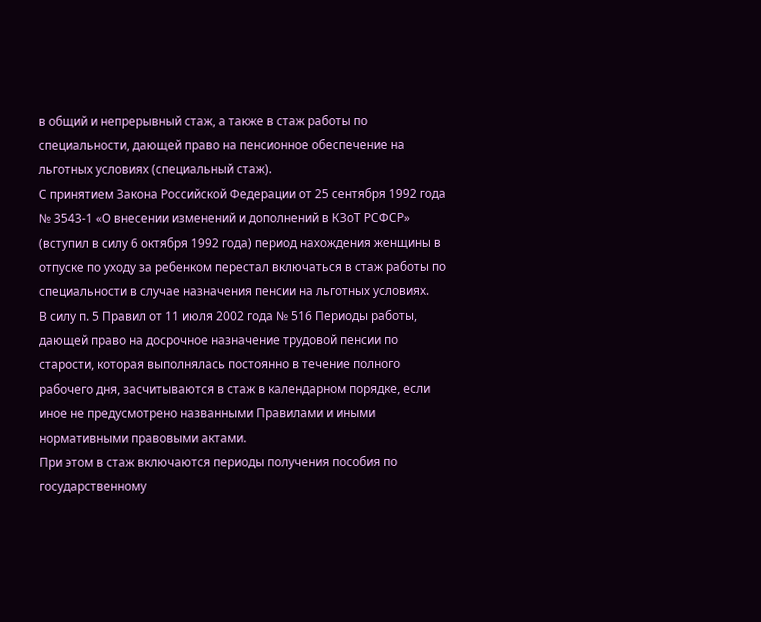в общий и непрерывный стаж, а также в стаж работы по специальности, дающей право на пенсионное обеспечение на льготных условиях (специальный стаж).
С принятием Закона Российской Федерации от 25 сентября 1992 года № 3543-1 «О внесении изменений и дополнений в КЗоТ РСФСР» (вступил в силу 6 октября 1992 года) период нахождения женщины в отпуске по уходу за ребенком перестал включаться в стаж работы по специальности в случае назначения пенсии на льготных условиях.
В силу п. 5 Правил от 11 июля 2002 года № 516 Периоды работы, дающей право на досрочное назначение трудовой пенсии по старости, которая выполнялась постоянно в течение полного рабочего дня, засчитываются в стаж в календарном порядке, если иное не предусмотрено названными Правилами и иными нормативными правовыми актами.
При этом в стаж включаются периоды получения пособия по государственному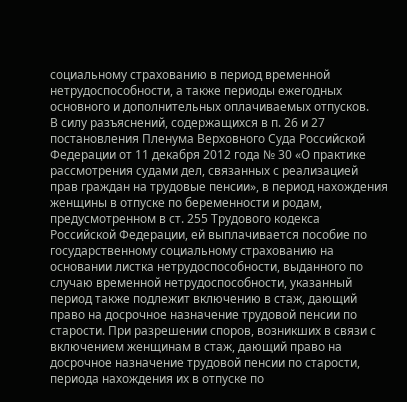социальному страхованию в период временной нетрудоспособности, а также периоды ежегодных основного и дополнительных оплачиваемых отпусков.
В силу разъяснений, содержащихся в п. 26 и 27 постановления Пленума Верховного Суда Российской Федерации от 11 декабря 2012 года № 30 «О практике рассмотрения судами дел, связанных с реализацией прав граждан на трудовые пенсии», в период нахождения женщины в отпуске по беременности и родам, предусмотренном в ст. 255 Трудового кодекса Российской Федерации, ей выплачивается пособие по государственному социальному страхованию на основании листка нетрудоспособности, выданного по случаю временной нетрудоспособности, указанный период также подлежит включению в стаж, дающий право на досрочное назначение трудовой пенсии по старости. При разрешении споров, возникших в связи с включением женщинам в стаж, дающий право на досрочное назначение трудовой пенсии по старости, периода нахождения их в отпуске по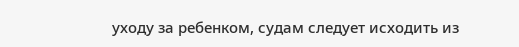уходу за ребенком, судам следует исходить из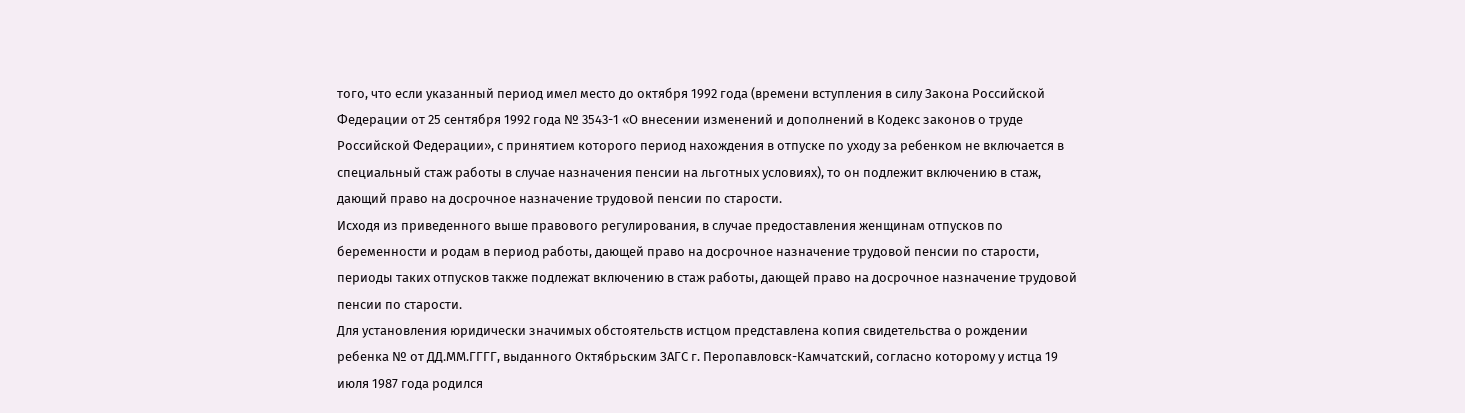того, что если указанный период имел место до октября 1992 года (времени вступления в силу Закона Российской Федерации от 25 сентября 1992 года № 3543-1 «О внесении изменений и дополнений в Кодекс законов о труде Российской Федерации», с принятием которого период нахождения в отпуске по уходу за ребенком не включается в специальный стаж работы в случае назначения пенсии на льготных условиях), то он подлежит включению в стаж, дающий право на досрочное назначение трудовой пенсии по старости.
Исходя из приведенного выше правового регулирования, в случае предоставления женщинам отпусков по беременности и родам в период работы, дающей право на досрочное назначение трудовой пенсии по старости, периоды таких отпусков также подлежат включению в стаж работы, дающей право на досрочное назначение трудовой пенсии по старости.
Для установления юридически значимых обстоятельств истцом представлена копия свидетельства о рождении ребенка № от ДД.ММ.ГГГГ, выданного Октябрьским ЗАГС г. Перопавловск-Камчатский, согласно которому у истца 19 июля 1987 года родился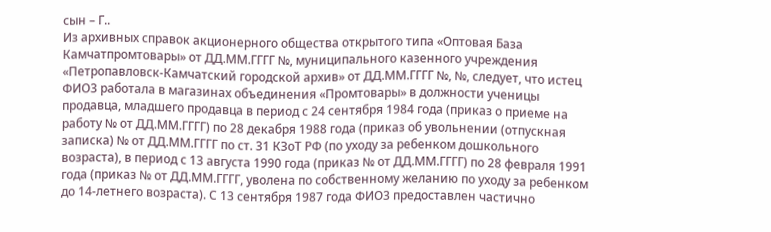сын – Г..
Из архивных справок акционерного общества открытого типа «Оптовая База Камчатпромтовары» от ДД.ММ.ГГГГ №, муниципального казенного учреждения «Петропавловск-Камчатский городской архив» от ДД.ММ.ГГГГ №, №, следует, что истец ФИО3 работала в магазинах объединения «Промтовары» в должности ученицы продавца, младшего продавца в период с 24 сентября 1984 года (приказ о приеме на работу № от ДД.ММ.ГГГГ) по 28 декабря 1988 года (приказ об увольнении (отпускная записка) № от ДД.ММ.ГГГГ по ст. 31 КЗоТ РФ (по уходу за ребенком дошкольного возраста), в период с 13 августа 1990 года (приказ № от ДД.ММ.ГГГГ) по 28 февраля 1991 года (приказ № от ДД.ММ.ГГГГ, уволена по собственному желанию по уходу за ребенком до 14-летнего возраста). С 13 сентября 1987 года ФИО3 предоставлен частично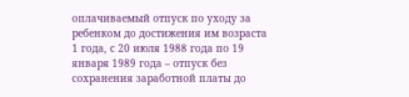оплачиваемый отпуск по уходу за ребенком до достижения им возраста 1 года, с 20 июля 1988 года по 19 января 1989 года – отпуск без сохранения заработной платы до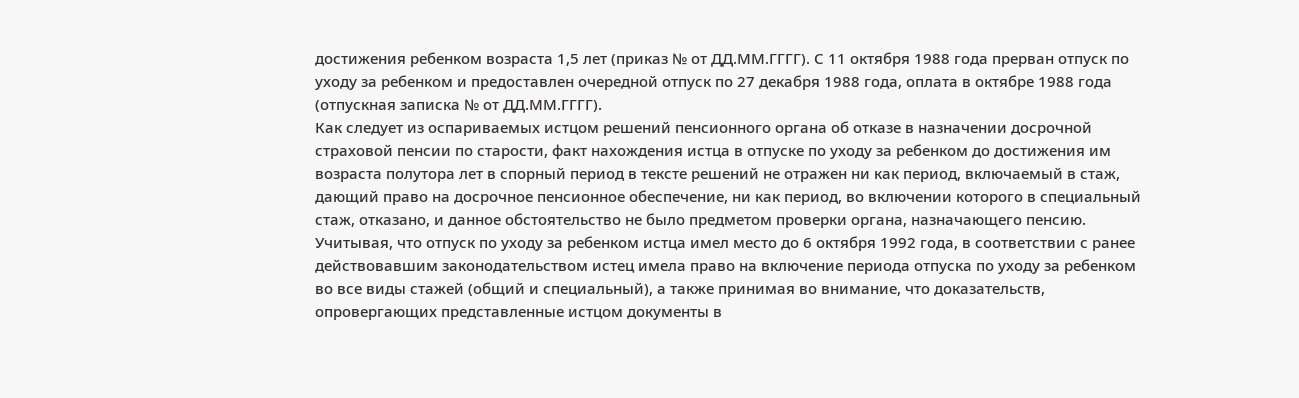достижения ребенком возраста 1,5 лет (приказ № от ДД.ММ.ГГГГ). С 11 октября 1988 года прерван отпуск по уходу за ребенком и предоставлен очередной отпуск по 27 декабря 1988 года, оплата в октябре 1988 года (отпускная записка № от ДД.ММ.ГГГГ).
Как следует из оспариваемых истцом решений пенсионного органа об отказе в назначении досрочной страховой пенсии по старости, факт нахождения истца в отпуске по уходу за ребенком до достижения им возраста полутора лет в спорный период в тексте решений не отражен ни как период, включаемый в стаж, дающий право на досрочное пенсионное обеспечение, ни как период, во включении которого в специальный стаж, отказано, и данное обстоятельство не было предметом проверки органа, назначающего пенсию.
Учитывая, что отпуск по уходу за ребенком истца имел место до 6 октября 1992 года, в соответствии с ранее действовавшим законодательством истец имела право на включение периода отпуска по уходу за ребенком во все виды стажей (общий и специальный), а также принимая во внимание, что доказательств, опровергающих представленные истцом документы в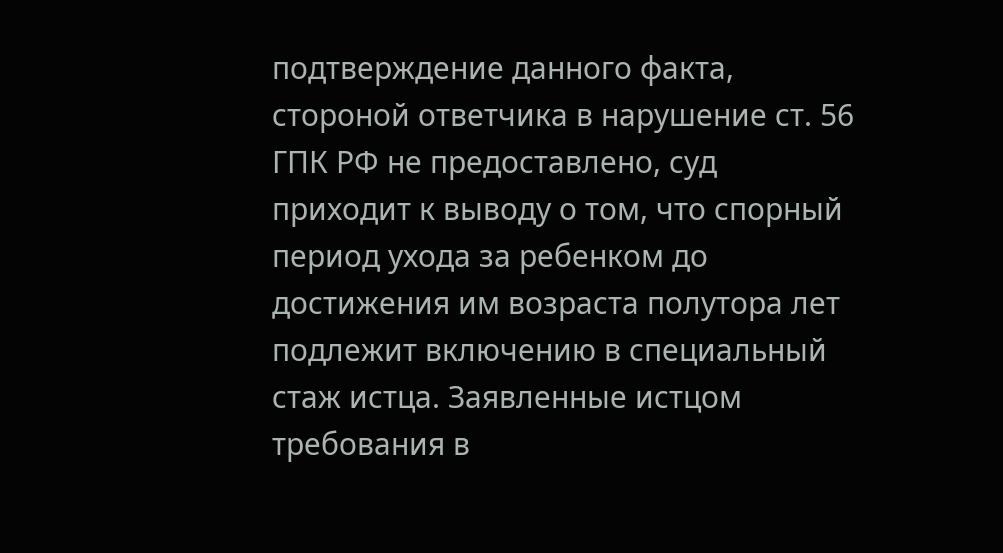подтверждение данного факта, стороной ответчика в нарушение ст. 56 ГПК РФ не предоставлено, суд приходит к выводу о том, что спорный период ухода за ребенком до достижения им возраста полутора лет подлежит включению в специальный стаж истца. Заявленные истцом требования в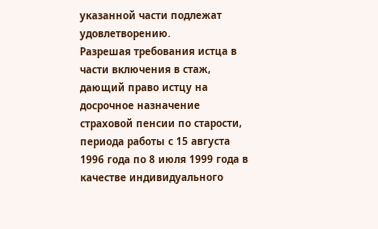указанной части подлежат удовлетворению.
Разрешая требования истца в части включения в стаж, дающий право истцу на досрочное назначение страховой пенсии по старости, периода работы с 15 августа 1996 года по 8 июля 1999 года в качестве индивидуального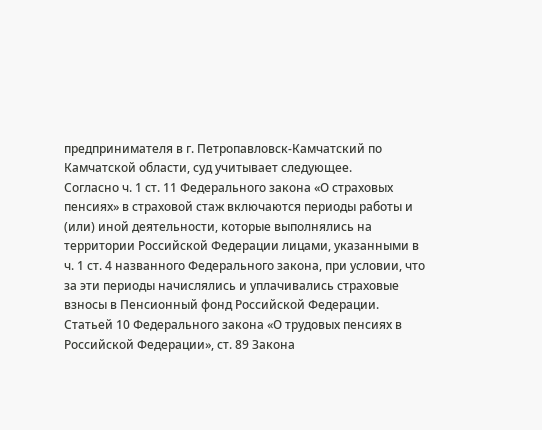предпринимателя в г. Петропавловск-Камчатский по Камчатской области, суд учитывает следующее.
Согласно ч. 1 ст. 11 Федерального закона «О страховых пенсиях» в страховой стаж включаются периоды работы и (или) иной деятельности, которые выполнялись на территории Российской Федерации лицами, указанными в ч. 1 ст. 4 названного Федерального закона, при условии, что за эти периоды начислялись и уплачивались страховые взносы в Пенсионный фонд Российской Федерации.
Статьей 10 Федерального закона «О трудовых пенсиях в Российской Федерации», ст. 89 Закона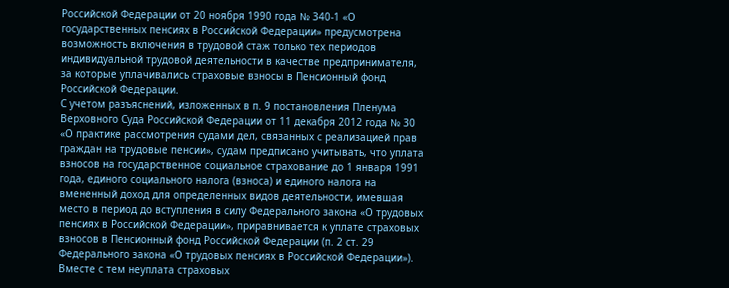Российской Федерации от 20 ноября 1990 года № 340-1 «О государственных пенсиях в Российской Федерации» предусмотрена возможность включения в трудовой стаж только тех периодов индивидуальной трудовой деятельности в качестве предпринимателя, за которые уплачивались страховые взносы в Пенсионный фонд Российской Федерации.
С учетом разъяснений, изложенных в п. 9 постановления Пленума Верховного Суда Российской Федерации от 11 декабря 2012 года № 30 «О практике рассмотрения судами дел, связанных с реализацией прав граждан на трудовые пенсии», судам предписано учитывать, что уплата взносов на государственное социальное страхование до 1 января 1991 года, единого социального налога (взноса) и единого налога на вмененный доход для определенных видов деятельности, имевшая место в период до вступления в силу Федерального закона «О трудовых пенсиях в Российской Федерации», приравнивается к уплате страховых взносов в Пенсионный фонд Российской Федерации (п. 2 ст. 29 Федерального закона «О трудовых пенсиях в Российской Федерации»).
Вместе с тем неуплата страховых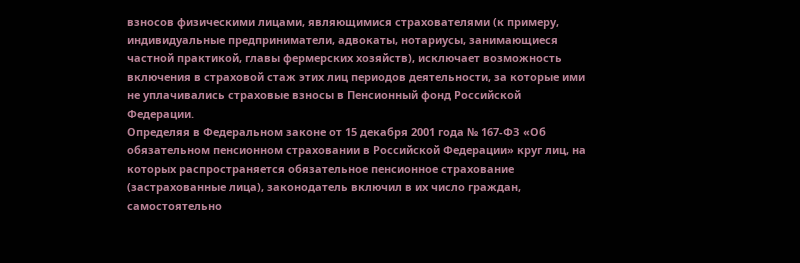взносов физическими лицами, являющимися страхователями (к примеру, индивидуальные предприниматели, адвокаты, нотариусы, занимающиеся частной практикой, главы фермерских хозяйств), исключает возможность включения в страховой стаж этих лиц периодов деятельности, за которые ими не уплачивались страховые взносы в Пенсионный фонд Российской Федерации.
Определяя в Федеральном законе от 15 декабря 2001 года № 167-ФЗ «Об обязательном пенсионном страховании в Российской Федерации» круг лиц, на которых распространяется обязательное пенсионное страхование (застрахованные лица), законодатель включил в их число граждан, самостоятельно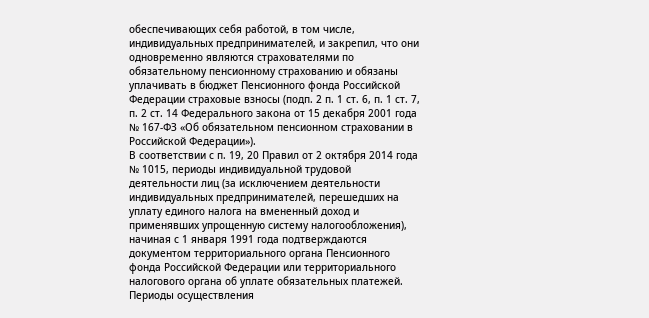обеспечивающих себя работой, в том числе, индивидуальных предпринимателей, и закрепил, что они одновременно являются страхователями по обязательному пенсионному страхованию и обязаны уплачивать в бюджет Пенсионного фонда Российской Федерации страховые взносы (подп. 2 п. 1 ст. 6, п. 1 ст. 7, п. 2 ст. 14 Федерального закона от 15 декабря 2001 года № 167-ФЗ «Об обязательном пенсионном страховании в Российской Федерации»).
В соответствии с п. 19, 20 Правил от 2 октября 2014 года № 1015, периоды индивидуальной трудовой деятельности лиц (за исключением деятельности индивидуальных предпринимателей, перешедших на уплату единого налога на вмененный доход и применявших упрощенную систему налогообложения), начиная с 1 января 1991 года подтверждаются документом территориального органа Пенсионного фонда Российской Федерации или территориального налогового органа об уплате обязательных платежей.
Периоды осуществления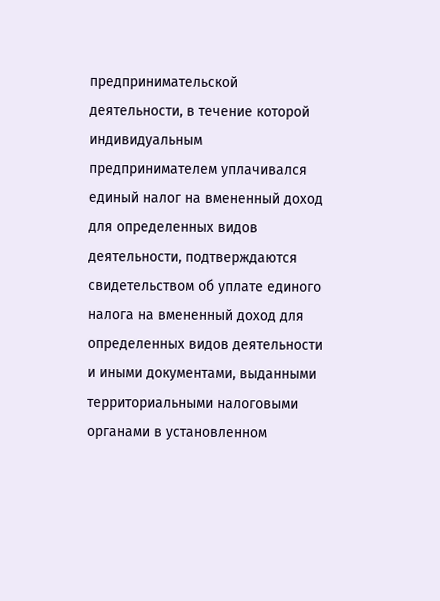предпринимательской деятельности, в течение которой индивидуальным предпринимателем уплачивался единый налог на вмененный доход для определенных видов деятельности, подтверждаются свидетельством об уплате единого налога на вмененный доход для определенных видов деятельности и иными документами, выданными территориальными налоговыми органами в установленном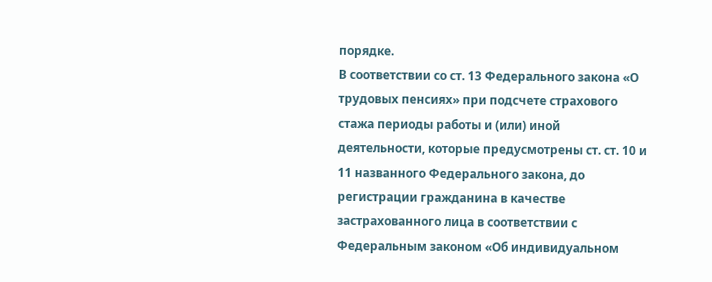порядке.
В соответствии со ст. 13 Федерального закона «О трудовых пенсиях» при подсчете страхового стажа периоды работы и (или) иной деятельности, которые предусмотрены ст. ст. 10 и 11 названного Федерального закона, до регистрации гражданина в качестве застрахованного лица в соответствии с Федеральным законом «Об индивидуальном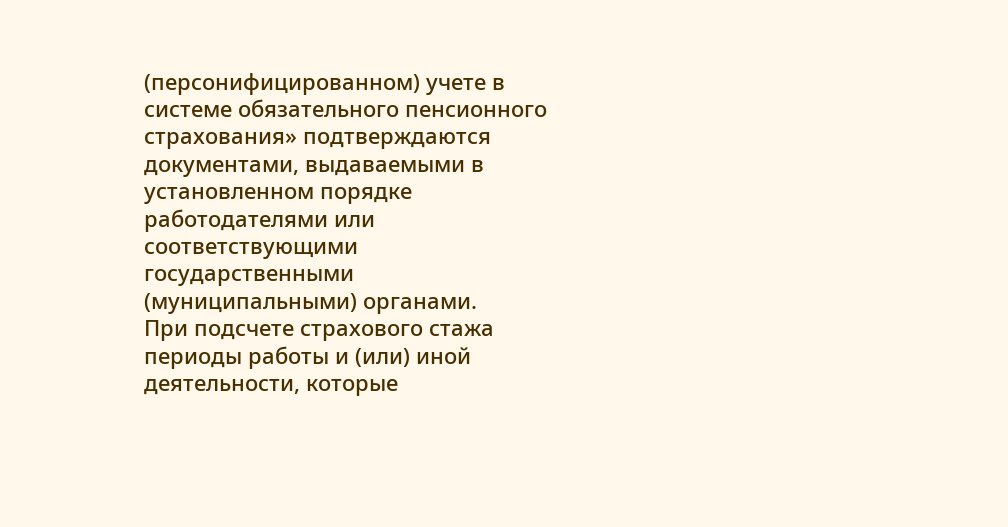(персонифицированном) учете в системе обязательного пенсионного страхования» подтверждаются документами, выдаваемыми в установленном порядке работодателями или соответствующими государственными (муниципальными) органами.
При подсчете страхового стажа периоды работы и (или) иной деятельности, которые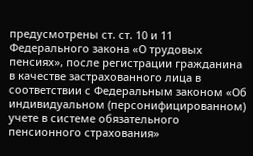предусмотрены ст. ст. 10 и 11 Федерального закона «О трудовых пенсиях», после регистрации гражданина в качестве застрахованного лица в соответствии с Федеральным законом «Об индивидуальном (персонифицированном) учете в системе обязательного пенсионного страхования»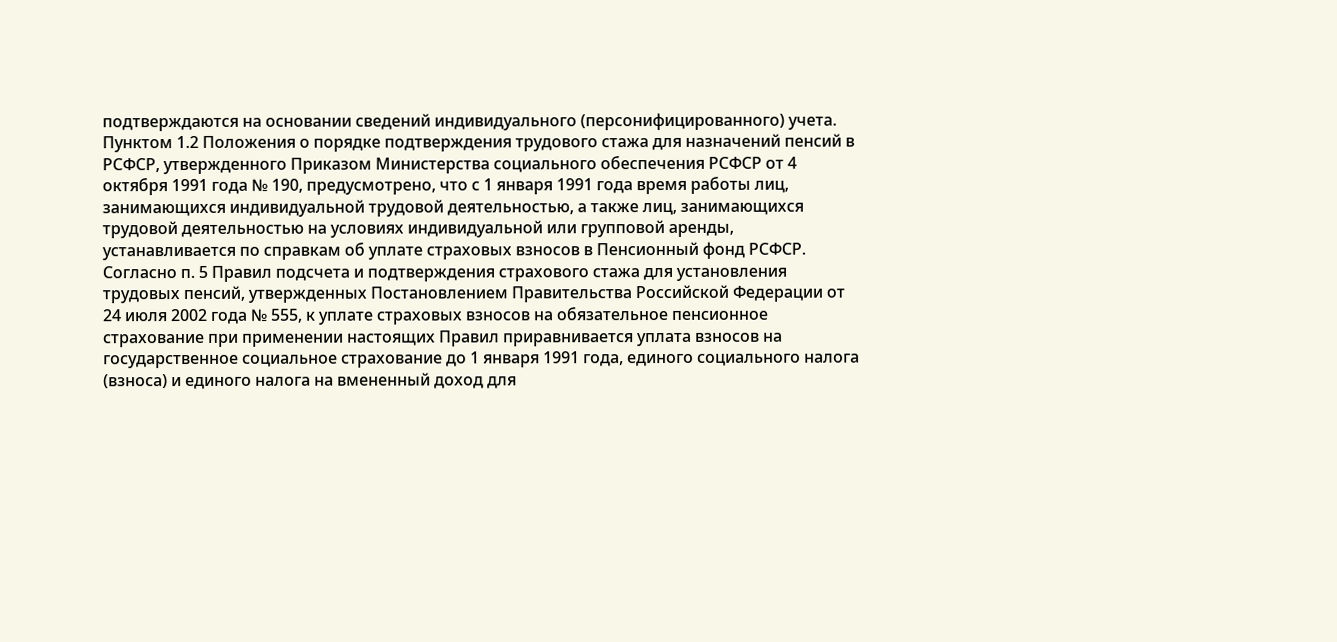подтверждаются на основании сведений индивидуального (персонифицированного) учета.
Пунктом 1.2 Положения о порядке подтверждения трудового стажа для назначений пенсий в РСФСР, утвержденного Приказом Министерства социального обеспечения РСФСР от 4 октября 1991 года № 190, предусмотрено, что с 1 января 1991 года время работы лиц, занимающихся индивидуальной трудовой деятельностью, а также лиц, занимающихся трудовой деятельностью на условиях индивидуальной или групповой аренды, устанавливается по справкам об уплате страховых взносов в Пенсионный фонд РСФСР.
Согласно п. 5 Правил подсчета и подтверждения страхового стажа для установления трудовых пенсий, утвержденных Постановлением Правительства Российской Федерации от 24 июля 2002 года № 555, к уплате страховых взносов на обязательное пенсионное страхование при применении настоящих Правил приравнивается уплата взносов на государственное социальное страхование до 1 января 1991 года, единого социального налога (взноса) и единого налога на вмененный доход для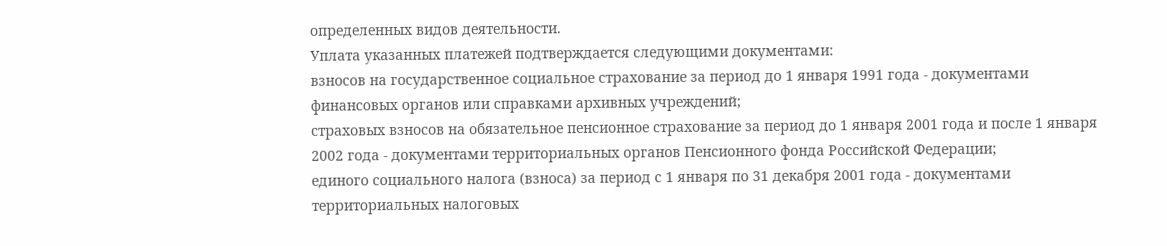определенных видов деятельности.
Уплата указанных платежей подтверждается следующими документами:
взносов на государственное социальное страхование за период до 1 января 1991 года - документами финансовых органов или справками архивных учреждений;
страховых взносов на обязательное пенсионное страхование за период до 1 января 2001 года и после 1 января 2002 года - документами территориальных органов Пенсионного фонда Российской Федерации;
единого социального налога (взноса) за период с 1 января по 31 декабря 2001 года - документами территориальных налоговых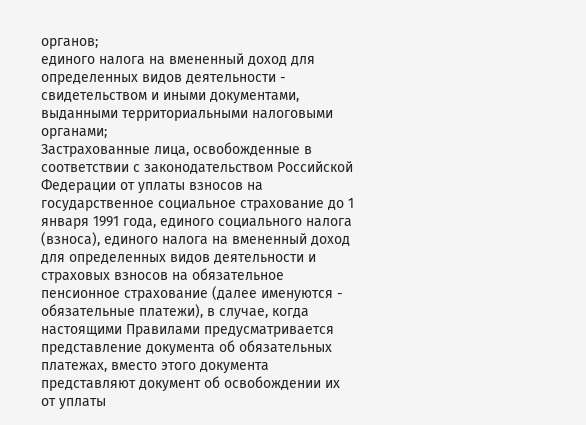органов;
единого налога на вмененный доход для определенных видов деятельности - свидетельством и иными документами, выданными территориальными налоговыми органами;
Застрахованные лица, освобожденные в соответствии с законодательством Российской Федерации от уплаты взносов на государственное социальное страхование до 1 января 1991 года, единого социального налога (взноса), единого налога на вмененный доход для определенных видов деятельности и страховых взносов на обязательное пенсионное страхование (далее именуются - обязательные платежи), в случае, когда настоящими Правилами предусматривается представление документа об обязательных платежах, вместо этого документа представляют документ об освобождении их от уплаты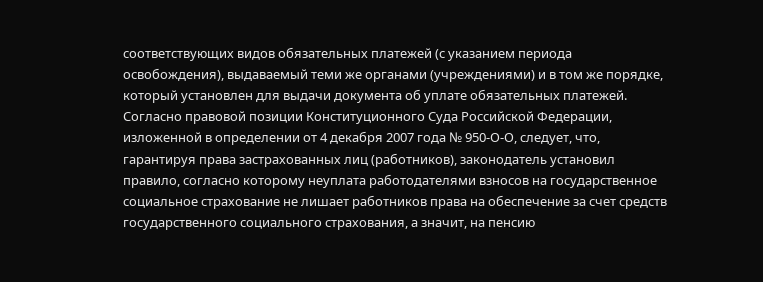соответствующих видов обязательных платежей (с указанием периода освобождения), выдаваемый теми же органами (учреждениями) и в том же порядке, который установлен для выдачи документа об уплате обязательных платежей.
Согласно правовой позиции Конституционного Суда Российской Федерации, изложенной в определении от 4 декабря 2007 года № 950-О-О, следует, что, гарантируя права застрахованных лиц (работников), законодатель установил правило, согласно которому неуплата работодателями взносов на государственное социальное страхование не лишает работников права на обеспечение за счет средств государственного социального страхования, а значит, на пенсию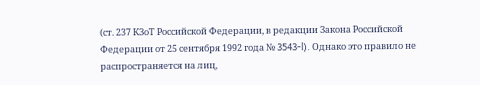(ст. 237 КЗоТ Российской Федерации, в редакции Закона Российской Федерации от 25 сентября 1992 года № 3543-l). Однако это правило не распространяется на лиц,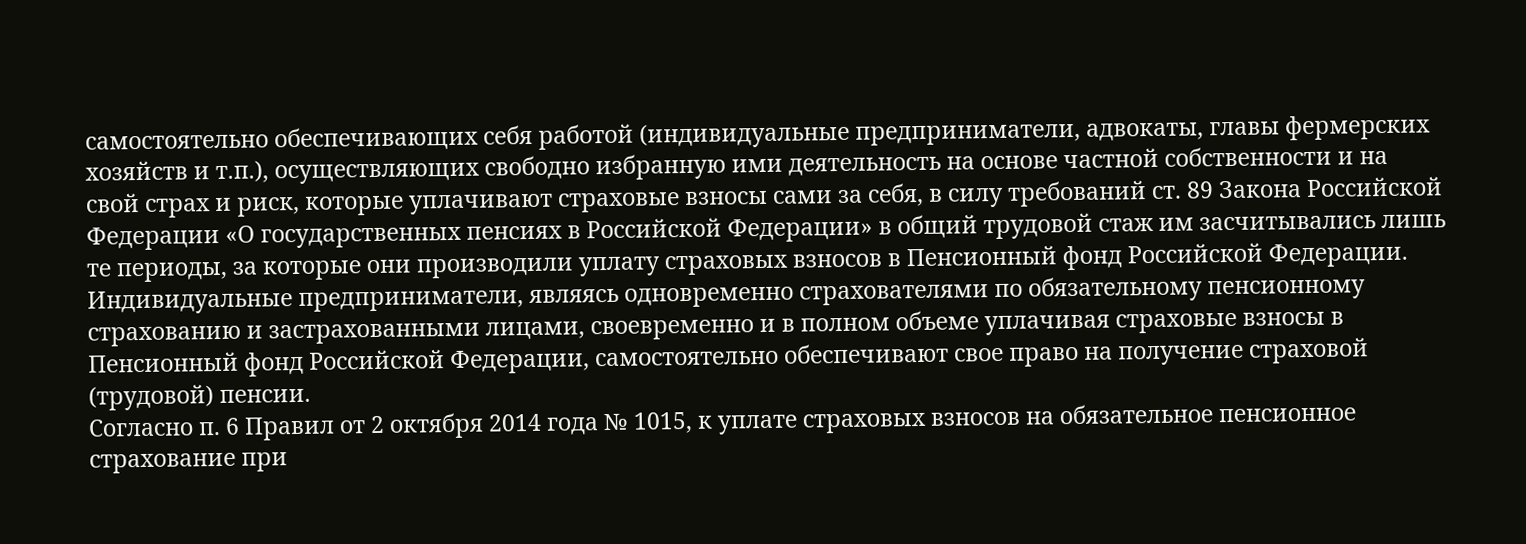самостоятельно обеспечивающих себя работой (индивидуальные предприниматели, адвокаты, главы фермерских хозяйств и т.п.), осуществляющих свободно избранную ими деятельность на основе частной собственности и на свой страх и риск, которые уплачивают страховые взносы сами за себя, в силу требований ст. 89 Закона Российской Федерации «О государственных пенсиях в Российской Федерации» в общий трудовой стаж им засчитывались лишь те периоды, за которые они производили уплату страховых взносов в Пенсионный фонд Российской Федерации. Индивидуальные предприниматели, являясь одновременно страхователями по обязательному пенсионному страхованию и застрахованными лицами, своевременно и в полном объеме уплачивая страховые взносы в Пенсионный фонд Российской Федерации, самостоятельно обеспечивают свое право на получение страховой (трудовой) пенсии.
Согласно п. 6 Правил от 2 октября 2014 года № 1015, к уплате страховых взносов на обязательное пенсионное страхование при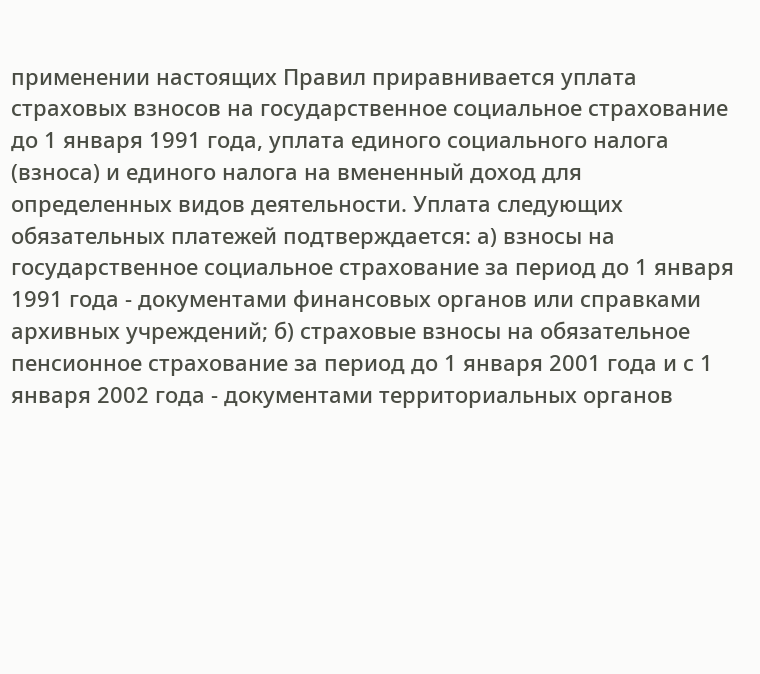применении настоящих Правил приравнивается уплата страховых взносов на государственное социальное страхование до 1 января 1991 года, уплата единого социального налога (взноса) и единого налога на вмененный доход для определенных видов деятельности. Уплата следующих обязательных платежей подтверждается: а) взносы на государственное социальное страхование за период до 1 января 1991 года - документами финансовых органов или справками архивных учреждений; б) страховые взносы на обязательное пенсионное страхование за период до 1 января 2001 года и с 1 января 2002 года - документами территориальных органов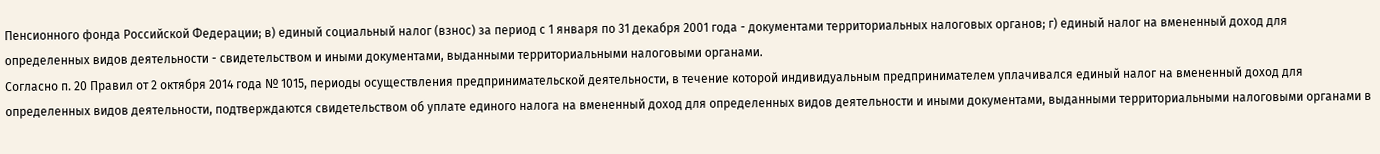Пенсионного фонда Российской Федерации; в) единый социальный налог (взнос) за период с 1 января по 31 декабря 2001 года - документами территориальных налоговых органов; г) единый налог на вмененный доход для определенных видов деятельности - свидетельством и иными документами, выданными территориальными налоговыми органами.
Согласно п. 20 Правил от 2 октября 2014 года № 1015, периоды осуществления предпринимательской деятельности, в течение которой индивидуальным предпринимателем уплачивался единый налог на вмененный доход для определенных видов деятельности, подтверждаются свидетельством об уплате единого налога на вмененный доход для определенных видов деятельности и иными документами, выданными территориальными налоговыми органами в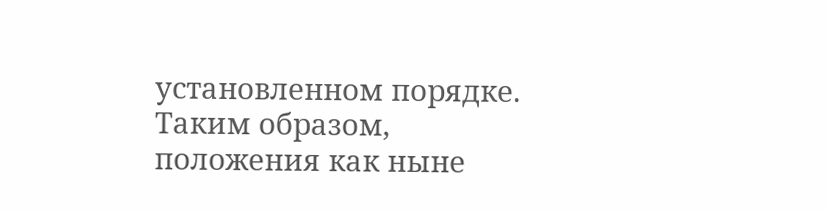установленном порядке.
Таким образом, положения как ныне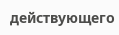действующего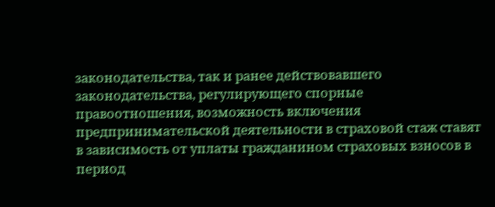законодательства, так и ранее действовавшего законодательства, регулирующего спорные правоотношения, возможность включения предпринимательской деятельности в страховой стаж ставят в зависимость от уплаты гражданином страховых взносов в период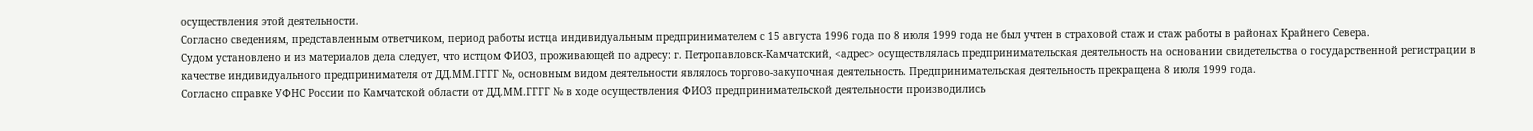осуществления этой деятельности.
Согласно сведениям, представленным ответчиком, период работы истца индивидуальным предпринимателем с 15 августа 1996 года по 8 июля 1999 года не был учтен в страховой стаж и стаж работы в районах Крайнего Севера.
Судом установлено и из материалов дела следует, что истцом ФИО3, проживающей по адресу: г. Петропавловск-Камчатский, <адрес> осуществлялась предпринимательская деятельность на основании свидетельства о государственной регистрации в качестве индивидуального предпринимателя от ДД.ММ.ГГГГ №, основным видом деятельности являлось торгово-закупочная деятельность. Предпринимательская деятельность прекращена 8 июля 1999 года.
Согласно справке УФНС России по Камчатской области от ДД.ММ.ГГГГ № в ходе осуществления ФИО3 предпринимательской деятельности производились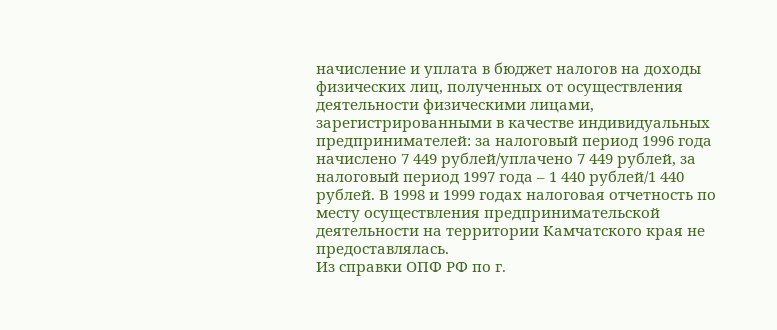начисление и уплата в бюджет налогов на доходы физических лиц, полученных от осуществления деятельности физическими лицами, зарегистрированными в качестве индивидуальных предпринимателей: за налоговый период 1996 года начислено 7 449 рублей/уплачено 7 449 рублей, за налоговый период 1997 года – 1 440 рублей/1 440 рублей. В 1998 и 1999 годах налоговая отчетность по месту осуществления предпринимательской деятельности на территории Камчатского края не предоставлялась.
Из справки ОПФ РФ по г.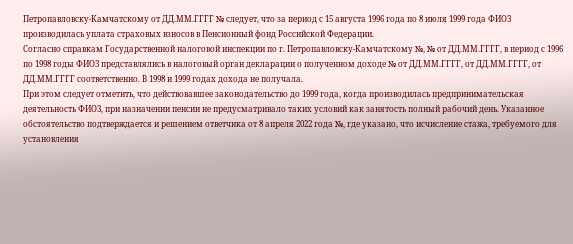Петропавловску-Камчатскому от ДД.ММ.ГГГГ № следует, что за период с 15 августа 1996 года по 8 июля 1999 года ФИО3 производилась уплата страховых взносов в Пенсионный фонд Российской Федерации.
Согласно справкам Государственной налоговой инспекции по г. Петропавловску-Камчатскому №, № от ДД.ММ.ГГГГ, в период с 1996 по 1998 годы ФИО3 представлялись в налоговый орган декларации о полученном доходе № от ДД.ММ.ГГГГ, от ДД.ММ.ГГГГ, от ДД.ММ.ГГГГ соответственно. В 1998 и 1999 годах дохода не получала.
При этом следует отметить, что действовавшее законодательство до 1999 года, когда производилась предпринимательская деятельность ФИО3, при назначении пенсии не предусматривало таких условий как занятость полный рабочий день. Указанное обстоятельство подтверждается и решением ответчика от 8 апреля 2022 года №, где указано, что исчисление стажа, требуемого для установления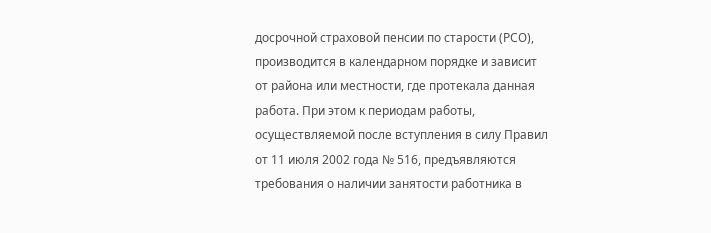досрочной страховой пенсии по старости (РСО), производится в календарном порядке и зависит от района или местности, где протекала данная работа. При этом к периодам работы, осуществляемой после вступления в силу Правил от 11 июля 2002 года № 516, предъявляются требования о наличии занятости работника в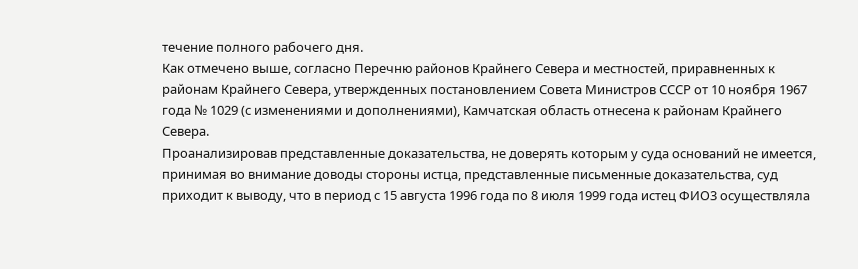течение полного рабочего дня.
Как отмечено выше, согласно Перечню районов Крайнего Севера и местностей, приравненных к районам Крайнего Севера, утвержденных постановлением Совета Министров СССР от 10 ноября 1967 года № 1029 (с изменениями и дополнениями), Камчатская область отнесена к районам Крайнего Севера.
Проанализировав представленные доказательства, не доверять которым у суда оснований не имеется, принимая во внимание доводы стороны истца, представленные письменные доказательства, суд приходит к выводу, что в период с 15 августа 1996 года по 8 июля 1999 года истец ФИО3 осуществляла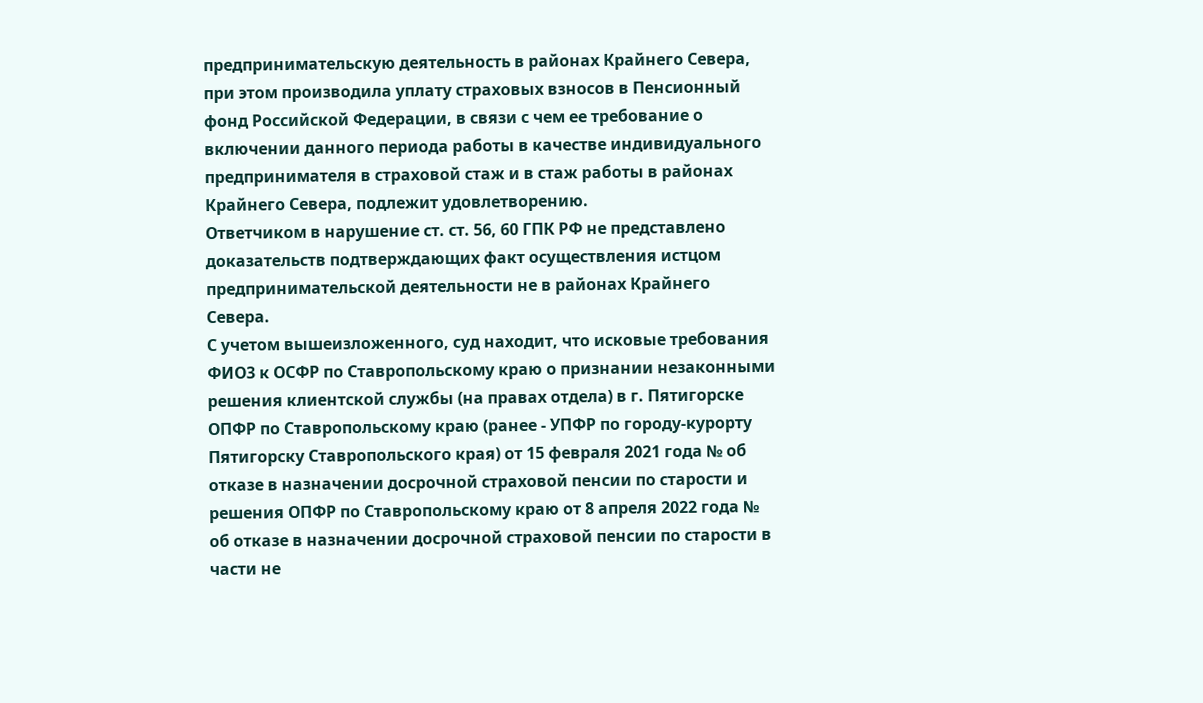предпринимательскую деятельность в районах Крайнего Севера, при этом производила уплату страховых взносов в Пенсионный фонд Российской Федерации, в связи с чем ее требование о включении данного периода работы в качестве индивидуального предпринимателя в страховой стаж и в стаж работы в районах Крайнего Севера, подлежит удовлетворению.
Ответчиком в нарушение ст. ст. 56, 60 ГПК РФ не представлено доказательств подтверждающих факт осуществления истцом предпринимательской деятельности не в районах Крайнего Севера.
С учетом вышеизложенного, суд находит, что исковые требования ФИО3 к ОСФР по Ставропольскому краю о признании незаконными решения клиентской службы (на правах отдела) в г. Пятигорске ОПФР по Ставропольскому краю (ранее - УПФР по городу-курорту Пятигорску Ставропольского края) от 15 февраля 2021 года № об отказе в назначении досрочной страховой пенсии по старости и решения ОПФР по Ставропольскому краю от 8 апреля 2022 года № об отказе в назначении досрочной страховой пенсии по старости в части не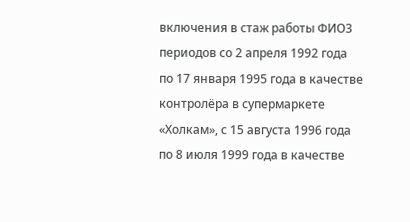включения в стаж работы ФИО3 периодов со 2 апреля 1992 года по 17 января 1995 года в качестве контролёра в супермаркете «Холкам», с 15 августа 1996 года по 8 июля 1999 года в качестве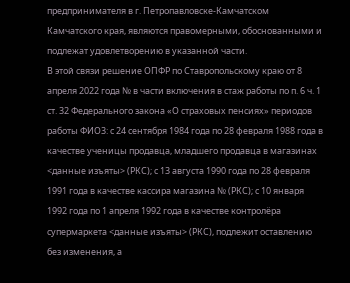предпринимателя в г. Петропавловске-Камчатском Камчатского края, являются правомерными, обоснованными и подлежат удовлетворению в указанной части.
В этой связи решение ОПФР по Ставропольскому краю от 8 апреля 2022 года № в части включения в стаж работы по п. 6 ч. 1 ст. 32 Федерального закона «О страховых пенсиях» периодов работы ФИО3: с 24 сентября 1984 года по 28 февраля 1988 года в качестве ученицы продавца, младшего продавца в магазинах <данные изъяты> (РКС); с 13 августа 1990 года по 28 февраля 1991 года в качестве кассира магазина № (РКС); с 10 января 1992 года по 1 апреля 1992 года в качестве контролёра супермаркета <данные изъяты> (РКС), подлежит оставлению без изменения, а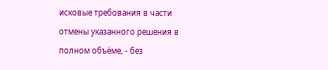исковые требования в части отмены указанного решения в полном объёме, - без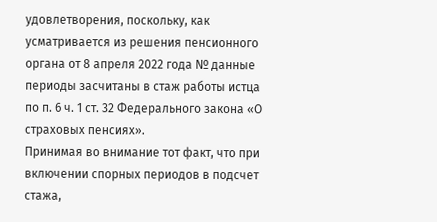удовлетворения, поскольку, как усматривается из решения пенсионного органа от 8 апреля 2022 года № данные периоды засчитаны в стаж работы истца по п. 6 ч. 1 ст. 32 Федерального закона «О страховых пенсиях».
Принимая во внимание тот факт, что при включении спорных периодов в подсчет стажа,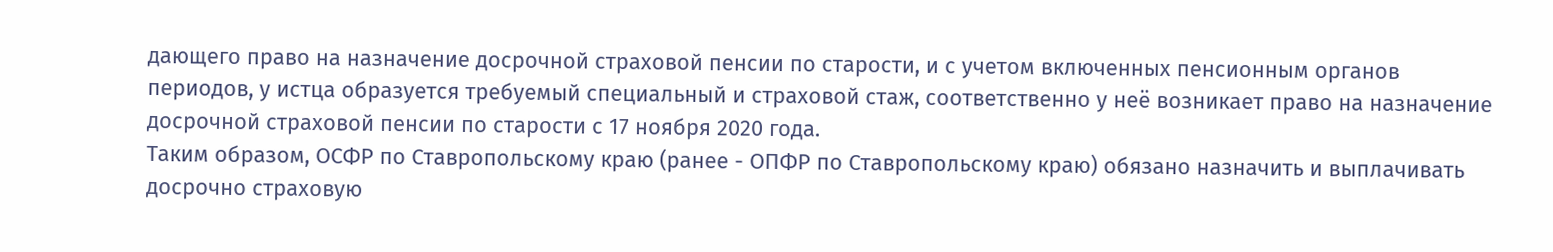дающего право на назначение досрочной страховой пенсии по старости, и с учетом включенных пенсионным органов периодов, у истца образуется требуемый специальный и страховой стаж, соответственно у неё возникает право на назначение досрочной страховой пенсии по старости с 17 ноября 2020 года.
Таким образом, ОСФР по Ставропольскому краю (ранее - ОПФР по Ставропольскому краю) обязано назначить и выплачивать досрочно страховую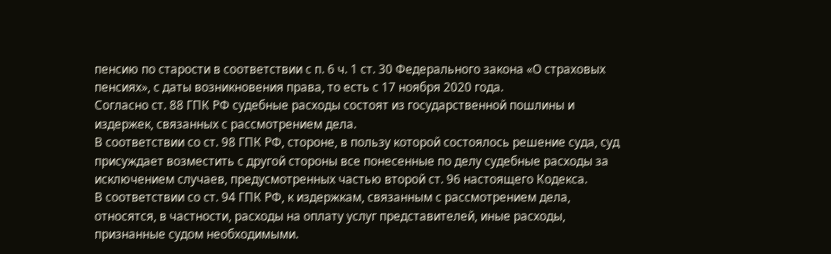пенсию по старости в соответствии с п. 6 ч. 1 ст. 30 Федерального закона «О страховых пенсиях», с даты возникновения права, то есть с 17 ноября 2020 года.
Согласно ст. 88 ГПК РФ судебные расходы состоят из государственной пошлины и издержек, связанных с рассмотрением дела.
В соответствии со ст. 98 ГПК РФ, стороне, в пользу которой состоялось решение суда, суд присуждает возместить с другой стороны все понесенные по делу судебные расходы за исключением случаев, предусмотренных частью второй ст. 96 настоящего Кодекса.
В соответствии со ст. 94 ГПК РФ, к издержкам, связанным с рассмотрением дела, относятся, в частности, расходы на оплату услуг представителей, иные расходы, признанные судом необходимыми.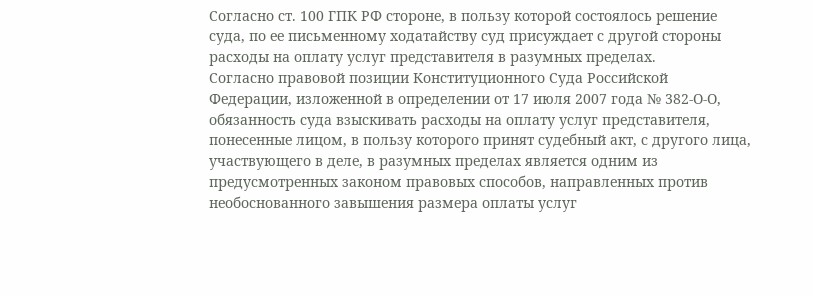Согласно ст. 100 ГПК РФ стороне, в пользу которой состоялось решение суда, по ее письменному ходатайству суд присуждает с другой стороны расходы на оплату услуг представителя в разумных пределах.
Согласно правовой позиции Конституционного Суда Российской Федерации, изложенной в определении от 17 июля 2007 года № 382-О-О, обязанность суда взыскивать расходы на оплату услуг представителя, понесенные лицом, в пользу которого принят судебный акт, с другого лица, участвующего в деле, в разумных пределах является одним из предусмотренных законом правовых способов, направленных против необоснованного завышения размера оплаты услуг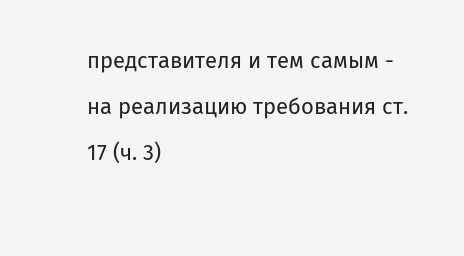представителя и тем самым - на реализацию требования ст. 17 (ч. 3)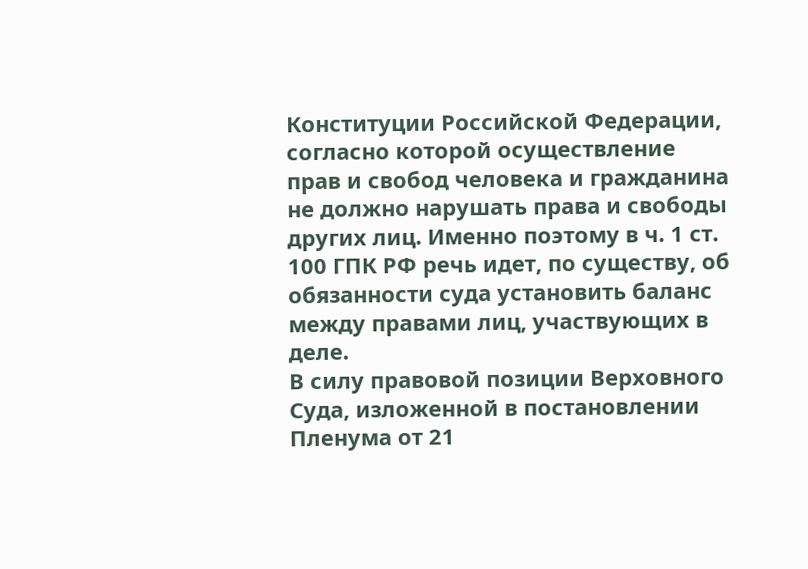Конституции Российской Федерации, согласно которой осуществление прав и свобод человека и гражданина не должно нарушать права и свободы других лиц. Именно поэтому в ч. 1 ст. 100 ГПК РФ речь идет, по существу, об обязанности суда установить баланс между правами лиц, участвующих в деле.
В силу правовой позиции Верховного Суда, изложенной в постановлении Пленума от 21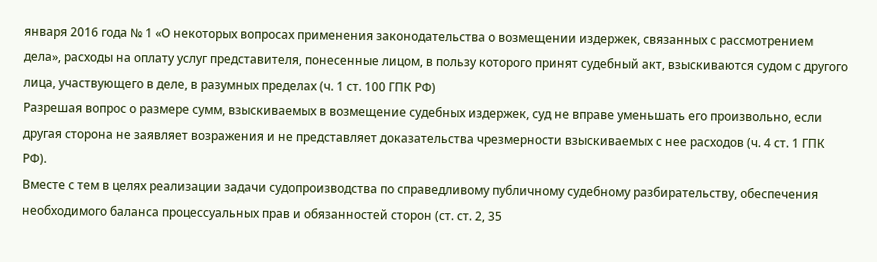января 2016 года № 1 «О некоторых вопросах применения законодательства о возмещении издержек, связанных с рассмотрением дела», расходы на оплату услуг представителя, понесенные лицом, в пользу которого принят судебный акт, взыскиваются судом с другого лица, участвующего в деле, в разумных пределах (ч. 1 ст. 100 ГПК РФ)
Разрешая вопрос о размере сумм, взыскиваемых в возмещение судебных издержек, суд не вправе уменьшать его произвольно, если другая сторона не заявляет возражения и не представляет доказательства чрезмерности взыскиваемых с нее расходов (ч. 4 ст. 1 ГПК РФ).
Вместе с тем в целях реализации задачи судопроизводства по справедливому публичному судебному разбирательству, обеспечения необходимого баланса процессуальных прав и обязанностей сторон (ст. ст. 2, 35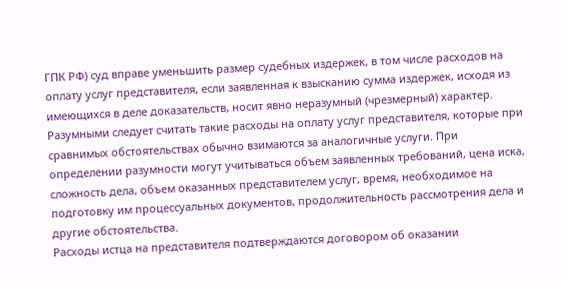ГПК РФ) суд вправе уменьшить размер судебных издержек, в том числе расходов на оплату услуг представителя, если заявленная к взысканию сумма издержек, исходя из имеющихся в деле доказательств, носит явно неразумный (чрезмерный) характер.
Разумными следует считать такие расходы на оплату услуг представителя, которые при сравнимых обстоятельствах обычно взимаются за аналогичные услуги. При определении разумности могут учитываться объем заявленных требований, цена иска, сложность дела, объем оказанных представителем услуг, время, необходимое на подготовку им процессуальных документов, продолжительность рассмотрения дела и другие обстоятельства.
Расходы истца на представителя подтверждаются договором об оказании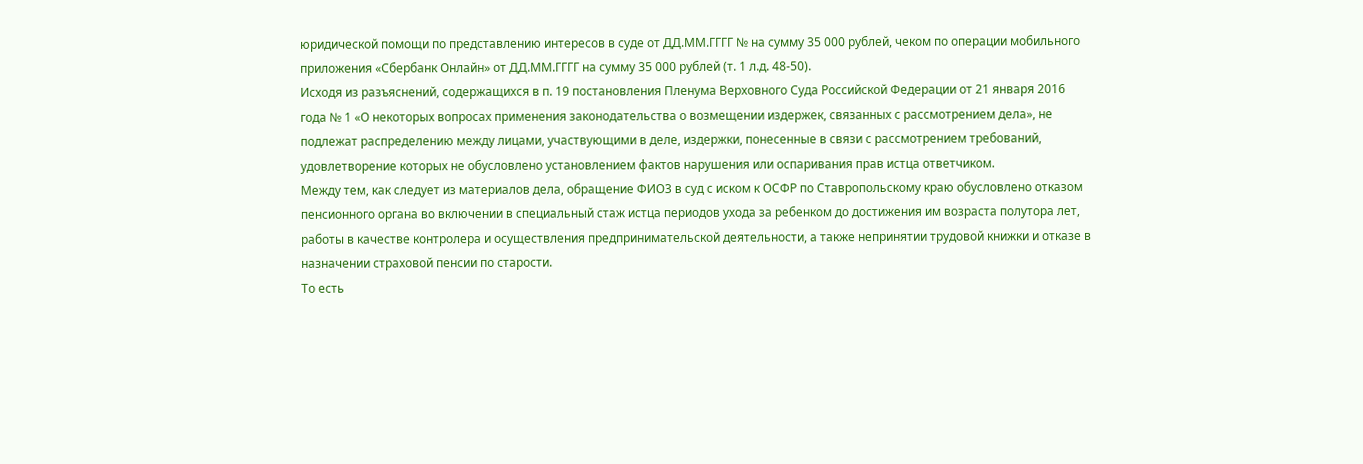юридической помощи по представлению интересов в суде от ДД.ММ.ГГГГ № на сумму 35 000 рублей, чеком по операции мобильного приложения «Сбербанк Онлайн» от ДД.ММ.ГГГГ на сумму 35 000 рублей (т. 1 л.д. 48-50).
Исходя из разъяснений, содержащихся в п. 19 постановления Пленума Верховного Суда Российской Федерации от 21 января 2016 года № 1 «О некоторых вопросах применения законодательства о возмещении издержек, связанных с рассмотрением дела», не подлежат распределению между лицами, участвующими в деле, издержки, понесенные в связи с рассмотрением требований, удовлетворение которых не обусловлено установлением фактов нарушения или оспаривания прав истца ответчиком.
Между тем, как следует из материалов дела, обращение ФИО3 в суд с иском к ОСФР по Ставропольскому краю обусловлено отказом пенсионного органа во включении в специальный стаж истца периодов ухода за ребенком до достижения им возраста полутора лет, работы в качестве контролера и осуществления предпринимательской деятельности, а также непринятии трудовой книжки и отказе в назначении страховой пенсии по старости.
То есть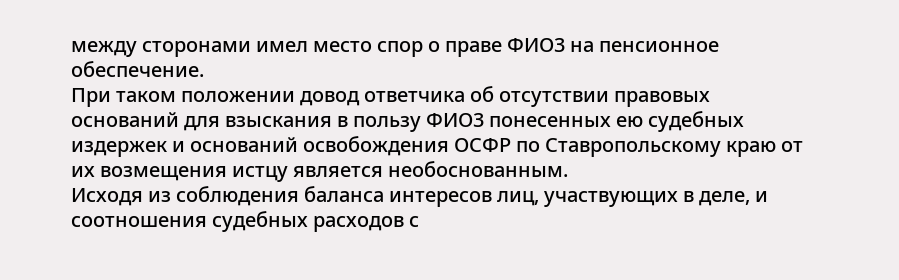между сторонами имел место спор о праве ФИО3 на пенсионное обеспечение.
При таком положении довод ответчика об отсутствии правовых оснований для взыскания в пользу ФИО3 понесенных ею судебных издержек и оснований освобождения ОСФР по Ставропольскому краю от их возмещения истцу является необоснованным.
Исходя из соблюдения баланса интересов лиц, участвующих в деле, и соотношения судебных расходов с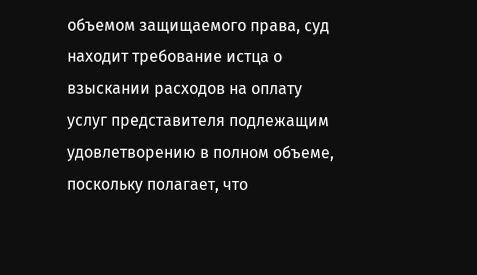объемом защищаемого права, суд находит требование истца о взыскании расходов на оплату услуг представителя подлежащим удовлетворению в полном объеме, поскольку полагает, что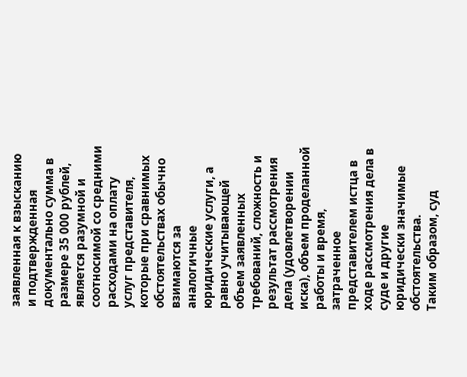заявленная к взысканию и подтвержденная документально сумма в размере 35 000 рублей, является разумной и соотносимой со средними расходами на оплату услуг представителя, которые при сравнимых обстоятельствах обычно взимаются за аналогичные юридические услуги, а равно учитывающей объем заявленных требований, сложность и результат рассмотрения дела (удовлетворении иска), объем проделанной работы и время, затраченное представителем истца в ходе рассмотрения дела в суде и другие юридически значимые обстоятельства.
Таким образом, суд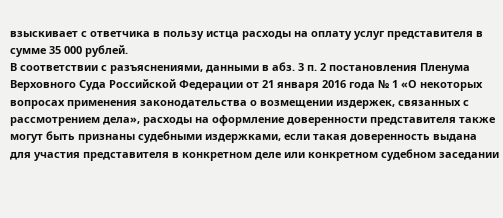взыскивает с ответчика в пользу истца расходы на оплату услуг представителя в сумме 35 000 рублей.
В соответствии с разъяснениями, данными в абз. 3 п. 2 постановления Пленума Верховного Суда Российской Федерации от 21 января 2016 года № 1 «О некоторых вопросах применения законодательства о возмещении издержек, связанных с рассмотрением дела», расходы на оформление доверенности представителя также могут быть признаны судебными издержками, если такая доверенность выдана для участия представителя в конкретном деле или конкретном судебном заседании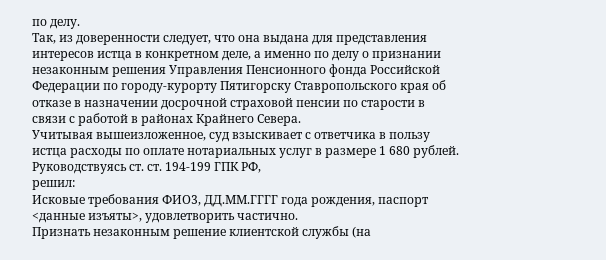по делу.
Так, из доверенности следует, что она выдана для представления интересов истца в конкретном деле, а именно по делу о признании незаконным решения Управления Пенсионного фонда Российской Федерации по городу-курорту Пятигорску Ставропольского края об отказе в назначении досрочной страховой пенсии по старости в связи с работой в районах Крайнего Севера.
Учитывая вышеизложенное, суд взыскивает с ответчика в пользу истца расходы по оплате нотариальных услуг в размере 1 680 рублей.
Руководствуясь ст. ст. 194-199 ГПК РФ,
решил:
Исковые требования ФИО3, ДД.ММ.ГГГГ года рождения, паспорт <данные изъяты>, удовлетворить частично.
Признать незаконным решение клиентской службы (на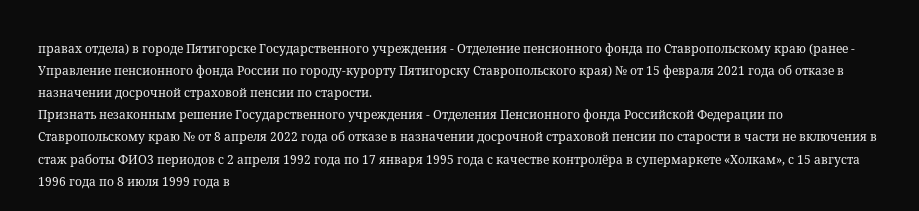правах отдела) в городе Пятигорске Государственного учреждения - Отделение пенсионного фонда по Ставропольскому краю (ранее - Управление пенсионного фонда России по городу-курорту Пятигорску Ставропольского края) № от 15 февраля 2021 года об отказе в назначении досрочной страховой пенсии по старости.
Признать незаконным решение Государственного учреждения - Отделения Пенсионного фонда Российской Федерации по Ставропольскому краю № от 8 апреля 2022 года об отказе в назначении досрочной страховой пенсии по старости в части не включения в стаж работы ФИО3 периодов с 2 апреля 1992 года по 17 января 1995 года с качестве контролёра в супермаркете «Холкам», с 15 августа 1996 года по 8 июля 1999 года в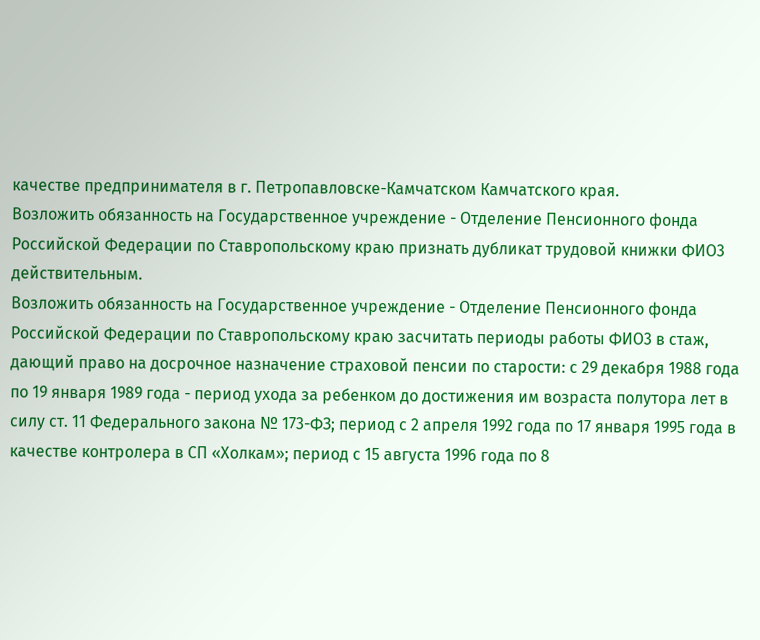качестве предпринимателя в г. Петропавловске-Камчатском Камчатского края.
Возложить обязанность на Государственное учреждение - Отделение Пенсионного фонда Российской Федерации по Ставропольскому краю признать дубликат трудовой книжки ФИО3 действительным.
Возложить обязанность на Государственное учреждение - Отделение Пенсионного фонда Российской Федерации по Ставропольскому краю засчитать периоды работы ФИО3 в стаж, дающий право на досрочное назначение страховой пенсии по старости: с 29 декабря 1988 года по 19 января 1989 года - период ухода за ребенком до достижения им возраста полутора лет в силу ст. 11 Федерального закона № 173-ФЗ; период с 2 апреля 1992 года по 17 января 1995 года в качестве контролера в СП «Холкам»; период с 15 августа 1996 года по 8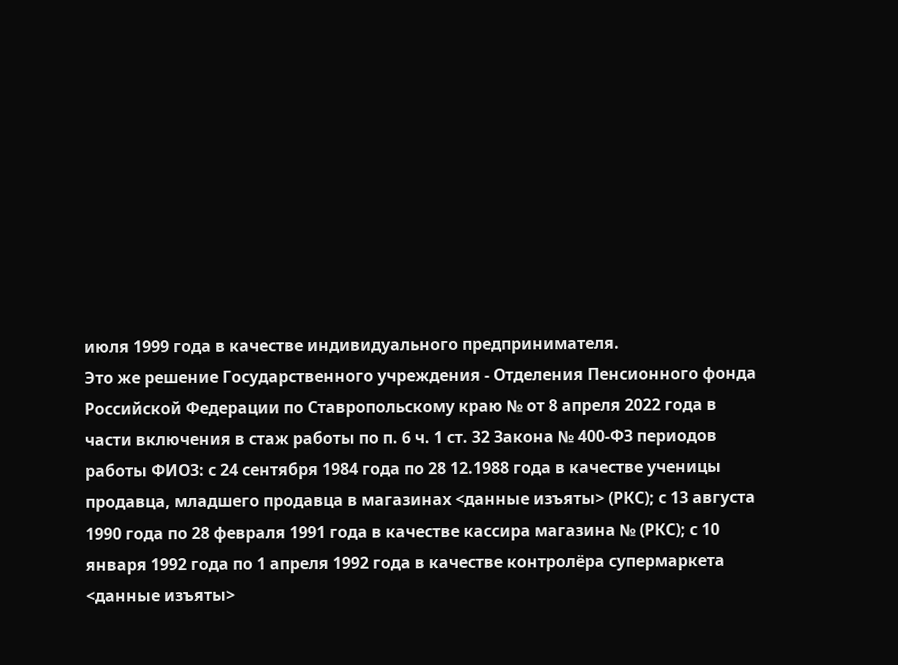июля 1999 года в качестве индивидуального предпринимателя.
Это же решение Государственного учреждения - Отделения Пенсионного фонда Российской Федерации по Ставропольскому краю № от 8 апреля 2022 года в части включения в стаж работы по п. 6 ч. 1 ст. 32 Закона № 400-ФЗ периодов работы ФИО3: с 24 сентября 1984 года по 28 12.1988 года в качестве ученицы продавца, младшего продавца в магазинах <данные изъяты> (РКС); с 13 августа 1990 года по 28 февраля 1991 года в качестве кассира магазина № (РКС); с 10 января 1992 года по 1 апреля 1992 года в качестве контролёра супермаркета <данные изъяты>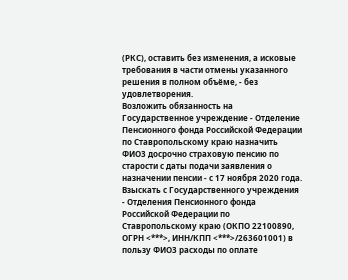(РКС), оставить без изменения, а исковые требования в части отмены указанного решения в полном объёме, - без удовлетворения.
Возложить обязанность на Государственное учреждение - Отделение Пенсионного фонда Российской Федерации по Ставропольскому краю назначить ФИО3 досрочно страховую пенсию по старости с даты подачи заявления о назначении пенсии - с 17 ноября 2020 года.
Взыскать с Государственного учреждения - Отделения Пенсионного фонда Российской Федерации по Ставропольскому краю (ОКПО 22100890, ОГРН <***>, ИНН/КПП <***>/263601001) в пользу ФИО3 расходы по оплате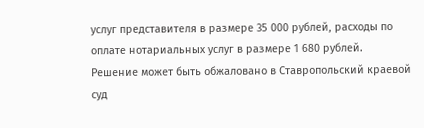услуг представителя в размере 35 000 рублей, расходы по оплате нотариальных услуг в размере 1 680 рублей.
Решение может быть обжаловано в Ставропольский краевой суд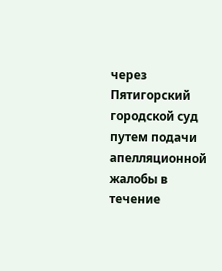через Пятигорский городской суд путем подачи апелляционной жалобы в течение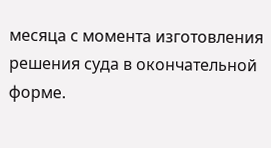месяца с момента изготовления решения суда в окончательной форме.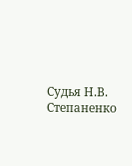Судья Н.В. Степаненко